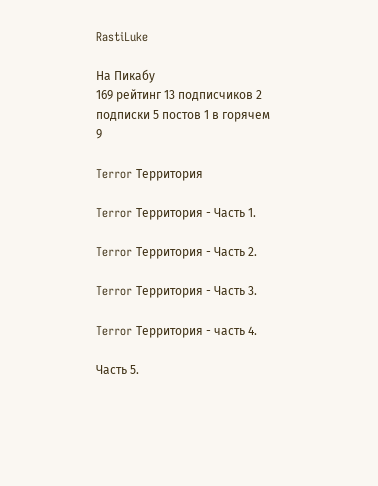RastiLuke

На Пикабу
169 рейтинг 13 подписчиков 2 подписки 5 постов 1 в горячем
9

Terror Территория

Terror Территория - Часть 1.

Terror Территория - Часть 2.

Terror Территория - Часть 3.

Terror Территория - часть 4.

Часть 5.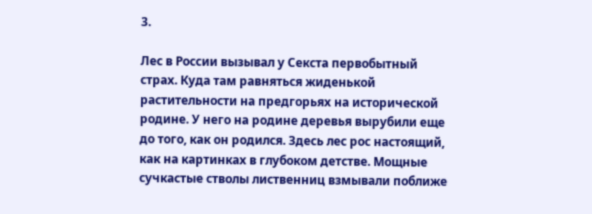3.

Лес в России вызывал у Секста первобытный страх. Куда там равняться жиденькой растительности на предгорьях на исторической родине. У него на родине деревья вырубили еще до того, как он родился. Здесь лес рос настоящий, как на картинках в глубоком детстве. Мощные сучкастые стволы лиственниц взмывали поближе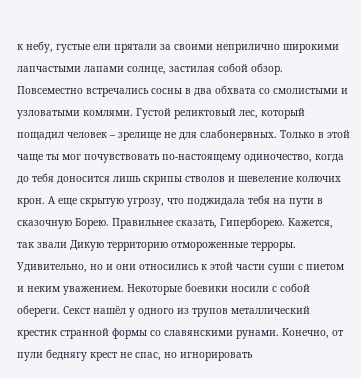к небу, густые ели прятали за своими неприлично широкими лапчастыми лапами солнце, застилая собой обзор. Повсеместно встречались сосны в два обхвата со смолистыми и узловатыми комлями. Густой реликтовый лес, который пощадил человек – зрелище не для слабонервных. Только в этой чаще ты мог почувствовать по-настоящему одиночество, когда до тебя доносится лишь скрипы стволов и шевеление колючих крон. А еще скрытую угрозу, что поджидала тебя на пути в сказочную Борею. Правильнее сказать, Гиперборею. Кажется, так звали Дикую территорию отмороженные терроры. Удивительно, но и они относились к этой части суши с пиетом и неким уважением. Некоторые боевики носили с собой обереги. Секст нашёл у одного из трупов металлический крестик странной формы со славянскими рунами. Конечно, от пули беднягу крест не спас, но игнорировать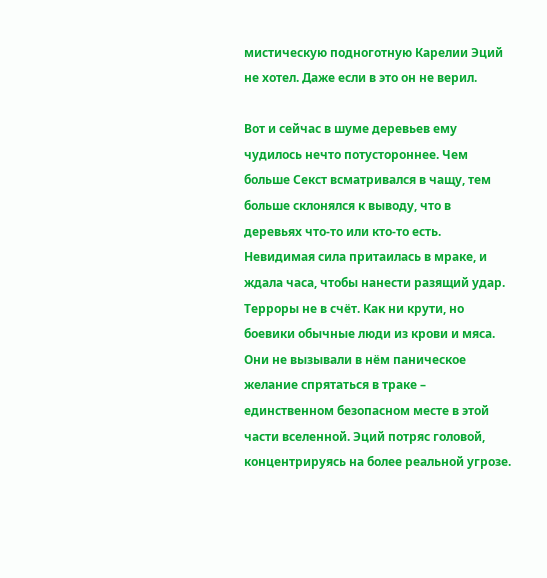мистическую подноготную Карелии Эций не хотел. Даже если в это он не верил.

Вот и сейчас в шуме деревьев ему чудилось нечто потустороннее. Чем больше Секст всматривался в чащу, тем больше склонялся к выводу, что в деревьях что-то или кто-то есть. Невидимая сила притаилась в мраке, и ждала часа, чтобы нанести разящий удар. Терроры не в счёт. Как ни крути, но боевики обычные люди из крови и мяса. Они не вызывали в нём паническое желание спрятаться в траке – единственном безопасном месте в этой части вселенной. Эций потряс головой, концентрируясь на более реальной угрозе.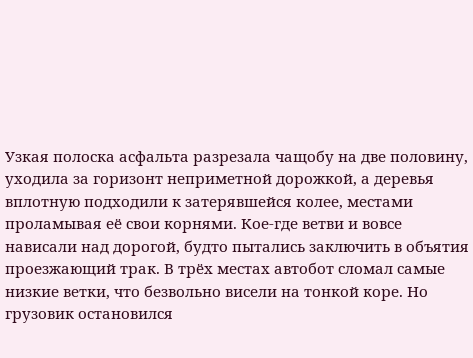Узкая полоска асфальта разрезала чащобу на две половину, уходила за горизонт неприметной дорожкой, а деревья вплотную подходили к затерявшейся колее, местами проламывая её свои корнями. Кое-где ветви и вовсе нависали над дорогой, будто пытались заключить в объятия проезжающий трак. В трёх местах автобот сломал самые низкие ветки, что безвольно висели на тонкой коре. Но грузовик остановился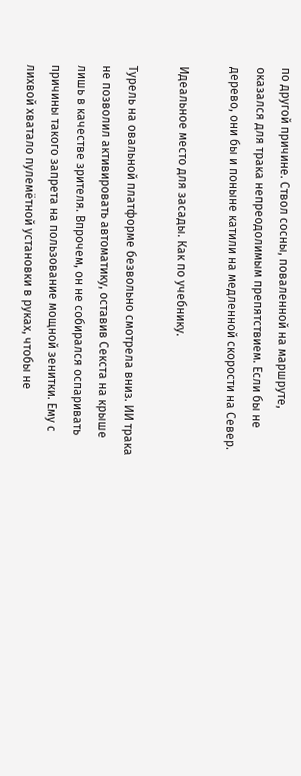по другой причине. Ствол сосны, поваленной на маршруте, оказался для трака непреодолимым препятствием. Если бы не дерево, они бы и поныне катили на медленной скорости на Север.

Идеальное место для засады. Как по учебнику.

Турель на овальной платформе безвольно смотрела вниз. ИИ трака не позволил активировать автоматику, оставив Секста на крыше лишь в качестве зрителя. Впрочем, он не собирался оспаривать причины такого запрета на пользование мощной зенитки. Ему с лихвой хватало пулемётной установки в руках, чтобы не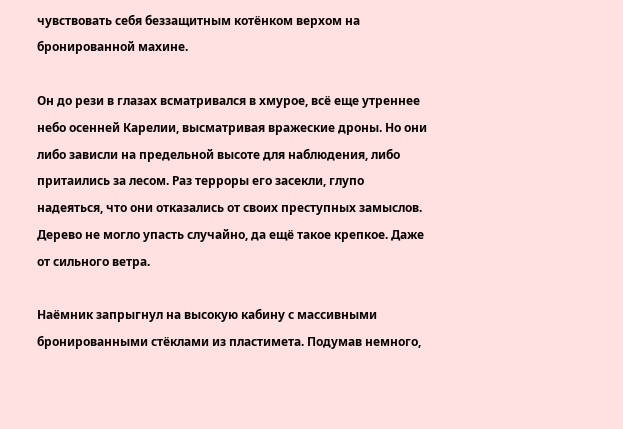чувствовать себя беззащитным котёнком верхом на бронированной махине.

Он до рези в глазах всматривался в хмурое, всё еще утреннее небо осенней Карелии, высматривая вражеские дроны. Но они либо зависли на предельной высоте для наблюдения, либо притаились за лесом. Раз терроры его засекли, глупо надеяться, что они отказались от своих преступных замыслов. Дерево не могло упасть случайно, да ещё такое крепкое. Даже от сильного ветра.

Наёмник запрыгнул на высокую кабину с массивными бронированными стёклами из пластимета. Подумав немного,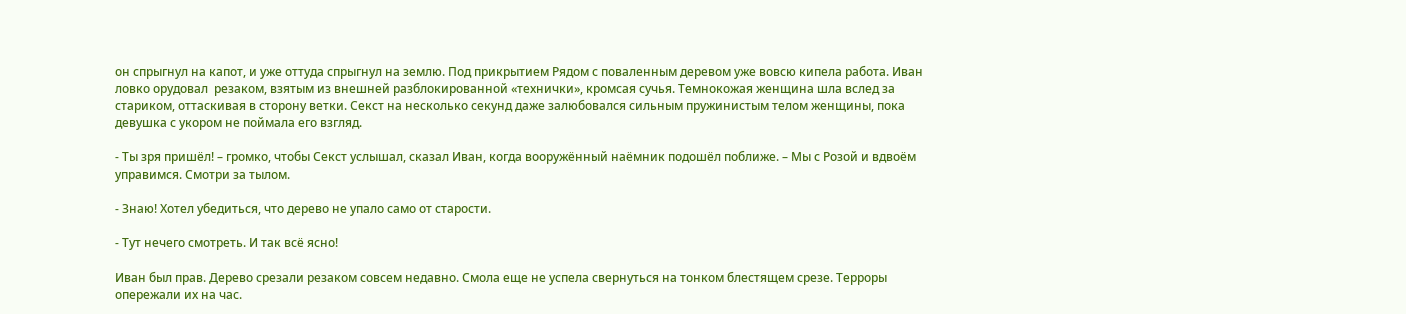он спрыгнул на капот, и уже оттуда спрыгнул на землю. Под прикрытием Рядом с поваленным деревом уже вовсю кипела работа. Иван ловко орудовал  резаком, взятым из внешней разблокированной «технички», кромсая сучья. Темнокожая женщина шла вслед за стариком, оттаскивая в сторону ветки. Секст на несколько секунд даже залюбовался сильным пружинистым телом женщины, пока девушка с укором не поймала его взгляд.

- Ты зря пришёл! – громко, чтобы Секст услышал, сказал Иван, когда вооружённый наёмник подошёл поближе. – Мы с Розой и вдвоём управимся. Смотри за тылом.

- Знаю! Хотел убедиться, что дерево не упало само от старости.

- Тут нечего смотреть. И так всё ясно!

Иван был прав. Дерево срезали резаком совсем недавно. Смола еще не успела свернуться на тонком блестящем срезе. Терроры опережали их на час.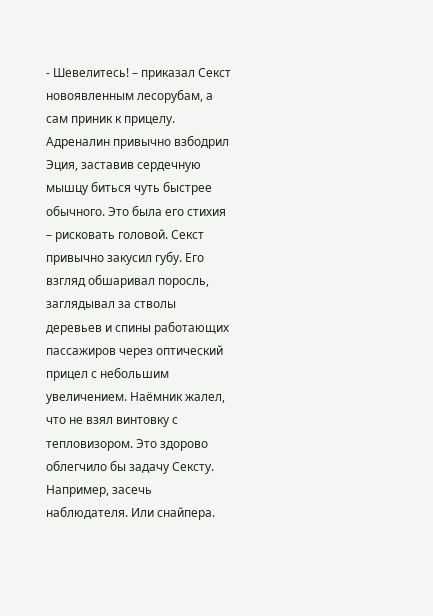- Шевелитесь! – приказал Секст новоявленным лесорубам, а сам приник к прицелу. Адреналин привычно взбодрил Эция, заставив сердечную мышцу биться чуть быстрее обычного. Это была его стихия – рисковать головой. Секст привычно закусил губу. Его взгляд обшаривал поросль, заглядывал за стволы деревьев и спины работающих пассажиров через оптический прицел с небольшим увеличением. Наёмник жалел, что не взял винтовку с тепловизором. Это здорово облегчило бы задачу Сексту. Например, засечь наблюдателя. Или снайпера.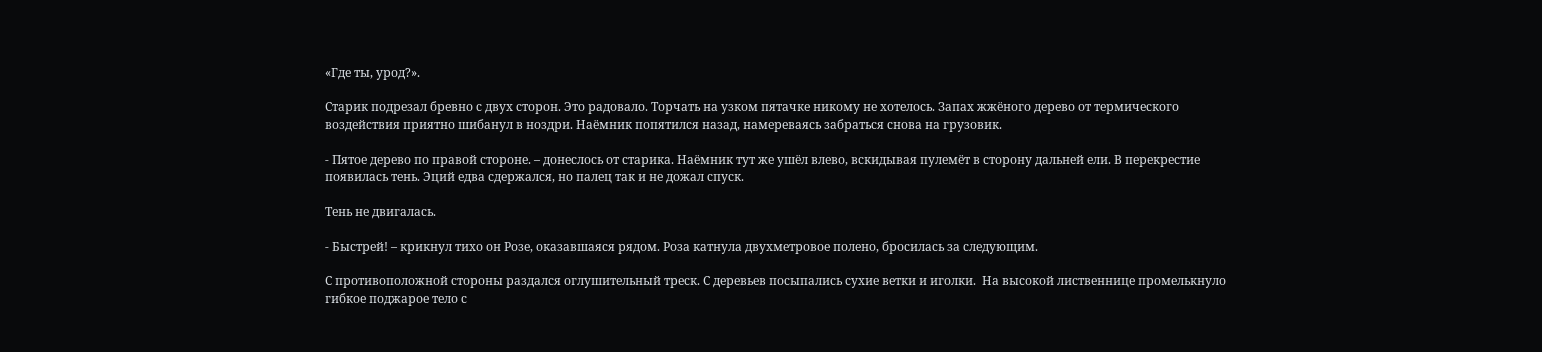«Где ты, урод?».

Старик подрезал бревно с двух сторон. Это радовало. Торчать на узком пятачке никому не хотелось. Запах жжёного дерево от термического воздействия приятно шибанул в ноздри. Наёмник попятился назад, намереваясь забраться снова на грузовик.

- Пятое дерево по правой стороне. – донеслось от старика. Наёмник тут же ушёл влево, вскидывая пулемёт в сторону дальней ели. В перекрестие появилась тень. Эций едва сдержался, но палец так и не дожал спуск.

Тень не двигалась.

- Быстрей! – крикнул тихо он Розе, оказавшаяся рядом. Роза катнула двухметровое полено, бросилась за следующим.

С противоположной стороны раздался оглушительный треск. С деревьев посыпались сухие ветки и иголки.  На высокой лиственнице промелькнуло гибкое поджарое тело с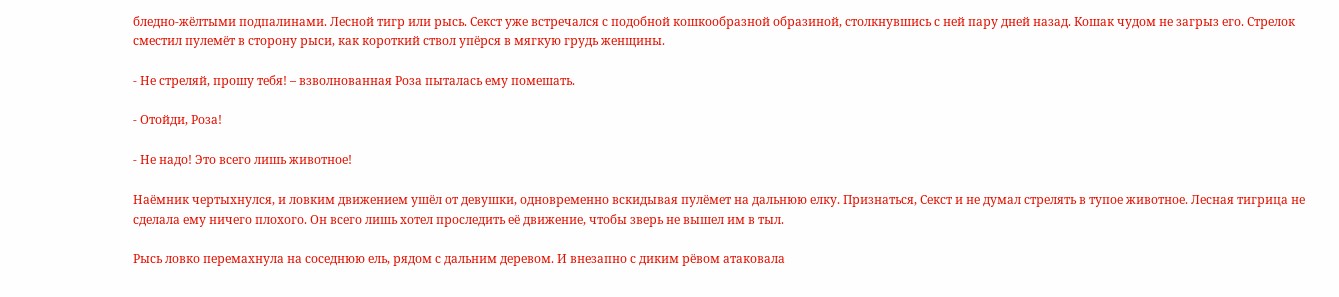бледно-жёлтыми подпалинами. Лесной тигр или рысь. Секст уже встречался с подобной кошкообразной образиной, столкнувшись с ней пару дней назад. Кошак чудом не загрыз его. Стрелок сместил пулемёт в сторону рыси, как короткий ствол упёрся в мягкую грудь женщины.

- Не стреляй, прошу тебя! – взволнованная Роза пыталась ему помешать.

- Отойди, Роза!

- Не надо! Это всего лишь животное!

Наёмник чертыхнулся, и ловким движением ушёл от девушки, одновременно вскидывая пулёмет на дальнюю елку. Признаться, Секст и не думал стрелять в тупое животное. Лесная тигрица не сделала ему ничего плохого. Он всего лишь хотел проследить её движение, чтобы зверь не вышел им в тыл.

Рысь ловко перемахнула на соседнюю ель, рядом с дальним деревом. И внезапно с диким рёвом атаковала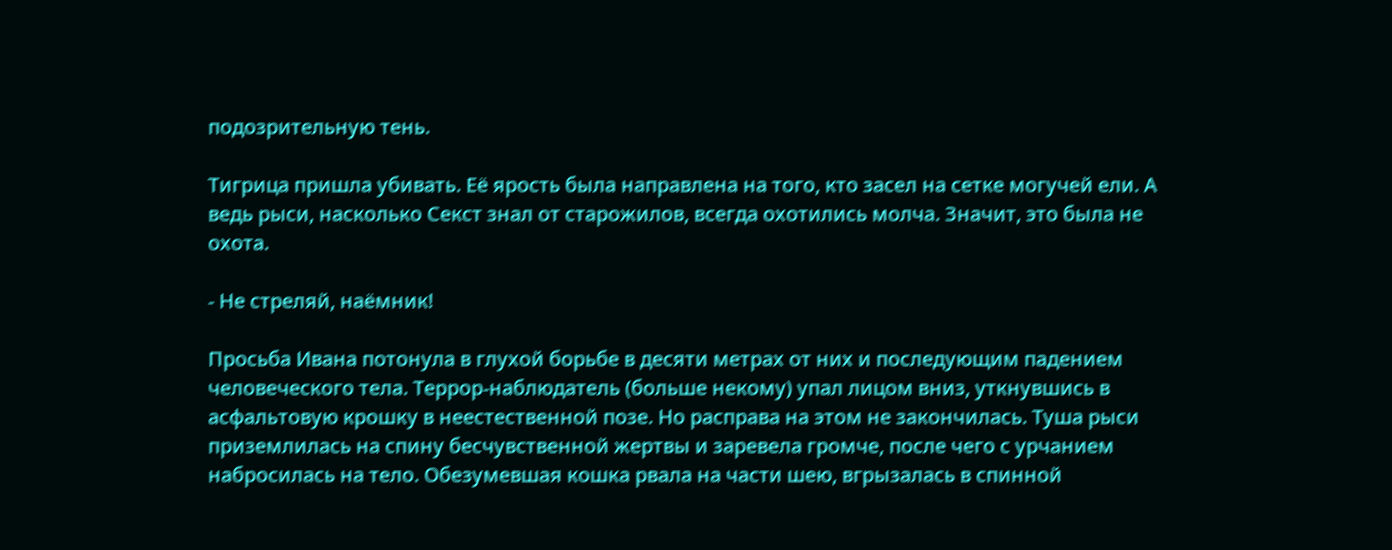подозрительную тень.

Тигрица пришла убивать. Её ярость была направлена на того, кто засел на сетке могучей ели. А ведь рыси, насколько Секст знал от старожилов, всегда охотились молча. Значит, это была не охота.

- Не стреляй, наёмник!

Просьба Ивана потонула в глухой борьбе в десяти метрах от них и последующим падением человеческого тела. Террор-наблюдатель (больше некому) упал лицом вниз, уткнувшись в асфальтовую крошку в неестественной позе. Но расправа на этом не закончилась. Туша рыси приземлилась на спину бесчувственной жертвы и заревела громче, после чего с урчанием набросилась на тело. Обезумевшая кошка рвала на части шею, вгрызалась в спинной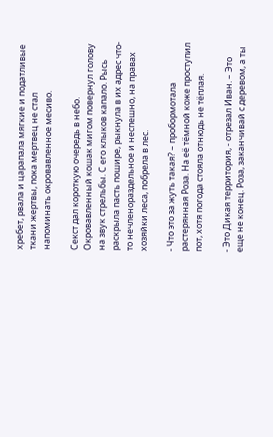хребет, рвала и царапала мягкие и податливые ткани жертвы, пока мертвец не стал напоминать окровавленное месиво.

Секст дал короткую очередь в небо. Окровавленный кошак мигом повернул голову на звук стрельбы. С его клыков капало. Рысь раскрыла пасть пошире, рыкнула в их адрес что-то нечленораздельное и неспешно, на правах хозяйки леса, побрела в лес.

- Что это за жуть такая? – пробормотала растерянная Роза. На её тёмной коже проступил пот, хотя погода стояла отнюдь не тёплая.

- Это Дикая территория, - отрезал Иван. – Это еще не конец. Роза, заканчивай с деревом, а ты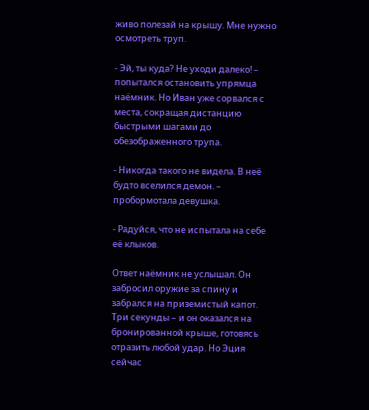живо полезай на крышу. Мне нужно осмотреть труп.

- Эй, ты куда? Не уходи далеко! – попытался остановить упрямца наёмник. Но Иван уже сорвался с места, сокращая дистанцию быстрыми шагами до обезображенного трупа.

- Никогда такого не видела. В неё будто вселился демон. – пробормотала девушка.

- Радуйся, что не испытала на себе её клыков.

Ответ наёмник не услышал. Он забросил оружие за спину и забрался на приземистый капот. Три секунды – и он оказался на бронированной крыше, готовясь отразить любой удар. Но Эция сейчас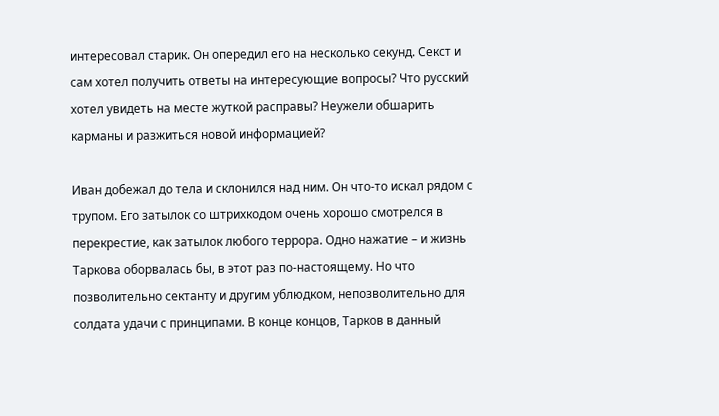интересовал старик. Он опередил его на несколько секунд. Секст и сам хотел получить ответы на интересующие вопросы? Что русский хотел увидеть на месте жуткой расправы? Неужели обшарить карманы и разжиться новой информацией?

Иван добежал до тела и склонился над ним. Он что-то искал рядом с трупом. Его затылок со штрихкодом очень хорошо смотрелся в перекрестие, как затылок любого террора. Одно нажатие – и жизнь Таркова оборвалась бы, в этот раз по-настоящему. Но что позволительно сектанту и другим ублюдком, непозволительно для солдата удачи с принципами. В конце концов, Тарков в данный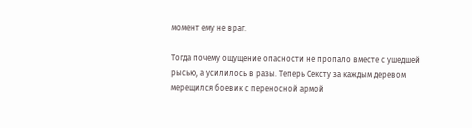момент ему не враг.

Тогда почему ощущение опасности не пропало вместе с ушедшей рысью, а усилилось в разы. Теперь Сексту за каждым деревом мерещился боевик с переносной армой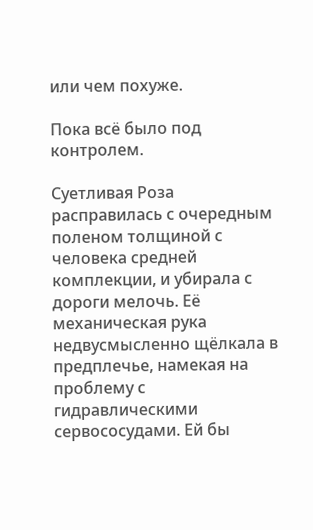или чем похуже.

Пока всё было под контролем.

Суетливая Роза расправилась с очередным поленом толщиной с человека средней комплекции, и убирала с дороги мелочь. Её механическая рука недвусмысленно щёлкала в предплечье, намекая на проблему с гидравлическими сервососудами. Ей бы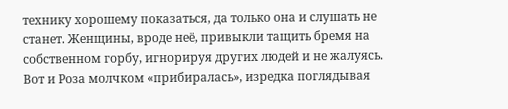технику хорошему показаться, да только она и слушать не станет. Женщины, вроде неё, привыкли тащить бремя на собственном горбу, игнорируя других людей и не жалуясь. Вот и Роза молчком «прибиралась», изредка поглядывая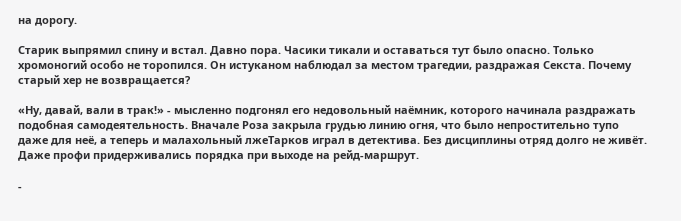на дорогу.

Старик выпрямил спину и встал. Давно пора. Часики тикали и оставаться тут было опасно. Только хромоногий особо не торопился. Он истуканом наблюдал за местом трагедии, раздражая Секста. Почему старый хер не возвращается?

«Ну, давай, вали в трак!» - мысленно подгонял его недовольный наёмник, которого начинала раздражать подобная самодеятельность. Вначале Роза закрыла грудью линию огня, что было непростительно тупо даже для неё, а теперь и малахольный лжеТарков играл в детектива. Без дисциплины отряд долго не живёт. Даже профи придерживались порядка при выходе на рейд-маршрут.

-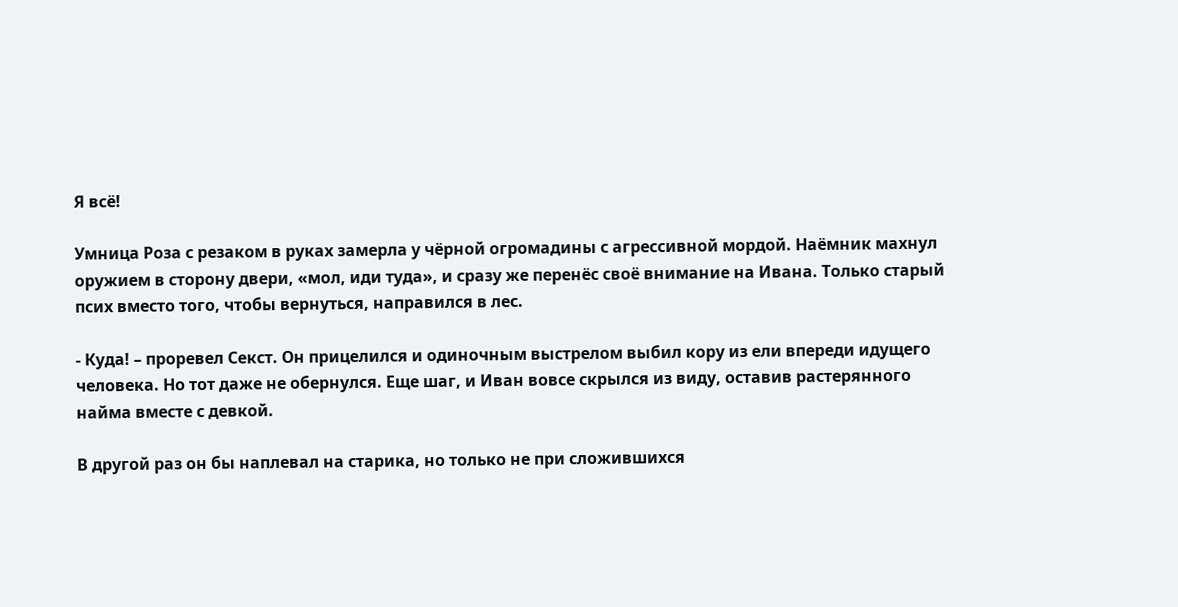Я всё!

Умница Роза с резаком в руках замерла у чёрной огромадины с агрессивной мордой. Наёмник махнул оружием в сторону двери, «мол, иди туда», и сразу же перенёс своё внимание на Ивана. Только старый псих вместо того, чтобы вернуться, направился в лес.

- Куда! – проревел Секст. Он прицелился и одиночным выстрелом выбил кору из ели впереди идущего человека. Но тот даже не обернулся. Еще шаг, и Иван вовсе скрылся из виду, оставив растерянного найма вместе с девкой.

В другой раз он бы наплевал на старика, но только не при сложившихся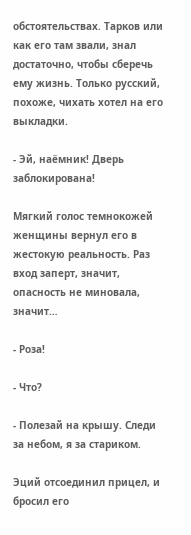обстоятельствах. Тарков или как его там звали, знал достаточно, чтобы сберечь ему жизнь. Только русский, похоже, чихать хотел на его выкладки.

- Эй, наёмник! Дверь заблокирована!

Мягкий голос темнокожей женщины вернул его в жестокую реальность. Раз вход заперт, значит, опасность не миновала, значит…

- Роза!

- Что?

- Полезай на крышу. Следи за небом, я за стариком.

Эций отсоединил прицел, и бросил его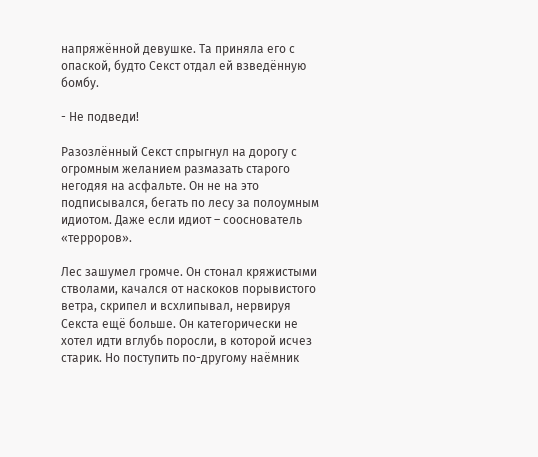напряжённой девушке. Та приняла его с опаской, будто Секст отдал ей взведённую бомбу.

- Не подведи!

Разозлённый Секст спрыгнул на дорогу с огромным желанием размазать старого негодяя на асфальте. Он не на это подписывался, бегать по лесу за полоумным идиотом. Даже если идиот – сооснователь «терроров».

Лес зашумел громче. Он стонал кряжистыми стволами, качался от наскоков порывистого ветра, скрипел и всхлипывал, нервируя Секста ещё больше. Он категорически не хотел идти вглубь поросли, в которой исчез старик. Но поступить по-другому наёмник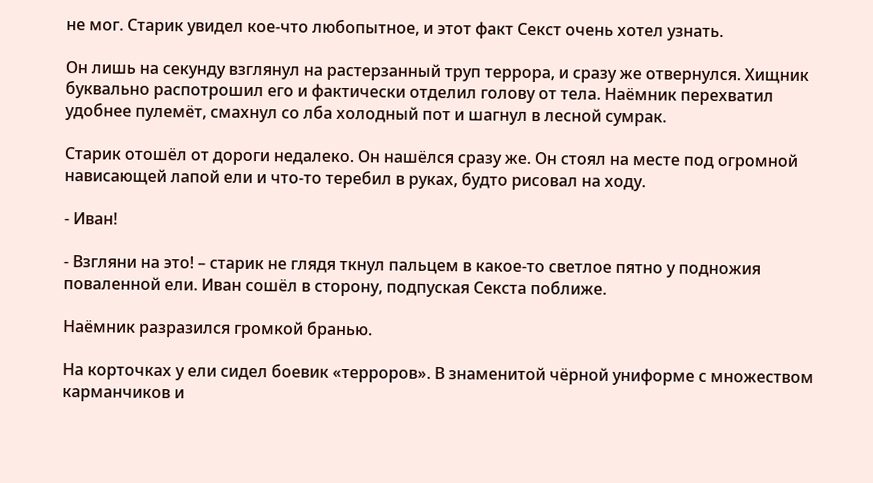не мог. Старик увидел кое-что любопытное, и этот факт Секст очень хотел узнать.

Он лишь на секунду взглянул на растерзанный труп террора, и сразу же отвернулся. Хищник буквально распотрошил его и фактически отделил голову от тела. Наёмник перехватил удобнее пулемёт, смахнул со лба холодный пот и шагнул в лесной сумрак.

Старик отошёл от дороги недалеко. Он нашёлся сразу же. Он стоял на месте под огромной нависающей лапой ели и что-то теребил в руках, будто рисовал на ходу.

- Иван!

- Взгляни на это! – старик не глядя ткнул пальцем в какое-то светлое пятно у подножия поваленной ели. Иван сошёл в сторону, подпуская Секста поближе.

Наёмник разразился громкой бранью.

На корточках у ели сидел боевик «терроров». В знаменитой чёрной униформе с множеством карманчиков и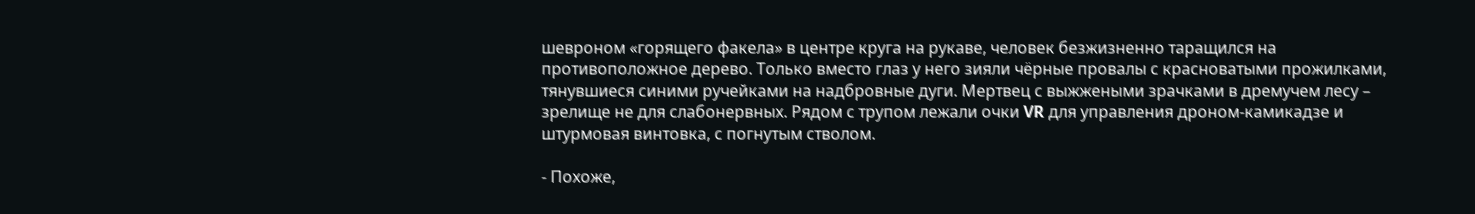шевроном «горящего факела» в центре круга на рукаве, человек безжизненно таращился на противоположное дерево. Только вместо глаз у него зияли чёрные провалы с красноватыми прожилками, тянувшиеся синими ручейками на надбровные дуги. Мертвец с выжжеными зрачками в дремучем лесу – зрелище не для слабонервных. Рядом с трупом лежали очки VR для управления дроном-камикадзе и штурмовая винтовка, с погнутым стволом.

- Похоже,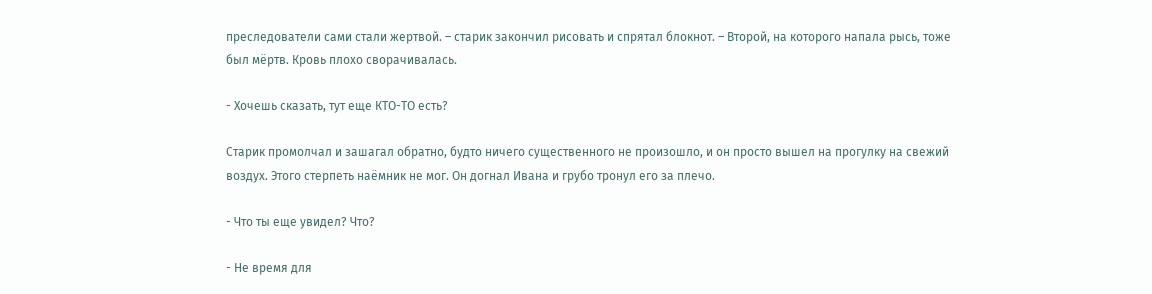преследователи сами стали жертвой. – старик закончил рисовать и спрятал блокнот. – Второй, на которого напала рысь, тоже был мёртв. Кровь плохо сворачивалась.

- Хочешь сказать, тут еще КТО-ТО есть?

Старик промолчал и зашагал обратно, будто ничего существенного не произошло, и он просто вышел на прогулку на свежий воздух. Этого стерпеть наёмник не мог. Он догнал Ивана и грубо тронул его за плечо.

- Что ты еще увидел? Что?

- Не время для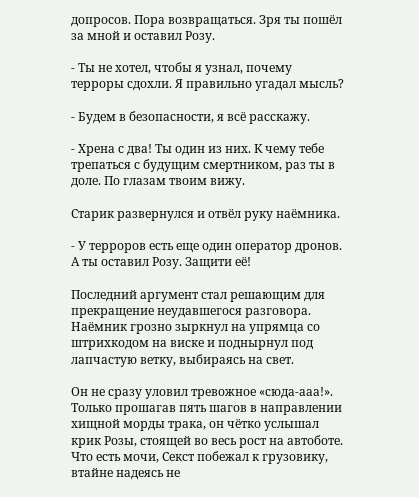допросов. Пора возвращаться. Зря ты пошёл за мной и оставил Розу.

- Ты не хотел, чтобы я узнал, почему терроры сдохли. Я правильно угадал мысль?

- Будем в безопасности, я всё расскажу.

- Хрена с два! Ты один из них. К чему тебе трепаться с будущим смертником, раз ты в доле. По глазам твоим вижу.

Старик развернулся и отвёл руку наёмника.

- У терроров есть еще один оператор дронов. А ты оставил Розу. Защити её!

Последний аргумент стал решающим для прекращение неудавшегося разговора. Наёмник грозно зыркнул на упрямца со штрихкодом на виске и поднырнул под лапчастую ветку, выбираясь на свет.

Он не сразу уловил тревожное «сюда-ааа!». Только прошагав пять шагов в направлении хищной морды трака, он чётко услышал крик Розы, стоящей во весь рост на автоботе. Что есть мочи, Секст побежал к грузовику, втайне надеясь не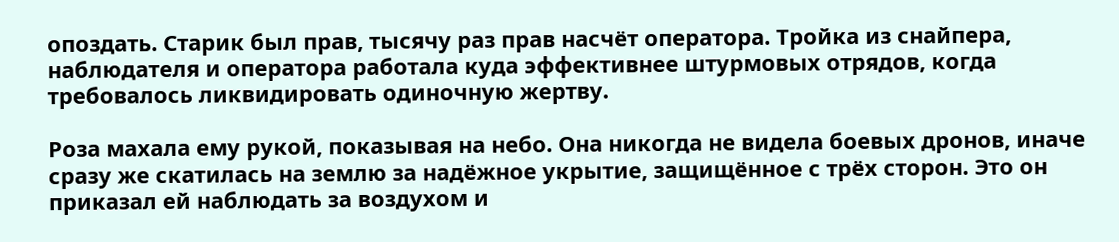опоздать. Старик был прав, тысячу раз прав насчёт оператора. Тройка из снайпера, наблюдателя и оператора работала куда эффективнее штурмовых отрядов, когда требовалось ликвидировать одиночную жертву.

Роза махала ему рукой, показывая на небо. Она никогда не видела боевых дронов, иначе сразу же скатилась на землю за надёжное укрытие, защищённое с трёх сторон. Это он приказал ей наблюдать за воздухом и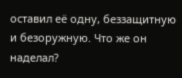оставил её одну, беззащитную и безоружную. Что же он наделал?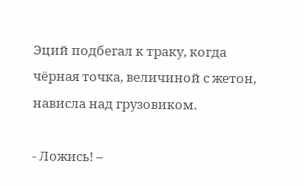Эций подбегал к траку, когда чёрная точка, величиной с жетон, нависла над грузовиком.

- Ложись! –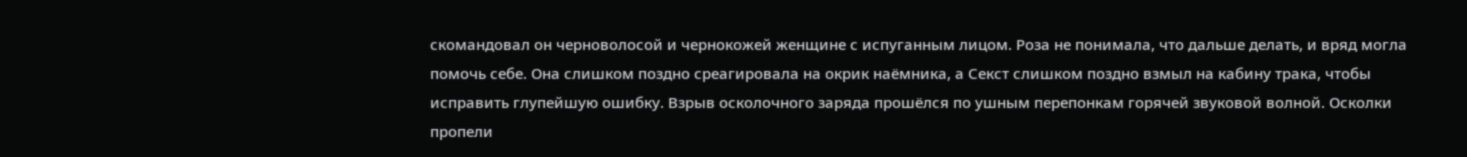скомандовал он черноволосой и чернокожей женщине с испуганным лицом. Роза не понимала, что дальше делать, и вряд могла помочь себе. Она слишком поздно среагировала на окрик наёмника, а Секст слишком поздно взмыл на кабину трака, чтобы исправить глупейшую ошибку. Взрыв осколочного заряда прошёлся по ушным перепонкам горячей звуковой волной. Осколки пропели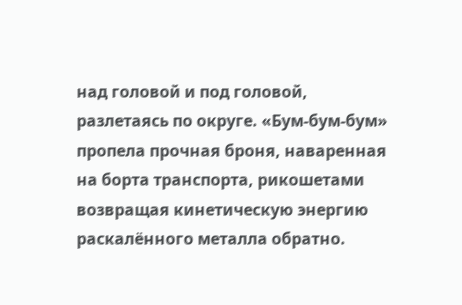над головой и под головой, разлетаясь по округе. «Бум-бум-бум» пропела прочная броня, наваренная на борта транспорта, рикошетами возвращая кинетическую энергию раскалённого металла обратно.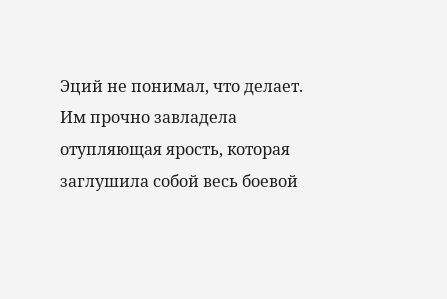Эций не понимал, что делает. Им прочно завладела отупляющая ярость, которая заглушила собой весь боевой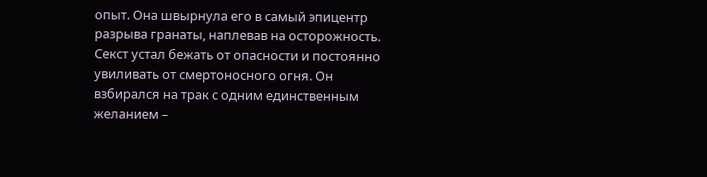опыт. Она швырнула его в самый эпицентр разрыва гранаты, наплевав на осторожность. Секст устал бежать от опасности и постоянно увиливать от смертоносного огня. Он взбирался на трак с одним единственным желанием –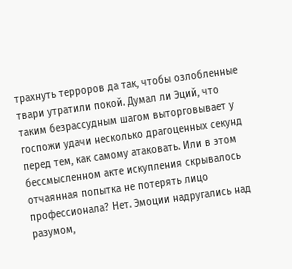трахнуть терроров да так, чтобы озлобленные твари утратили покой. Думал ли Эций, что таким безрассудным шагом выторговывает у госпожи удачи несколько драгоценных секунд перед тем, как самому атаковать. Или в этом бессмысленном акте искупления скрывалось отчаянная попытка не потерять лицо профессионала? Нет. Эмоции надругались над разумом,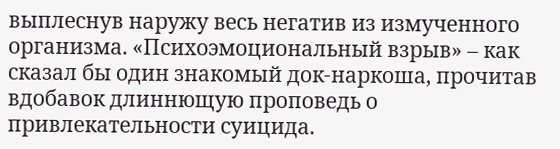выплеснув наружу весь негатив из измученного организма. «Психоэмоциональный взрыв» – как сказал бы один знакомый док-наркоша, прочитав вдобавок длиннющую проповедь о привлекательности суицида.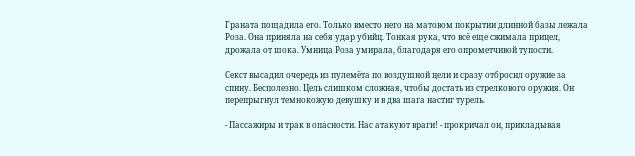Граната пощадила его. Только вместо него на матовом покрытии длинной базы лежала Роза. Она приняла на себя удар убийц. Тонкая рука, что всё еще сжимала прицел, дрожала от шока. Умница Роза умирала, благодаря его опрометчивой тупости.

Секст высадил очередь из пулемёта по воздушной цели и сразу отбросил оружие за спину. Бесполезно. Цель слишком сложная, чтобы достать из стрелкового оружия. Он перепрыгнул темнокожую девушку и в два шага настиг турель.

- Пассажиры и трак в опасности. Нас атакуют враги! - прокричал он, прикладывая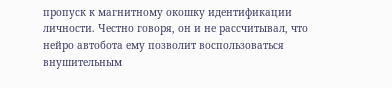пропуск к магнитному окошку идентификации личности. Честно говоря, он и не рассчитывал, что нейро автобота ему позволит воспользоваться внушительным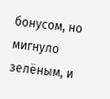бонусом, но мигнуло зелёным, и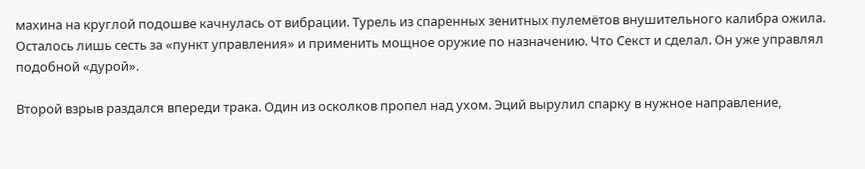махина на круглой подошве качнулась от вибрации. Турель из спаренных зенитных пулемётов внушительного калибра ожила. Осталось лишь сесть за «пункт управления» и применить мощное оружие по назначению. Что Секст и сделал. Он уже управлял подобной «дурой».

Второй взрыв раздался впереди трака. Один из осколков пропел над ухом. Эций вырулил спарку в нужное направление,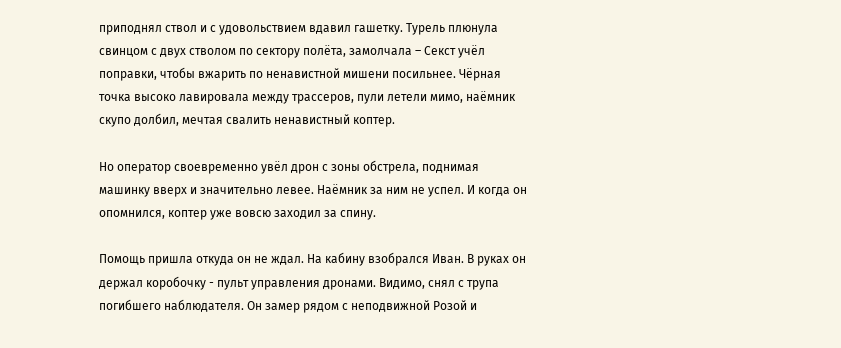приподнял ствол и с удовольствием вдавил гашетку. Турель плюнула свинцом с двух стволом по сектору полёта, замолчала – Секст учёл поправки, чтобы вжарить по ненавистной мишени посильнее. Чёрная точка высоко лавировала между трассеров, пули летели мимо, наёмник скупо долбил, мечтая свалить ненавистный коптер.

Но оператор своевременно увёл дрон с зоны обстрела, поднимая машинку вверх и значительно левее. Наёмник за ним не успел. И когда он опомнился, коптер уже вовсю заходил за спину.

Помощь пришла откуда он не ждал. На кабину взобрался Иван. В руках он держал коробочку - пульт управления дронами. Видимо, снял с трупа погибшего наблюдателя. Он замер рядом с неподвижной Розой и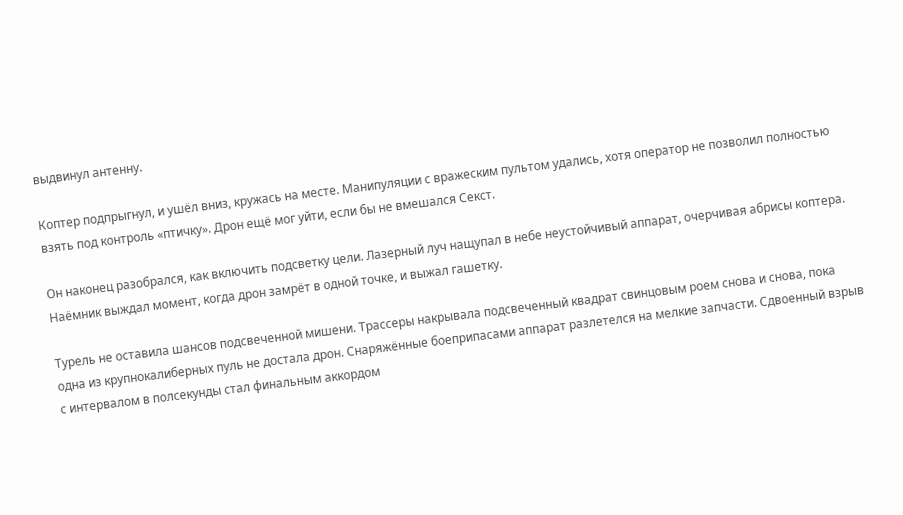выдвинул антенну.

Коптер подпрыгнул, и ушёл вниз, кружась на месте. Манипуляции с вражеским пультом удались, хотя оператор не позволил полностью взять под контроль «птичку». Дрон ещё мог уйти, если бы не вмешался Секст.

Он наконец разобрался, как включить подсветку цели. Лазерный луч нащупал в небе неустойчивый аппарат, очерчивая абрисы коптера. Наёмник выждал момент, когда дрон замрёт в одной точке, и выжал гашетку.

Турель не оставила шансов подсвеченной мишени. Трассеры накрывала подсвеченный квадрат свинцовым роем снова и снова, пока одна из крупнокалиберных пуль не достала дрон. Снаряжённые боеприпасами аппарат разлетелся на мелкие запчасти. Сдвоенный взрыв с интервалом в полсекунды стал финальным аккордом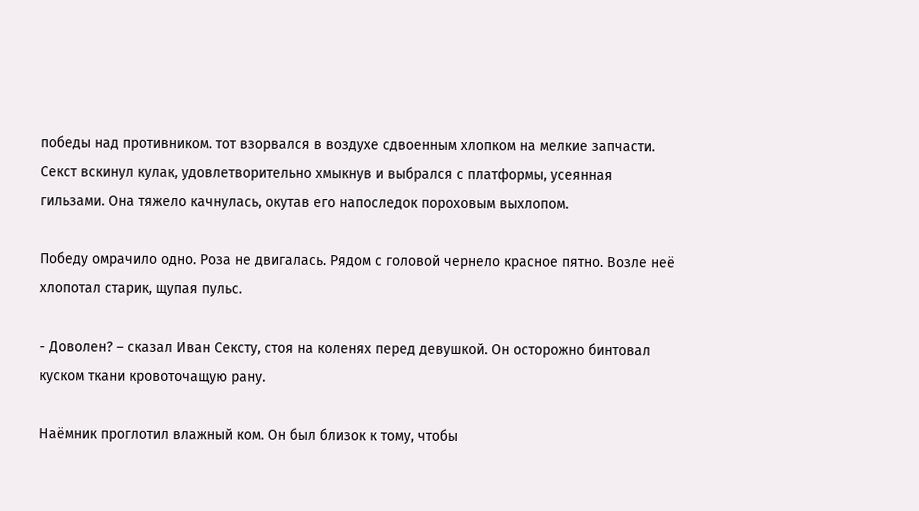победы над противником. тот взорвался в воздухе сдвоенным хлопком на мелкие запчасти. Секст вскинул кулак, удовлетворительно хмыкнув и выбрался с платформы, усеянная гильзами. Она тяжело качнулась, окутав его напоследок пороховым выхлопом.

Победу омрачило одно. Роза не двигалась. Рядом с головой чернело красное пятно. Возле неё хлопотал старик, щупая пульс.

- Доволен? – сказал Иван Сексту, стоя на коленях перед девушкой. Он осторожно бинтовал куском ткани кровоточащую рану.

Наёмник проглотил влажный ком. Он был близок к тому, чтобы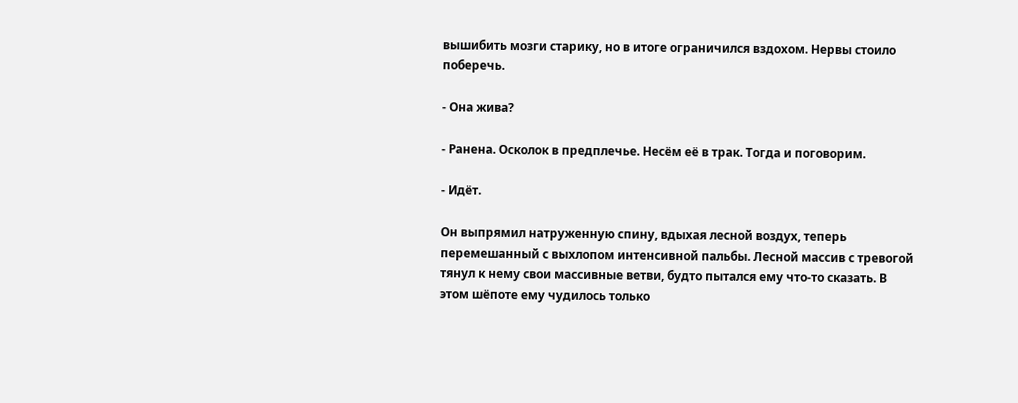вышибить мозги старику, но в итоге ограничился вздохом. Нервы стоило поберечь.

- Она жива?

- Ранена. Осколок в предплечье. Несём её в трак. Тогда и поговорим.

- Идёт.

Он выпрямил натруженную спину, вдыхая лесной воздух, теперь перемешанный с выхлопом интенсивной пальбы. Лесной массив с тревогой тянул к нему свои массивные ветви, будто пытался ему что-то сказать. В этом шёпоте ему чудилось только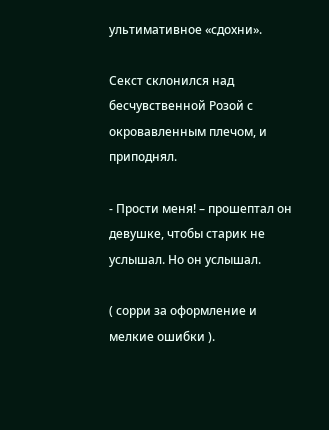ультимативное «сдохни».

Секст склонился над бесчувственной Розой с окровавленным плечом, и приподнял.

- Прости меня! – прошептал он девушке, чтобы старик не услышал. Но он услышал.

( сорри за оформление и мелкие ошибки ).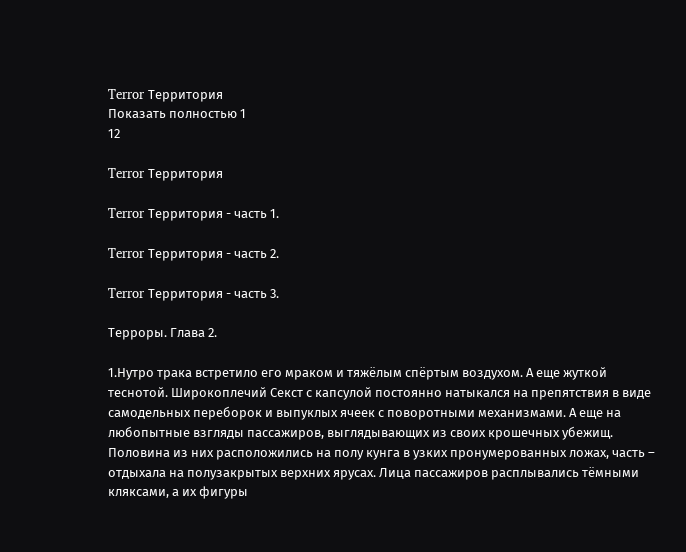Terror Территория
Показать полностью 1
12

Terror Территория

Terror Территория - часть 1.

Terror Территория - часть 2.

Terror Территория - часть 3.

Терроры. Глава 2.

1.Нутро трака встретило его мраком и тяжёлым спёртым воздухом. А еще жуткой теснотой. Широкоплечий Секст с капсулой постоянно натыкался на препятствия в виде самодельных переборок и выпуклых ячеек с поворотными механизмами. А еще на любопытные взгляды пассажиров, выглядывающих из своих крошечных убежищ. Половина из них расположились на полу кунга в узких пронумерованных ложах, часть – отдыхала на полузакрытых верхних ярусах. Лица пассажиров расплывались тёмными кляксами, а их фигуры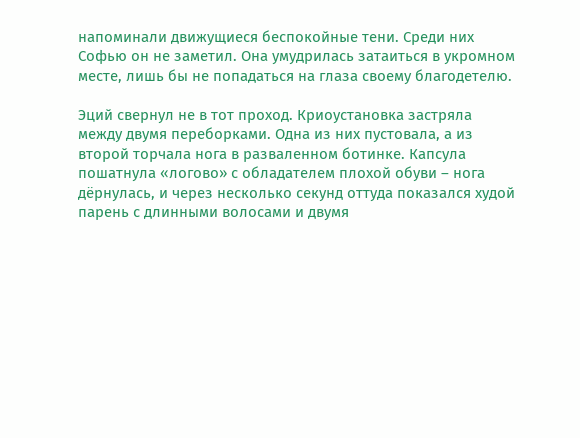напоминали движущиеся беспокойные тени. Среди них Софью он не заметил. Она умудрилась затаиться в укромном месте, лишь бы не попадаться на глаза своему благодетелю.

Эций свернул не в тот проход. Криоустановка застряла между двумя переборками. Одна из них пустовала, а из второй торчала нога в разваленном ботинке. Капсула пошатнула «логово» с обладателем плохой обуви – нога дёрнулась, и через несколько секунд оттуда показался худой парень с длинными волосами и двумя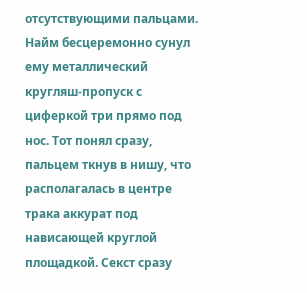отсутствующими пальцами. Найм бесцеремонно сунул ему металлический кругляш-пропуск с циферкой три прямо под нос. Тот понял сразу, пальцем ткнув в нишу, что располагалась в центре трака аккурат под нависающей круглой площадкой. Секст сразу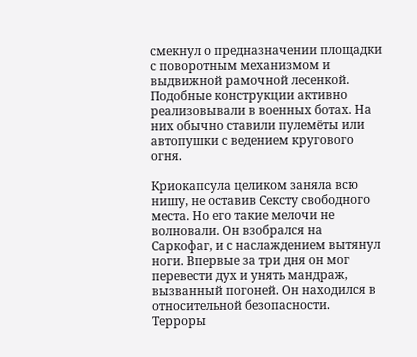смекнул о предназначении площадки с поворотным механизмом и выдвижной рамочной лесенкой. Подобные конструкции активно реализовывали в военных ботах. На них обычно ставили пулемёты или автопушки с ведением кругового огня.

Криокапсула целиком заняла всю нишу, не оставив Сексту свободного места. Но его такие мелочи не волновали. Он взобрался на Саркофаг, и с наслаждением вытянул ноги. Впервые за три дня он мог перевести дух и унять мандраж, вызванный погоней. Он находился в относительной безопасности. Терроры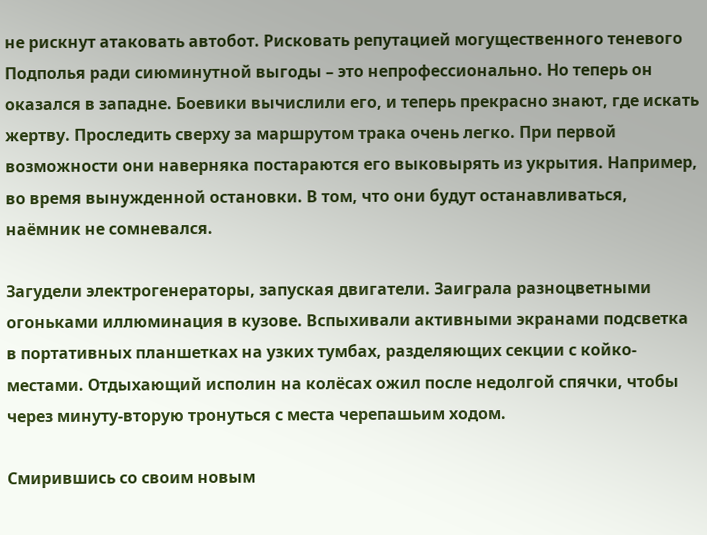не рискнут атаковать автобот. Рисковать репутацией могущественного теневого Подполья ради сиюминутной выгоды – это непрофессионально. Но теперь он оказался в западне. Боевики вычислили его, и теперь прекрасно знают, где искать жертву. Проследить сверху за маршрутом трака очень легко. При первой возможности они наверняка постараются его выковырять из укрытия. Например, во время вынужденной остановки. В том, что они будут останавливаться, наёмник не сомневался.

Загудели электрогенераторы, запуская двигатели. Заиграла разноцветными огоньками иллюминация в кузове. Вспыхивали активными экранами подсветка в портативных планшетках на узких тумбах, разделяющих секции с койко-местами. Отдыхающий исполин на колёсах ожил после недолгой спячки, чтобы через минуту-вторую тронуться с места черепашьим ходом.

Смирившись со своим новым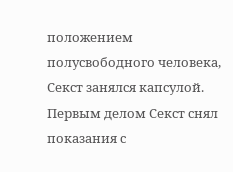положением полусвободного человека, Секст занялся капсулой. Первым делом Секст снял показания с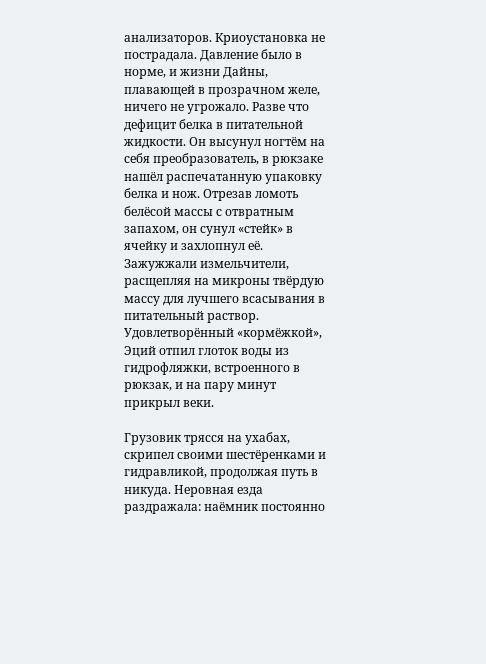анализаторов. Криоустановка не пострадала. Давление было в норме, и жизни Дайны, плавающей в прозрачном желе, ничего не угрожало. Разве что дефицит белка в питательной жидкости. Он высунул ногтём на себя преобразователь, в рюкзаке нашёл распечатанную упаковку белка и нож. Отрезав ломоть белёсой массы с отвратным запахом, он сунул «стейк» в ячейку и захлопнул её. Зажужжали измельчители, расщепляя на микроны твёрдую массу для лучшего всасывания в питательный раствор. Удовлетворённый «кормёжкой», Эций отпил глоток воды из гидрофляжки, встроенного в рюкзак, и на пару минут прикрыл веки.

Грузовик трясся на ухабах, скрипел своими шестёренками и гидравликой, продолжая путь в никуда. Неровная езда раздражала: наёмник постоянно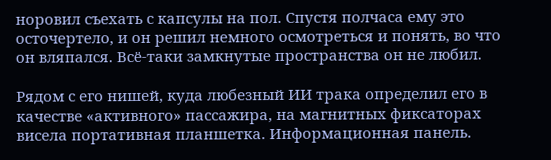норовил съехать с капсулы на пол. Спустя полчаса ему это осточертело, и он решил немного осмотреться и понять, во что он вляпался. Всё-таки замкнутые пространства он не любил.

Рядом с его нишей, куда любезный ИИ трака определил его в качестве «активного» пассажира, на магнитных фиксаторах висела портативная планшетка. Информационная панель.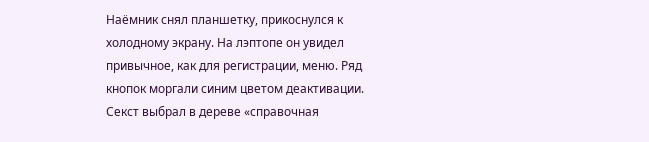Наёмник снял планшетку, прикоснулся к холодному экрану. На лэптопе он увидел привычное, как для регистрации, меню. Ряд кнопок моргали синим цветом деактивации. Секст выбрал в дереве «справочная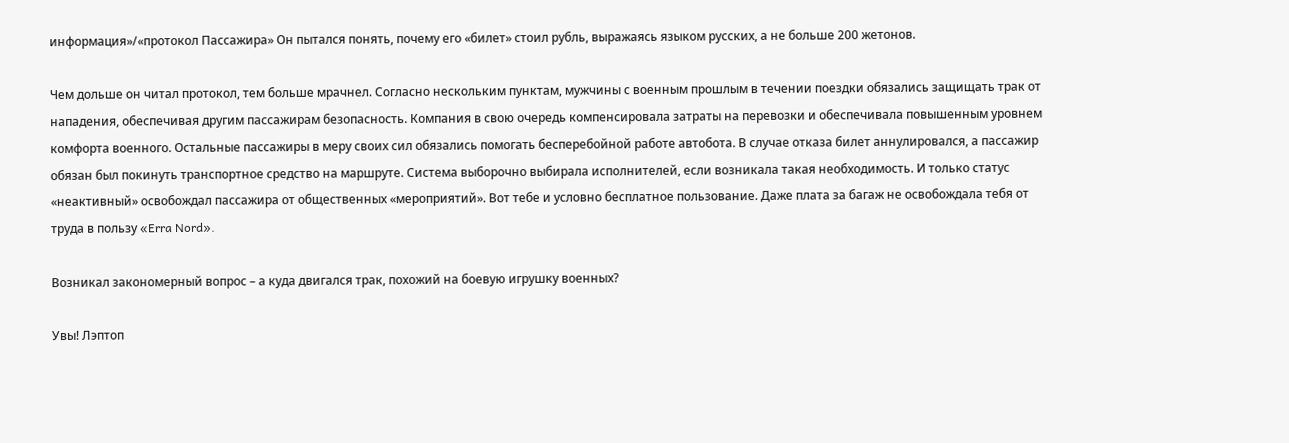информация»/«протокол Пассажира» Он пытался понять, почему его «билет» стоил рубль, выражаясь языком русских, а не больше 200 жетонов.

Чем дольше он читал протокол, тем больше мрачнел. Согласно нескольким пунктам, мужчины с военным прошлым в течении поездки обязались защищать трак от нападения, обеспечивая другим пассажирам безопасность. Компания в свою очередь компенсировала затраты на перевозки и обеспечивала повышенным уровнем комфорта военного. Остальные пассажиры в меру своих сил обязались помогать бесперебойной работе автобота. В случае отказа билет аннулировался, а пассажир обязан был покинуть транспортное средство на маршруте. Система выборочно выбирала исполнителей, если возникала такая необходимость. И только статус «неактивный» освобождал пассажира от общественных «мероприятий». Вот тебе и условно бесплатное пользование. Даже плата за багаж не освобождала тебя от труда в пользу «Erra Nord».

Возникал закономерный вопрос – а куда двигался трак, похожий на боевую игрушку военных?

Увы! Лэптоп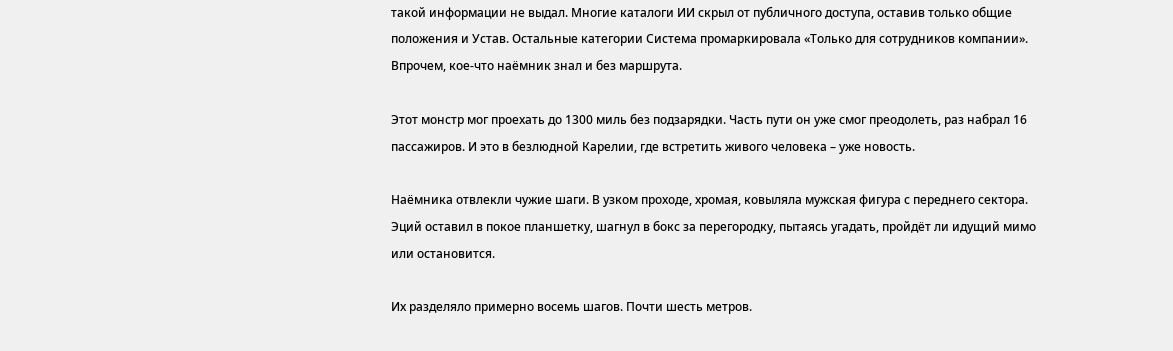такой информации не выдал. Многие каталоги ИИ скрыл от публичного доступа, оставив только общие положения и Устав. Остальные категории Система промаркировала «Только для сотрудников компании». Впрочем, кое-что наёмник знал и без маршрута.

Этот монстр мог проехать до 1300 миль без подзарядки. Часть пути он уже смог преодолеть, раз набрал 16 пассажиров. И это в безлюдной Карелии, где встретить живого человека – уже новость.

Наёмника отвлекли чужие шаги. В узком проходе, хромая, ковыляла мужская фигура с переднего сектора. Эций оставил в покое планшетку, шагнул в бокс за перегородку, пытаясь угадать, пройдёт ли идущий мимо или остановится.

Их разделяло примерно восемь шагов. Почти шесть метров.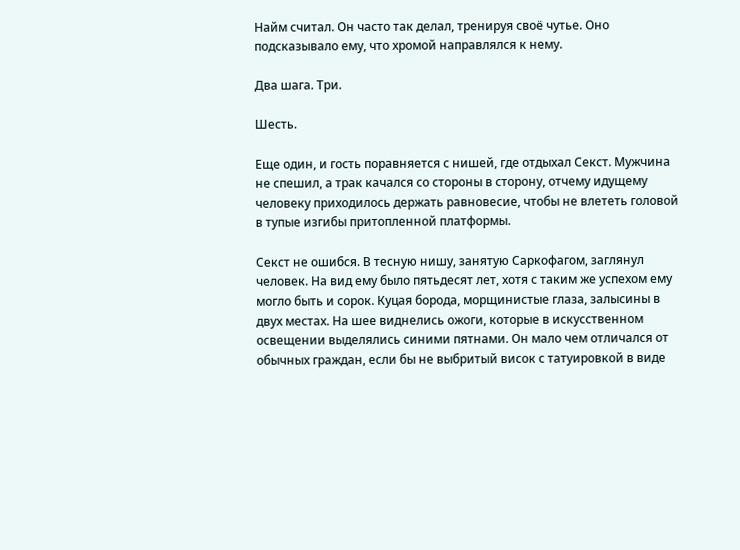Найм считал. Он часто так делал, тренируя своё чутье. Оно подсказывало ему, что хромой направлялся к нему.

Два шага. Три.

Шесть.

Еще один, и гость поравняется с нишей, где отдыхал Секст. Мужчина не спешил, а трак качался со стороны в сторону, отчему идущему человеку приходилось держать равновесие, чтобы не влететь головой в тупые изгибы притопленной платформы.

Секст не ошибся. В тесную нишу, занятую Саркофагом, заглянул человек. На вид ему было пятьдесят лет, хотя с таким же успехом ему могло быть и сорок. Куцая борода, морщинистые глаза, залысины в двух местах. На шее виднелись ожоги, которые в искусственном освещении выделялись синими пятнами. Он мало чем отличался от обычных граждан, если бы не выбритый висок с татуировкой в виде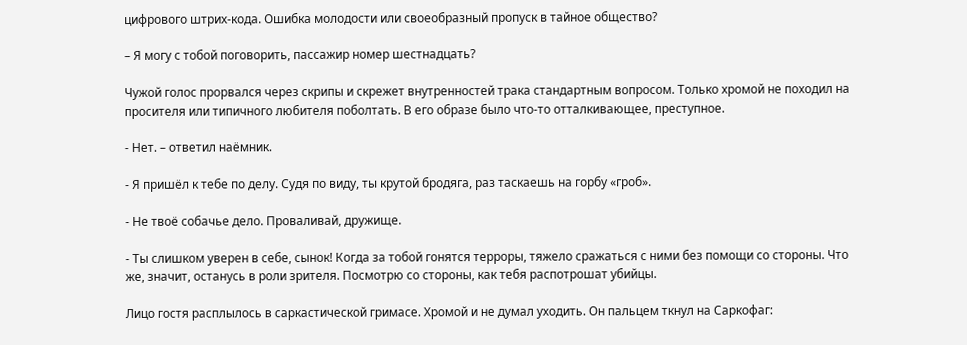цифрового штрих-кода. Ошибка молодости или своеобразный пропуск в тайное общество?

– Я могу с тобой поговорить, пассажир номер шестнадцать?

Чужой голос прорвался через скрипы и скрежет внутренностей трака стандартным вопросом. Только хромой не походил на просителя или типичного любителя поболтать. В его образе было что-то отталкивающее, преступное.

- Нет. – ответил наёмник.

- Я пришёл к тебе по делу. Судя по виду, ты крутой бродяга, раз таскаешь на горбу «гроб».

- Не твоё собачье дело. Проваливай, дружище.

- Ты слишком уверен в себе, сынок! Когда за тобой гонятся терроры, тяжело сражаться с ними без помощи со стороны. Что же, значит, останусь в роли зрителя. Посмотрю со стороны, как тебя распотрошат убийцы.

Лицо гостя расплылось в саркастической гримасе. Хромой и не думал уходить. Он пальцем ткнул на Саркофаг: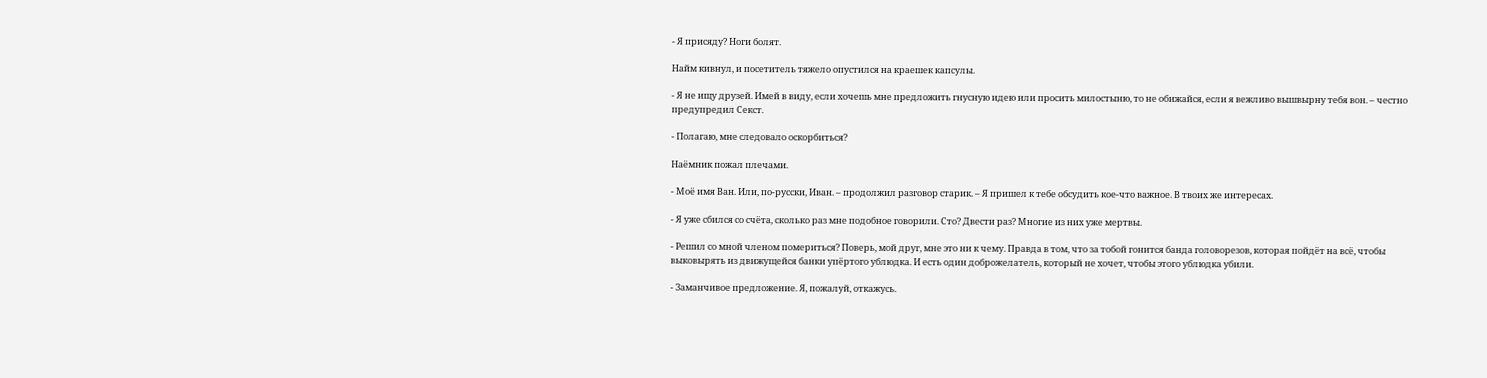- Я присяду? Ноги болят.

Найм кивнул, и посетитель тяжело опустился на краешек капсулы.

- Я не ищу друзей. Имей в виду, если хочешь мне предложить гнусную идею или просить милостыню, то не обижайся, если я вежливо вышвырну тебя вон. – честно предупредил Секст.

- Полагаю, мне следовало оскорбиться?

Наёмник пожал плечами.

- Моё имя Ван. Или, по-русски, Иван. – продолжил разговор старик. – Я пришел к тебе обсудить кое-что важное. В твоих же интересах.

- Я уже сбился со счёта, сколько раз мне подобное говорили. Сто? Двести раз? Многие из них уже мертвы.

- Решил со мной членом помериться? Поверь, мой друг, мне это ни к чему. Правда в том, что за тобой гонится банда головорезов, которая пойдёт на всё, чтобы выковырять из движущейся банки упёртого ублюдка. И есть один доброжелатель, который не хочет, чтобы этого ублюдка убили.

- Заманчивое предложение. Я, пожалуй, откажусь.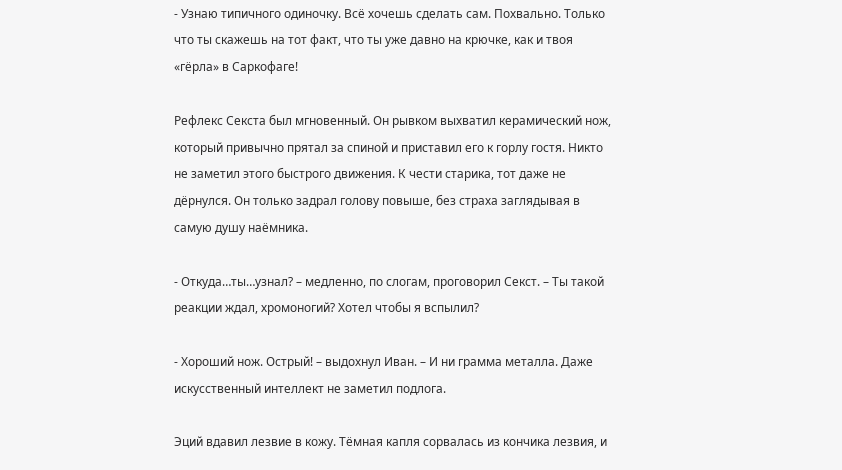- Узнаю типичного одиночку. Всё хочешь сделать сам. Похвально. Только что ты скажешь на тот факт, что ты уже давно на крючке, как и твоя «гёрла» в Саркофаге!

Рефлекс Секста был мгновенный. Он рывком выхватил керамический нож, который привычно прятал за спиной и приставил его к горлу гостя. Никто не заметил этого быстрого движения. К чести старика, тот даже не дёрнулся. Он только задрал голову повыше, без страха заглядывая в самую душу наёмника.

- Откуда…ты…узнал? – медленно, по слогам, проговорил Секст. – Ты такой реакции ждал, хромоногий? Хотел чтобы я вспылил?

- Хороший нож. Острый! – выдохнул Иван. – И ни грамма металла. Даже искусственный интеллект не заметил подлога.

Эций вдавил лезвие в кожу. Тёмная капля сорвалась из кончика лезвия, и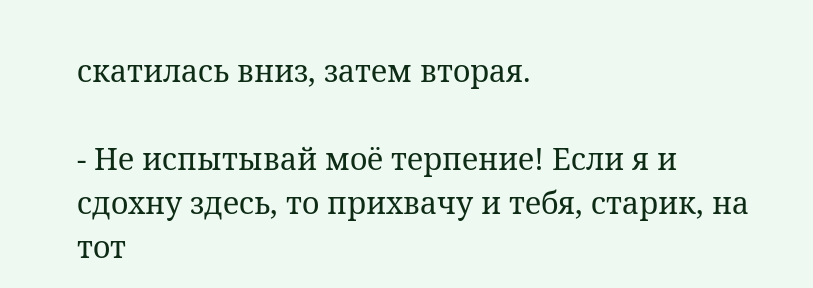скатилась вниз, затем вторая.

- Не испытывай моё терпение! Если я и сдохну здесь, то прихвачу и тебя, старик, на тот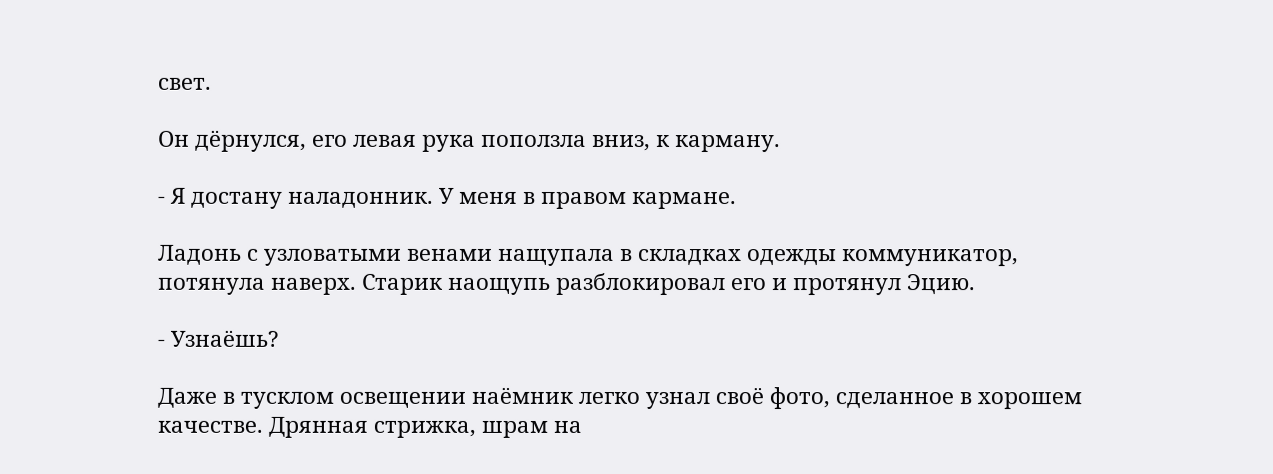свет.

Он дёрнулся, его левая рука поползла вниз, к карману.

- Я достану наладонник. У меня в правом кармане.

Ладонь с узловатыми венами нащупала в складках одежды коммуникатор, потянула наверх. Старик наощупь разблокировал его и протянул Эцию.

- Узнаёшь?

Даже в тусклом освещении наёмник легко узнал своё фото, сделанное в хорошем качестве. Дрянная стрижка, шрам на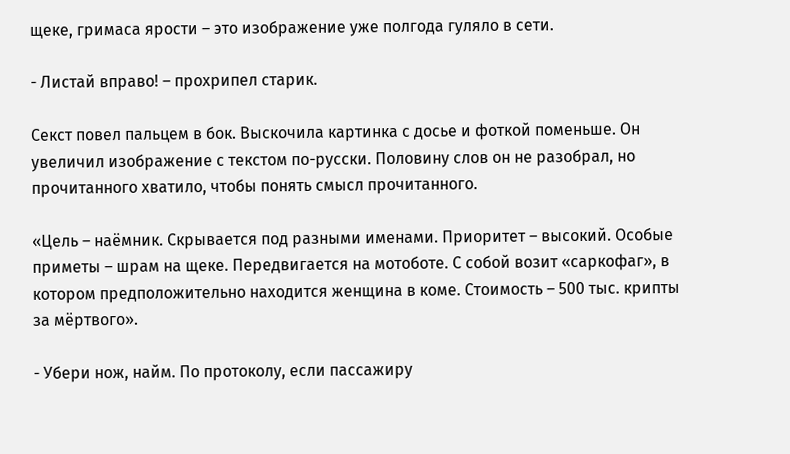щеке, гримаса ярости – это изображение уже полгода гуляло в сети.

- Листай вправо! – прохрипел старик.

Секст повел пальцем в бок. Выскочила картинка с досье и фоткой поменьше. Он увеличил изображение с текстом по-русски. Половину слов он не разобрал, но прочитанного хватило, чтобы понять смысл прочитанного.

«Цель – наёмник. Скрывается под разными именами. Приоритет – высокий. Особые приметы – шрам на щеке. Передвигается на мотоботе. С собой возит «саркофаг», в котором предположительно находится женщина в коме. Стоимость – 500 тыс. крипты за мёртвого».

- Убери нож, найм. По протоколу, если пассажиру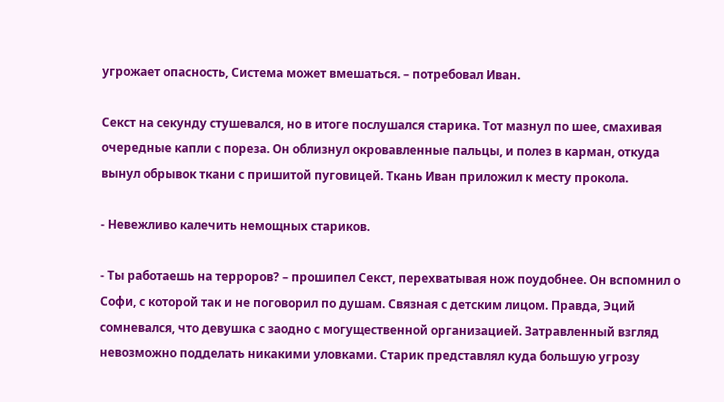угрожает опасность, Система может вмешаться. – потребовал Иван.

Секст на секунду стушевался, но в итоге послушался старика. Тот мазнул по шее, смахивая очередные капли с пореза. Он облизнул окровавленные пальцы, и полез в карман, откуда вынул обрывок ткани с пришитой пуговицей. Ткань Иван приложил к месту прокола.

- Невежливо калечить немощных стариков.

- Ты работаешь на терроров? – прошипел Секст, перехватывая нож поудобнее. Он вспомнил о Софи, с которой так и не поговорил по душам. Связная с детским лицом. Правда, Эций сомневался, что девушка с заодно с могущественной организацией. Затравленный взгляд невозможно подделать никакими уловками. Старик представлял куда большую угрозу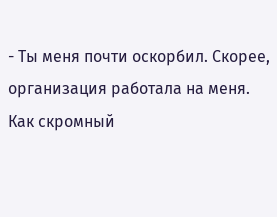- Ты меня почти оскорбил. Скорее, организация работала на меня. Как скромный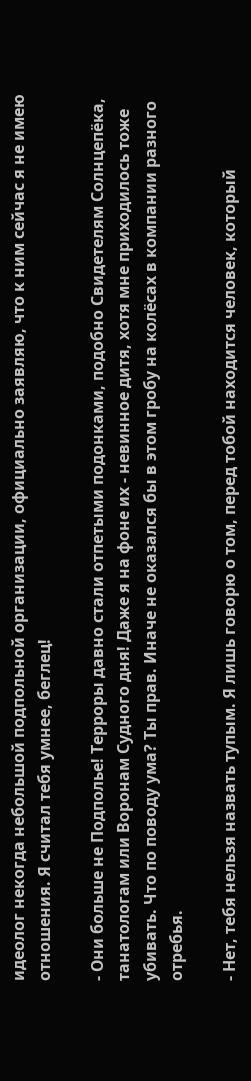идеолог некогда небольшой подпольной организации, официально заявляю, что к ним сейчас я не имею отношения. Я считал тебя умнее, беглец!

- Они больше не Подполье! Терроры давно стали отпетыми подонками, подобно Свидетелям Солнцепёка, танатологам или Воронам Судного дня! Даже я на фоне их - невинное дитя, хотя мне приходилось тоже убивать. Что по поводу ума? Ты прав. Иначе не оказался бы в этом гробу на колёсах в компании разного отребья.

- Нет, тебя нельзя назвать тупым. Я лишь говорю о том, перед тобой находится человек, который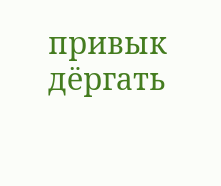привык дёргать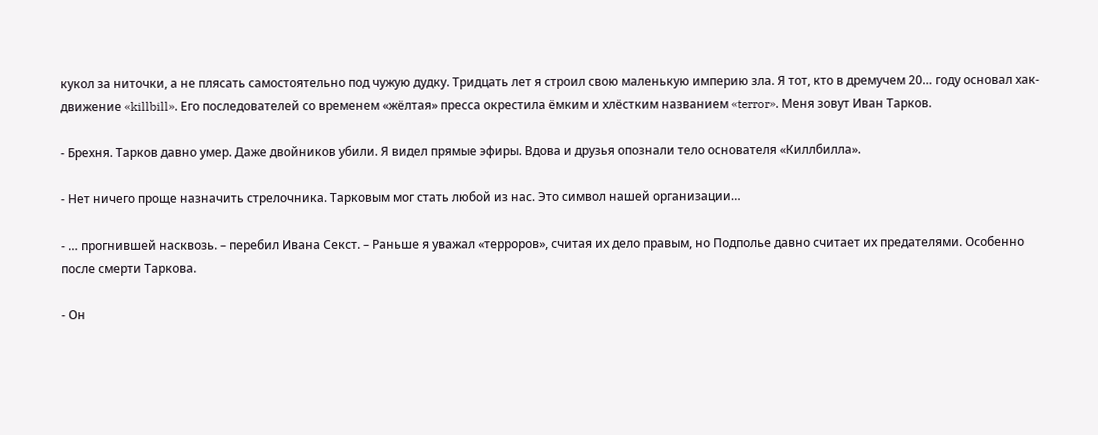кукол за ниточки, а не плясать самостоятельно под чужую дудку. Тридцать лет я строил свою маленькую империю зла. Я тот, кто в дремучем 20… году основал хак-движение «killbill». Его последователей со временем «жёлтая» пресса окрестила ёмким и хлёстким названием «terror». Меня зовут Иван Тарков.

- Брехня. Тарков давно умер. Даже двойников убили. Я видел прямые эфиры. Вдова и друзья опознали тело основателя «Киллбилла».

- Нет ничего проще назначить стрелочника. Тарковым мог стать любой из нас. Это символ нашей организации…

- … прогнившей насквозь. – перебил Ивана Секст. – Раньше я уважал «терроров», считая их дело правым, но Подполье давно считает их предателями. Особенно после смерти Таркова.

- Он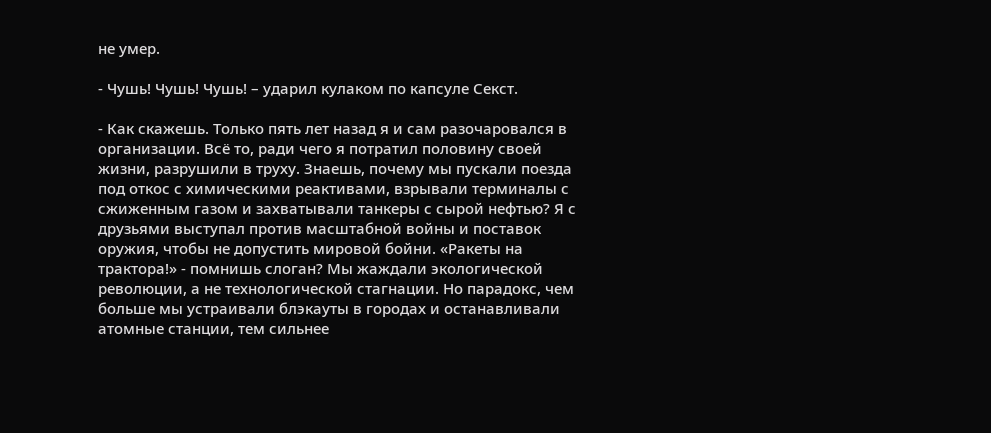не умер.

- Чушь! Чушь! Чушь! – ударил кулаком по капсуле Секст.

- Как скажешь. Только пять лет назад я и сам разочаровался в организации. Всё то, ради чего я потратил половину своей жизни, разрушили в труху. Знаешь, почему мы пускали поезда под откос с химическими реактивами, взрывали терминалы с сжиженным газом и захватывали танкеры с сырой нефтью? Я с друзьями выступал против масштабной войны и поставок оружия, чтобы не допустить мировой бойни. «Ракеты на трактора!» - помнишь слоган? Мы жаждали экологической революции, а не технологической стагнации. Но парадокс, чем больше мы устраивали блэкауты в городах и останавливали атомные станции, тем сильнее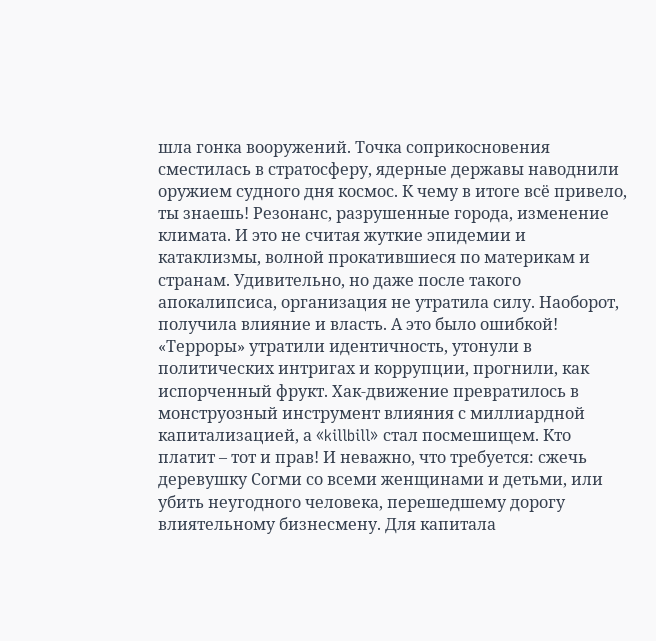шла гонка вооружений. Точка соприкосновения сместилась в стратосферу, ядерные державы наводнили оружием судного дня космос. К чему в итоге всё привело, ты знаешь! Резонанс, разрушенные города, изменение климата. И это не считая жуткие эпидемии и катаклизмы, волной прокатившиеся по материкам и странам. Удивительно, но даже после такого апокалипсиса, организация не утратила силу. Наоборот, получила влияние и власть. А это было ошибкой! «Терроры» утратили идентичность, утонули в политических интригах и коррупции, прогнили, как испорченный фрукт. Хак-движение превратилось в монструозный инструмент влияния с миллиардной капитализацией, а «killbill» стал посмешищем. Кто платит – тот и прав! И неважно, что требуется: сжечь деревушку Согми со всеми женщинами и детьми, или убить неугодного человека, перешедшему дорогу влиятельному бизнесмену. Для капитала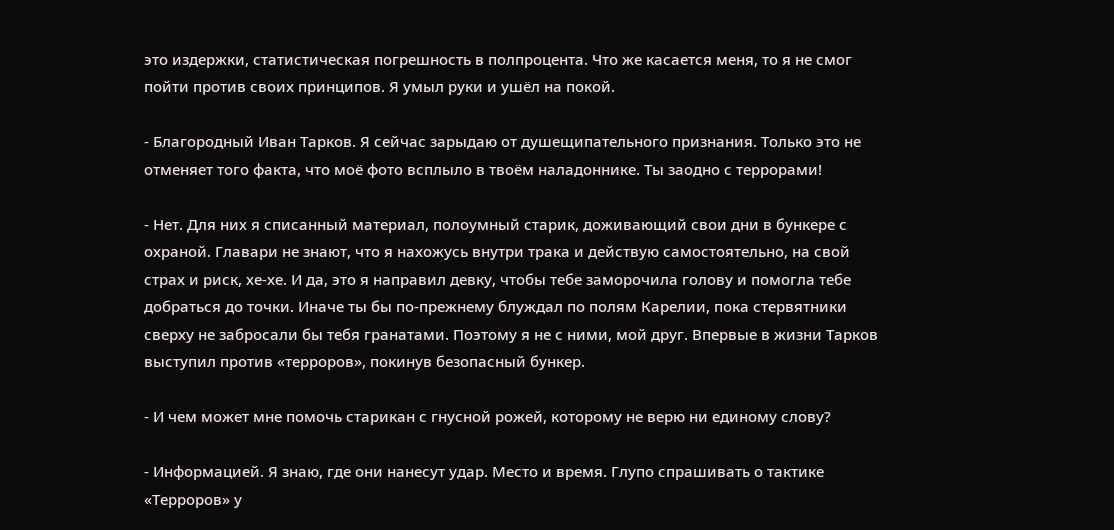это издержки, статистическая погрешность в полпроцента. Что же касается меня, то я не смог пойти против своих принципов. Я умыл руки и ушёл на покой.

- Благородный Иван Тарков. Я сейчас зарыдаю от душещипательного признания. Только это не отменяет того факта, что моё фото всплыло в твоём наладоннике. Ты заодно с террорами!

- Нет. Для них я списанный материал, полоумный старик, доживающий свои дни в бункере с охраной. Главари не знают, что я нахожусь внутри трака и действую самостоятельно, на свой страх и риск, хе-хе. И да, это я направил девку, чтобы тебе заморочила голову и помогла тебе добраться до точки. Иначе ты бы по-прежнему блуждал по полям Карелии, пока стервятники сверху не забросали бы тебя гранатами. Поэтому я не с ними, мой друг. Впервые в жизни Тарков выступил против «терроров», покинув безопасный бункер.

- И чем может мне помочь старикан с гнусной рожей, которому не верю ни единому слову?

- Информацией. Я знаю, где они нанесут удар. Место и время. Глупо спрашивать о тактике «Терроров» у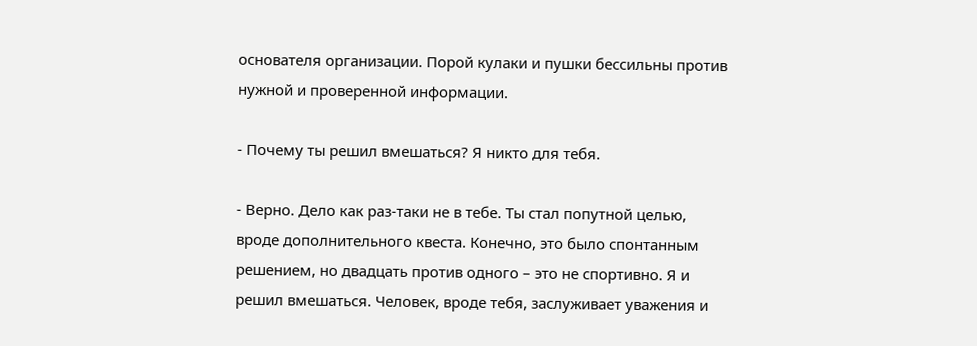основателя организации. Порой кулаки и пушки бессильны против нужной и проверенной информации.

- Почему ты решил вмешаться? Я никто для тебя.

- Верно. Дело как раз-таки не в тебе. Ты стал попутной целью, вроде дополнительного квеста. Конечно, это было спонтанным решением, но двадцать против одного – это не спортивно. Я и решил вмешаться. Человек, вроде тебя, заслуживает уважения и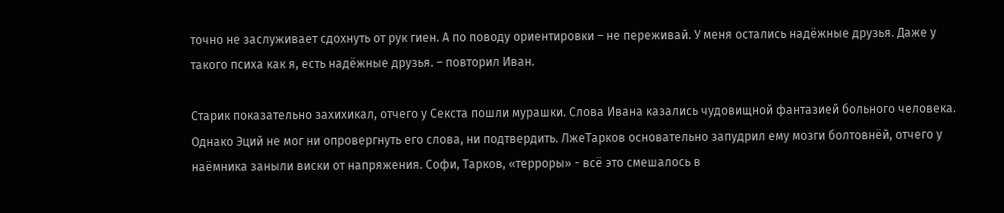точно не заслуживает сдохнуть от рук гиен. А по поводу ориентировки – не переживай. У меня остались надёжные друзья. Даже у такого психа как я, есть надёжные друзья. – повторил Иван.

Старик показательно захихикал, отчего у Секста пошли мурашки. Слова Ивана казались чудовищной фантазией больного человека. Однако Эций не мог ни опровергнуть его слова, ни подтвердить. ЛжеТарков основательно запудрил ему мозги болтовнёй, отчего у наёмника заныли виски от напряжения. Софи, Тарков, «терроры» - всё это смешалось в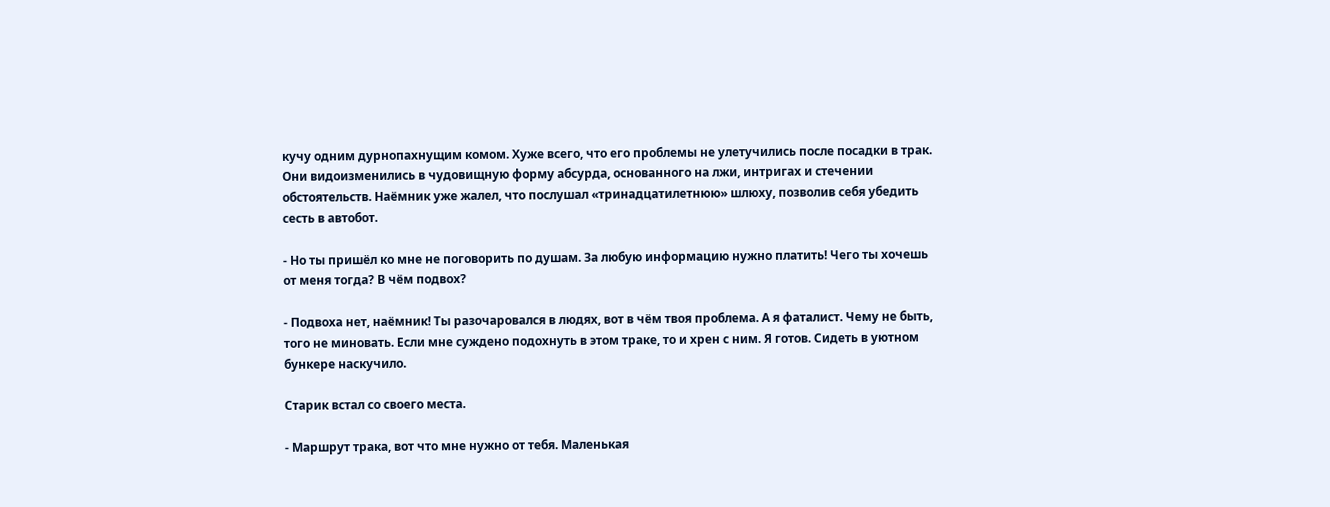кучу одним дурнопахнущим комом. Хуже всего, что его проблемы не улетучились после посадки в трак. Они видоизменились в чудовищную форму абсурда, основанного на лжи, интригах и стечении обстоятельств. Наёмник уже жалел, что послушал «тринадцатилетнюю» шлюху, позволив себя убедить сесть в автобот.

- Но ты пришёл ко мне не поговорить по душам. За любую информацию нужно платить! Чего ты хочешь от меня тогда? В чём подвох?

- Подвоха нет, наёмник! Ты разочаровался в людях, вот в чём твоя проблема. А я фаталист. Чему не быть, того не миновать. Если мне суждено подохнуть в этом траке, то и хрен с ним. Я готов. Сидеть в уютном бункере наскучило.

Старик встал со своего места.

- Маршрут трака, вот что мне нужно от тебя. Маленькая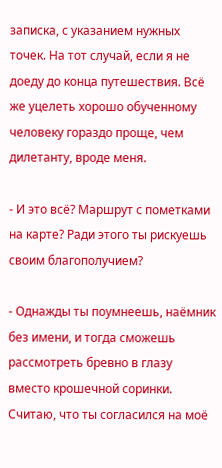записка, с указанием нужных точек. На тот случай, если я не доеду до конца путешествия. Всё же уцелеть хорошо обученному человеку гораздо проще, чем дилетанту, вроде меня.

- И это всё? Маршрут с пометками на карте? Ради этого ты рискуешь своим благополучием?

- Однажды ты поумнеешь, наёмник без имени, и тогда сможешь рассмотреть бревно в глазу вместо крошечной соринки. Считаю, что ты согласился на моё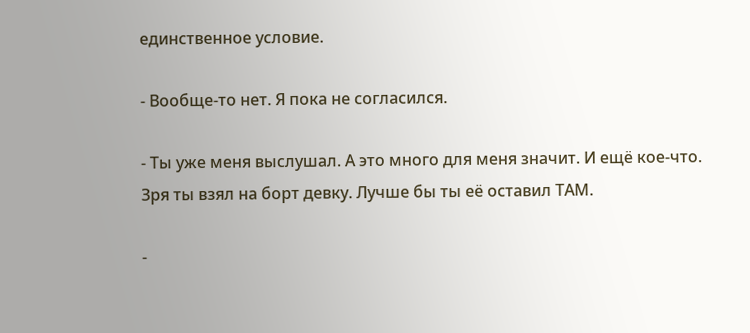единственное условие.

- Вообще-то нет. Я пока не согласился.

- Ты уже меня выслушал. А это много для меня значит. И ещё кое-что. Зря ты взял на борт девку. Лучше бы ты её оставил ТАМ.

-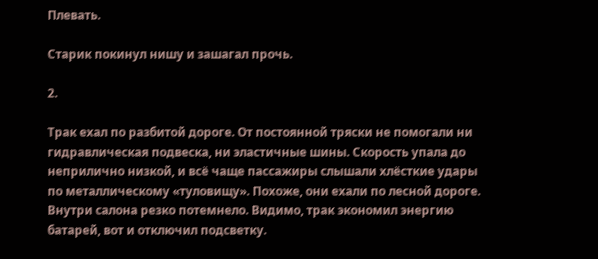Плевать.

Старик покинул нишу и зашагал прочь.

2.

Трак ехал по разбитой дороге. От постоянной тряски не помогали ни гидравлическая подвеска, ни эластичные шины. Скорость упала до неприлично низкой, и всё чаще пассажиры слышали хлёсткие удары по металлическому «туловищу». Похоже, они ехали по лесной дороге. Внутри салона резко потемнело. Видимо, трак экономил энергию батарей, вот и отключил подсветку.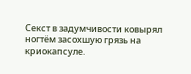Секст в задумчивости ковырял ногтём засохшую грязь на криокапсуле.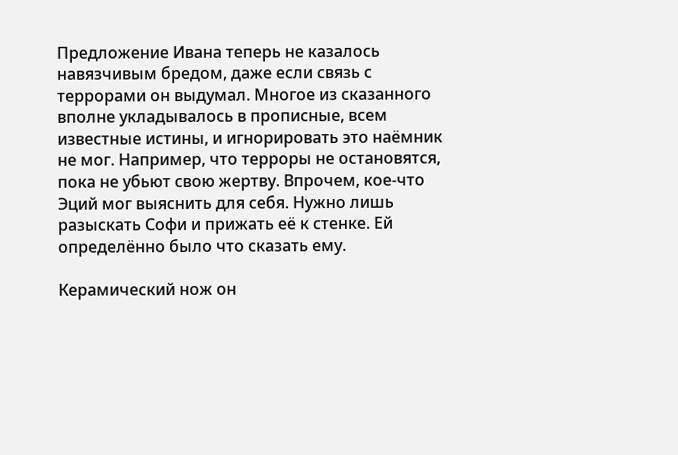Предложение Ивана теперь не казалось навязчивым бредом, даже если связь с террорами он выдумал. Многое из сказанного вполне укладывалось в прописные, всем известные истины, и игнорировать это наёмник не мог. Например, что терроры не остановятся, пока не убьют свою жертву. Впрочем, кое-что Эций мог выяснить для себя. Нужно лишь разыскать Софи и прижать её к стенке. Ей определённо было что сказать ему.

Керамический нож он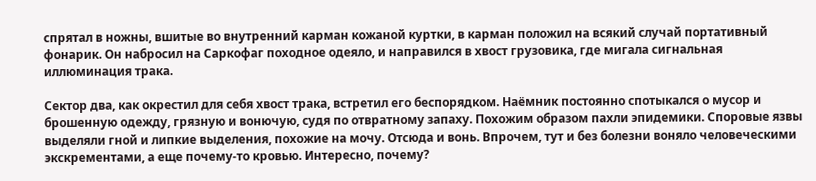спрятал в ножны, вшитые во внутренний карман кожаной куртки, в карман положил на всякий случай портативный фонарик. Он набросил на Саркофаг походное одеяло, и направился в хвост грузовика, где мигала сигнальная иллюминация трака.

Сектор два, как окрестил для себя хвост трака, встретил его беспорядком. Наёмник постоянно спотыкался о мусор и брошенную одежду, грязную и вонючую, судя по отвратному запаху. Похожим образом пахли эпидемики. Споровые язвы выделяли гной и липкие выделения, похожие на мочу. Отсюда и вонь. Впрочем, тут и без болезни воняло человеческими экскрементами, а еще почему-то кровью. Интересно, почему?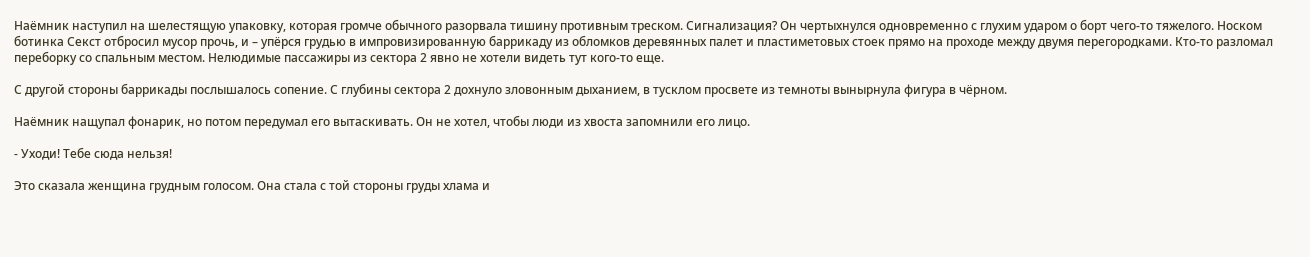Наёмник наступил на шелестящую упаковку, которая громче обычного разорвала тишину противным треском. Сигнализация? Он чертыхнулся одновременно с глухим ударом о борт чего-то тяжелого. Носком ботинка Секст отбросил мусор прочь, и – упёрся грудью в импровизированную баррикаду из обломков деревянных палет и пластиметовых стоек прямо на проходе между двумя перегородками. Кто-то разломал переборку со спальным местом. Нелюдимые пассажиры из сектора 2 явно не хотели видеть тут кого-то еще.

С другой стороны баррикады послышалось сопение. С глубины сектора 2 дохнуло зловонным дыханием, в тусклом просвете из темноты вынырнула фигура в чёрном.

Наёмник нащупал фонарик, но потом передумал его вытаскивать. Он не хотел, чтобы люди из хвоста запомнили его лицо.

- Уходи! Тебе сюда нельзя!

Это сказала женщина грудным голосом. Она стала с той стороны груды хлама и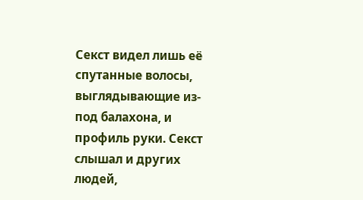Секст видел лишь её спутанные волосы, выглядывающие из-под балахона, и профиль руки. Секст слышал и других людей,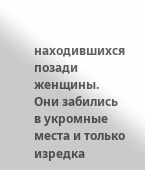находившихся позади женщины. Они забились в укромные места и только изредка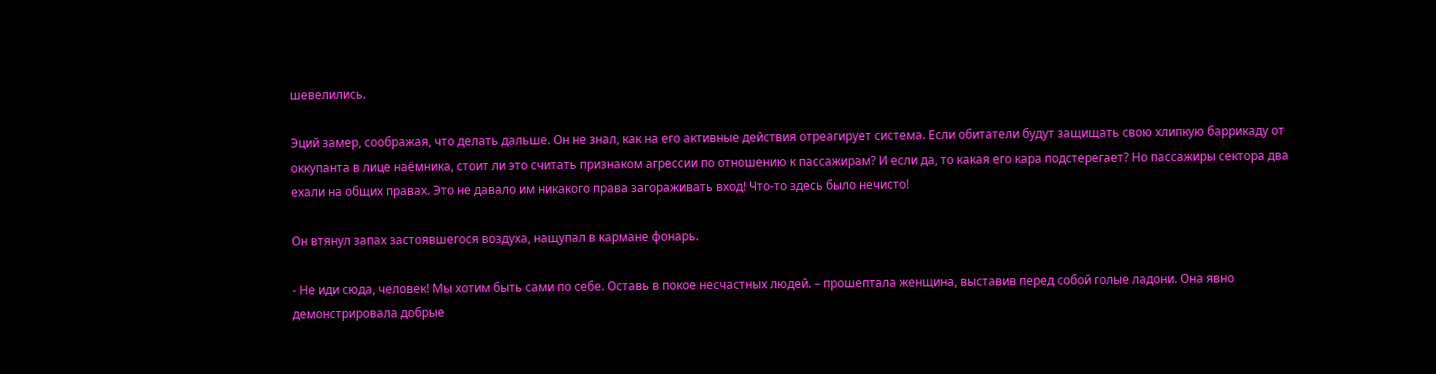шевелились.

Эций замер, соображая, что делать дальше. Он не знал, как на его активные действия отреагирует система. Если обитатели будут защищать свою хлипкую баррикаду от оккупанта в лице наёмника, стоит ли это считать признаком агрессии по отношению к пассажирам? И если да, то какая его кара подстерегает? Но пассажиры сектора два ехали на общих правах. Это не давало им никакого права загораживать вход! Что-то здесь было нечисто!

Он втянул запах застоявшегося воздуха, нащупал в кармане фонарь.

- Не иди сюда, человек! Мы хотим быть сами по себе. Оставь в покое несчастных людей. – прошептала женщина, выставив перед собой голые ладони. Она явно демонстрировала добрые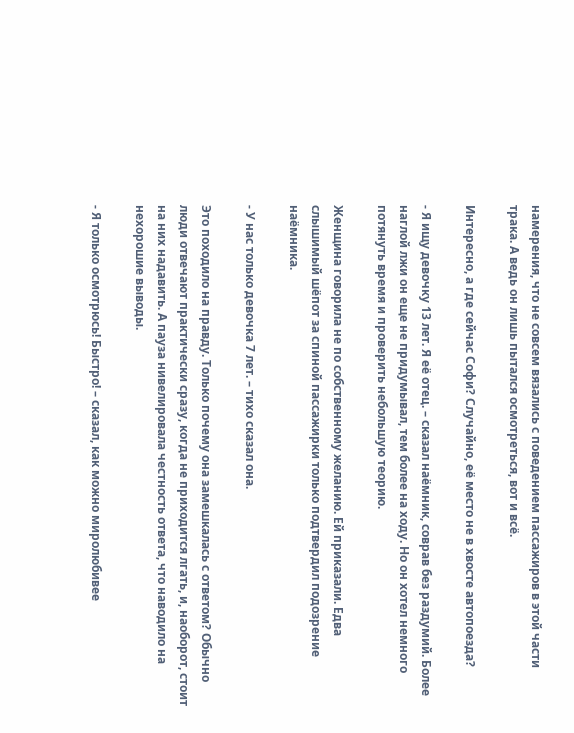намерения, что не совсем вязались с поведением пассажиров в этой части трака. А ведь он лишь пытался осмотреться, вот и всё.

Интересно, а где сейчас Софи? Случайно, её место не в хвосте автопоезда?

- Я ищу девочку 13 лет. Я её отец. – сказал наёмник, соврав без раздумий. Более наглой лжи он еще не придумывал, тем более на ходу. Но он хотел немного потянуть время и проверить небольшую теорию.

Женщина говорила не по собственному желанию. Ей приказали. Едва слышимый шёпот за спиной пассажирки только подтвердил подозрение наёмника.

- У нас только девочка 7 лет. – тихо сказал она.

Это походило на правду. Только почему она замешкалась с ответом? Обычно люди отвечают практически сразу, когда не приходится лгать, и, наоборот, стоит на них надавить. А пауза нивелировала честность ответа, что наводило на нехорошие выводы.

- Я только осмотрюсь! Быстро! – сказал, как можно миролюбивее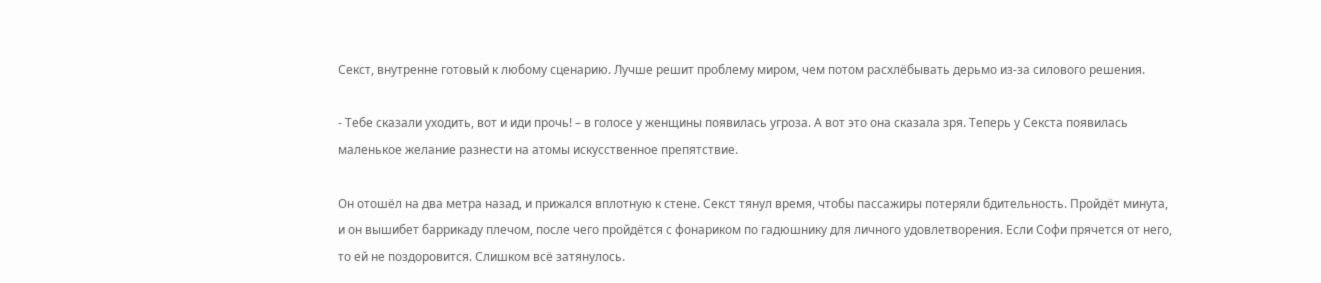Секст, внутренне готовый к любому сценарию. Лучше решит проблему миром, чем потом расхлёбывать дерьмо из-за силового решения.

- Тебе сказали уходить, вот и иди прочь! – в голосе у женщины появилась угроза. А вот это она сказала зря. Теперь у Секста появилась маленькое желание разнести на атомы искусственное препятствие.

Он отошёл на два метра назад, и прижался вплотную к стене. Секст тянул время, чтобы пассажиры потеряли бдительность. Пройдёт минута, и он вышибет баррикаду плечом, после чего пройдётся с фонариком по гадюшнику для личного удовлетворения. Если Софи прячется от него, то ей не поздоровится. Слишком всё затянулось.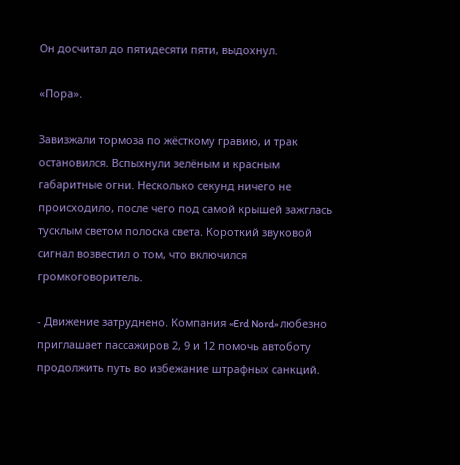Он досчитал до пятидесяти пяти, выдохнул.

«Пора».

Завизжали тормоза по жёсткому гравию, и трак остановился. Вспыхнули зелёным и красным габаритные огни. Несколько секунд ничего не происходило, после чего под самой крышей зажглась тусклым светом полоска света. Короткий звуковой сигнал возвестил о том, что включился громкоговоритель.

- Движение затруднено. Компания «Erd Nord» любезно приглашает пассажиров 2, 9 и 12 помочь автоботу продолжить путь во избежание штрафных санкций.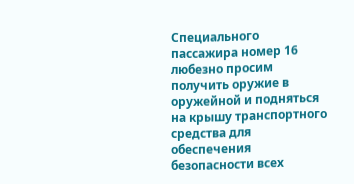Специального пассажира номер 16 любезно просим получить оружие в оружейной и подняться на крышу транспортного средства для обеспечения безопасности всех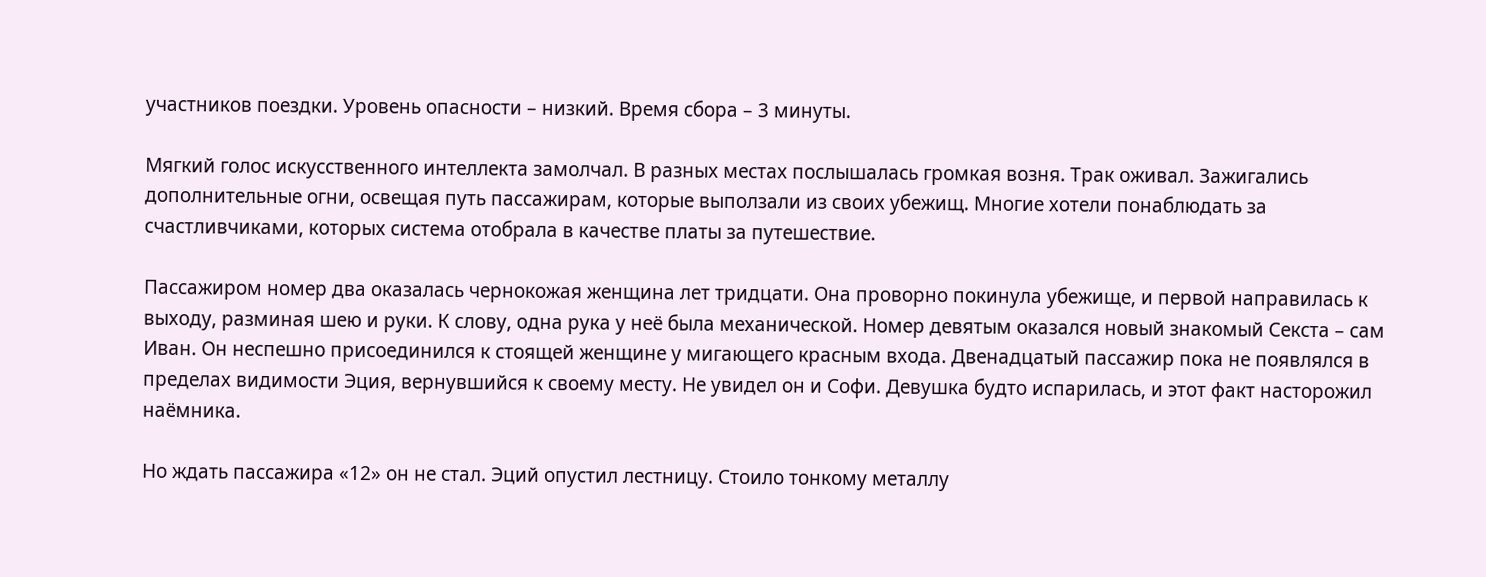участников поездки. Уровень опасности – низкий. Время сбора – 3 минуты.

Мягкий голос искусственного интеллекта замолчал. В разных местах послышалась громкая возня. Трак оживал. Зажигались дополнительные огни, освещая путь пассажирам, которые выползали из своих убежищ. Многие хотели понаблюдать за счастливчиками, которых система отобрала в качестве платы за путешествие.

Пассажиром номер два оказалась чернокожая женщина лет тридцати. Она проворно покинула убежище, и первой направилась к выходу, разминая шею и руки. К слову, одна рука у неё была механической. Номер девятым оказался новый знакомый Секста – сам Иван. Он неспешно присоединился к стоящей женщине у мигающего красным входа. Двенадцатый пассажир пока не появлялся в пределах видимости Эция, вернувшийся к своему месту. Не увидел он и Софи. Девушка будто испарилась, и этот факт насторожил наёмника.

Но ждать пассажира «12» он не стал. Эций опустил лестницу. Стоило тонкому металлу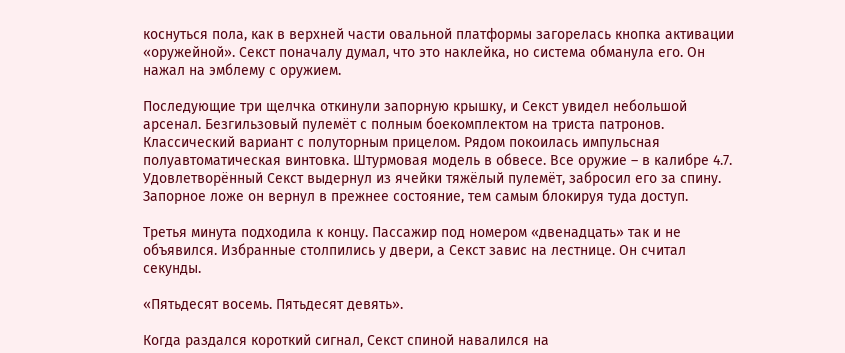коснуться пола, как в верхней части овальной платформы загорелась кнопка активации «оружейной». Секст поначалу думал, что это наклейка, но система обманула его. Он нажал на эмблему с оружием.

Последующие три щелчка откинули запорную крышку, и Секст увидел небольшой арсенал. Безгильзовый пулемёт с полным боекомплектом на триста патронов. Классический вариант с полуторным прицелом. Рядом покоилась импульсная полуавтоматическая винтовка. Штурмовая модель в обвесе. Все оружие – в калибре 4.7.  Удовлетворённый Секст выдернул из ячейки тяжёлый пулемёт, забросил его за спину. Запорное ложе он вернул в прежнее состояние, тем самым блокируя туда доступ.

Третья минута подходила к концу. Пассажир под номером «двенадцать» так и не объявился. Избранные столпились у двери, а Секст завис на лестнице. Он считал секунды.

«Пятьдесят восемь. Пятьдесят девять».

Когда раздался короткий сигнал, Секст спиной навалился на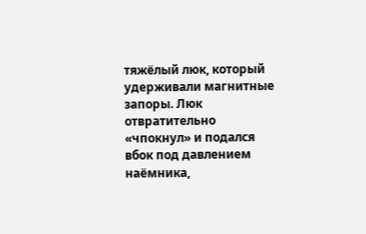тяжёлый люк, который удерживали магнитные запоры. Люк отвратительно «чпокнул» и подался вбок под давлением наёмника,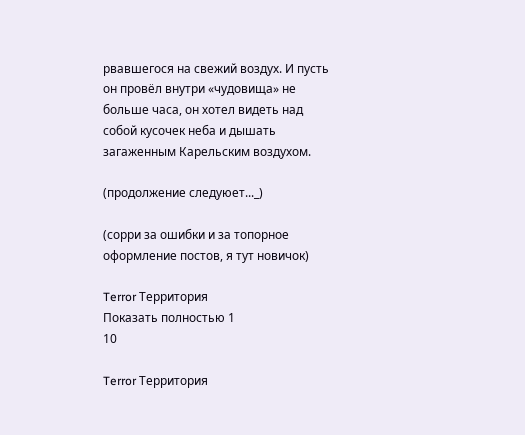рвавшегося на свежий воздух. И пусть он провёл внутри «чудовища» не больше часа, он хотел видеть над собой кусочек неба и дышать загаженным Карельским воздухом.

(продолжение следуюет..._)

(сорри за ошибки и за топорное оформление постов, я тут новичок)

Terror Территория
Показать полностью 1
10

Terror Территория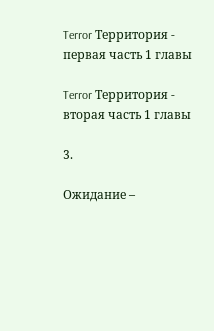Terror Территория - первая часть 1 главы

Terror Территория - вторая часть 1 главы

3.

Ожидание –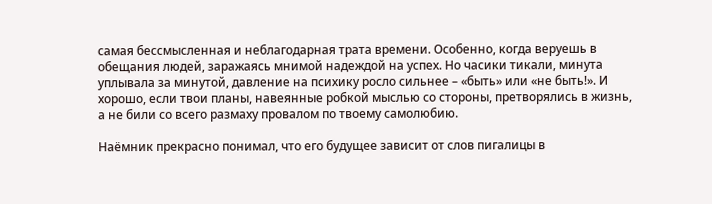самая бессмысленная и неблагодарная трата времени. Особенно, когда веруешь в обещания людей, заражаясь мнимой надеждой на успех. Но часики тикали, минута уплывала за минутой, давление на психику росло сильнее – «быть» или «не быть!». И хорошо, если твои планы, навеянные робкой мыслью со стороны, претворялись в жизнь, а не били со всего размаху провалом по твоему самолюбию.

Наёмник прекрасно понимал, что его будущее зависит от слов пигалицы в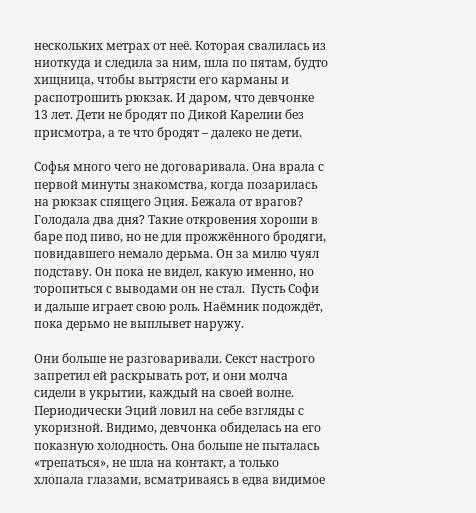нескольких метрах от неё. Которая свалилась из ниоткуда и следила за ним, шла по пятам, будто хищница, чтобы вытрясти его карманы и распотрошить рюкзак. И даром, что девчонке 13 лет. Дети не бродят по Дикой Карелии без присмотра, а те что бродят – далеко не дети.

Софья много чего не договаривала. Она врала с первой минуты знакомства, когда позарилась на рюкзак спящего Эция. Бежала от врагов? Голодала два дня? Такие откровения хороши в баре под пиво, но не для прожжённого бродяги, повидавшего немало дерьма. Он за милю чуял подставу. Он пока не видел, какую именно, но торопиться с выводами он не стал.  Пусть Софи и дальше играет свою роль. Наёмник подождёт, пока дерьмо не выплывет наружу.

Они больше не разговаривали. Секст настрого запретил ей раскрывать рот, и они молча сидели в укрытии, каждый на своей волне. Периодически Эций ловил на себе взгляды с укоризной. Видимо, девчонка обиделась на его показную холодность. Она больше не пыталась «трепаться», не шла на контакт, а только хлопала глазами, всматриваясь в едва видимое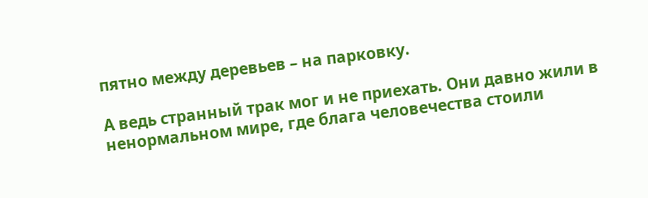пятно между деревьев – на парковку.

А ведь странный трак мог и не приехать. Они давно жили в ненормальном мире, где блага человечества стоили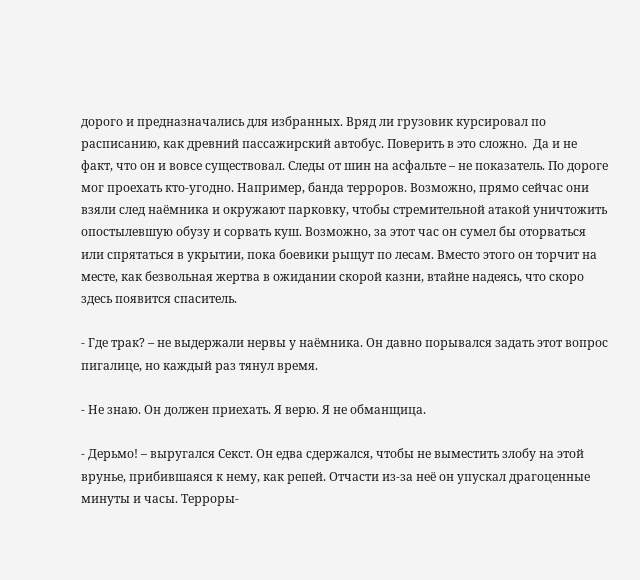дорого и предназначались для избранных. Вряд ли грузовик курсировал по расписанию, как древний пассажирский автобус. Поверить в это сложно.  Да и не факт, что он и вовсе существовал. Следы от шин на асфальте – не показатель. По дороге мог проехать кто-угодно. Например, банда терроров. Возможно, прямо сейчас они взяли след наёмника и окружают парковку, чтобы стремительной атакой уничтожить опостылевшую обузу и сорвать куш. Возможно, за этот час он сумел бы оторваться или спрятаться в укрытии, пока боевики рыщут по лесам. Вместо этого он торчит на месте, как безвольная жертва в ожидании скорой казни, втайне надеясь, что скоро здесь появится спаситель.

- Где трак? – не выдержали нервы у наёмника. Он давно порывался задать этот вопрос пигалице, но каждый раз тянул время.

- Не знаю. Он должен приехать. Я верю. Я не обманщица.

- Дерьмо! – выругался Секст. Он едва сдержался, чтобы не выместить злобу на этой врунье, прибившаяся к нему, как репей. Отчасти из-за неё он упускал драгоценные минуты и часы. Терроры-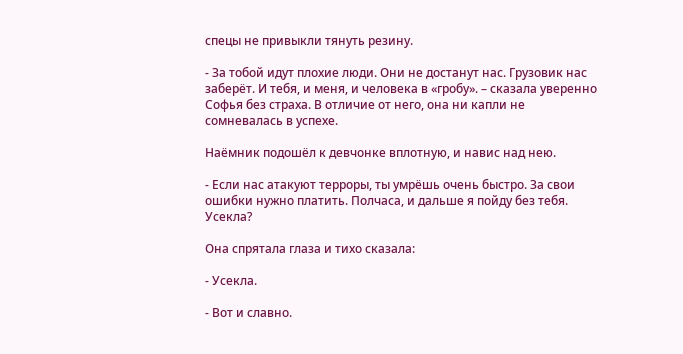спецы не привыкли тянуть резину.

- За тобой идут плохие люди. Они не достанут нас. Грузовик нас заберёт. И тебя, и меня, и человека в «гробу». – сказала уверенно Софья без страха. В отличие от него, она ни капли не сомневалась в успехе.

Наёмник подошёл к девчонке вплотную, и навис над нею.

- Если нас атакуют терроры, ты умрёшь очень быстро. За свои ошибки нужно платить. Полчаса, и дальше я пойду без тебя. Усекла?

Она спрятала глаза и тихо сказала:

- Усекла.

- Вот и славно.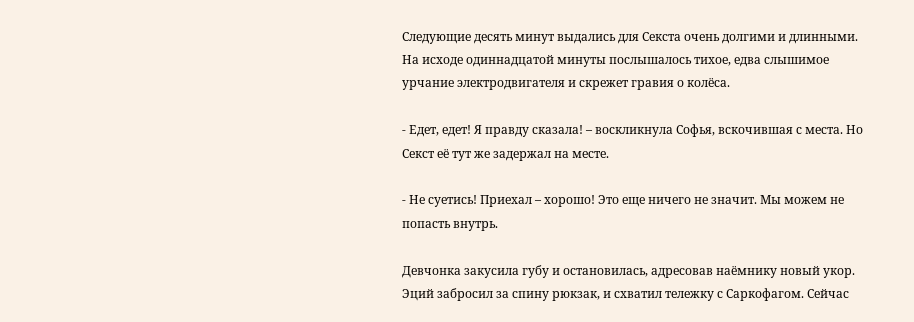Следующие десять минут выдались для Секста очень долгими и длинными. На исходе одиннадцатой минуты послышалось тихое, едва слышимое урчание электродвигателя и скрежет гравия о колёса.

- Едет, едет! Я правду сказала! – воскликнула Софья, вскочившая с места. Но Секст её тут же задержал на месте.

- Не суетись! Приехал – хорошо! Это еще ничего не значит. Мы можем не попасть внутрь.

Девчонка закусила губу и остановилась, адресовав наёмнику новый укор. Эций забросил за спину рюкзак, и схватил тележку с Саркофагом. Сейчас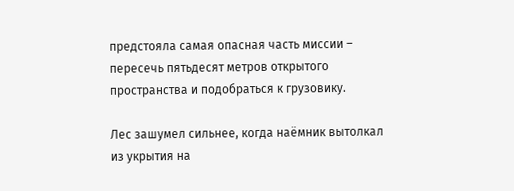предстояла самая опасная часть миссии – пересечь пятьдесят метров открытого пространства и подобраться к грузовику.

Лес зашумел сильнее, когда наёмник вытолкал из укрытия на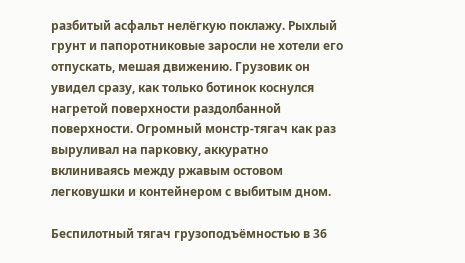разбитый асфальт нелёгкую поклажу. Рыхлый грунт и папоротниковые заросли не хотели его отпускать, мешая движению. Грузовик он увидел сразу, как только ботинок коснулся нагретой поверхности раздолбанной поверхности. Огромный монстр-тягач как раз выруливал на парковку, аккуратно вклиниваясь между ржавым остовом легковушки и контейнером с выбитым дном.

Беспилотный тягач грузоподъёмностью в 36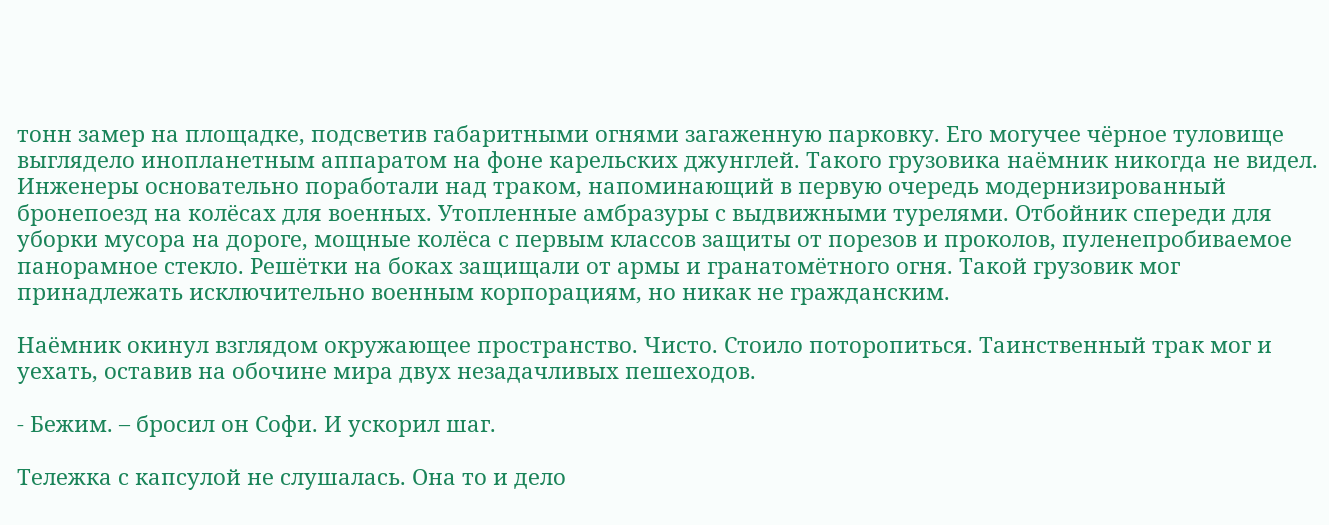тонн замер на площадке, подсветив габаритными огнями загаженную парковку. Его могучее чёрное туловище выглядело инопланетным аппаратом на фоне карельских джунглей. Такого грузовика наёмник никогда не видел. Инженеры основательно поработали над траком, напоминающий в первую очередь модернизированный бронепоезд на колёсах для военных. Утопленные амбразуры с выдвижными турелями. Отбойник спереди для уборки мусора на дороге, мощные колёса с первым классов защиты от порезов и проколов, пуленепробиваемое панорамное стекло. Решётки на боках защищали от армы и гранатомётного огня. Такой грузовик мог принадлежать исключительно военным корпорациям, но никак не гражданским.

Наёмник окинул взглядом окружающее пространство. Чисто. Стоило поторопиться. Таинственный трак мог и уехать, оставив на обочине мира двух незадачливых пешеходов.

- Бежим. – бросил он Софи. И ускорил шаг.

Тележка с капсулой не слушалась. Она то и дело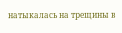натыкалась на трещины в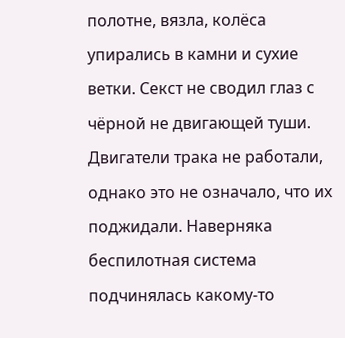полотне, вязла, колёса упирались в камни и сухие ветки. Секст не сводил глаз с чёрной не двигающей туши. Двигатели трака не работали, однако это не означало, что их поджидали. Наверняка беспилотная система подчинялась какому-то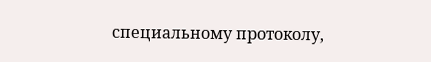специальному протоколу,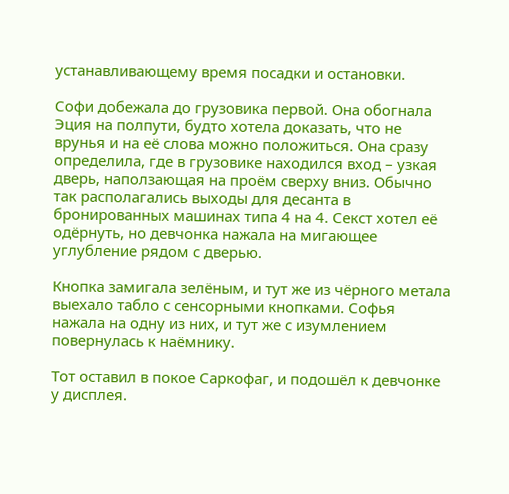устанавливающему время посадки и остановки.

Софи добежала до грузовика первой. Она обогнала Эция на полпути, будто хотела доказать, что не врунья и на её слова можно положиться. Она сразу определила, где в грузовике находился вход – узкая дверь, наползающая на проём сверху вниз. Обычно так располагались выходы для десанта в бронированных машинах типа 4 на 4. Секст хотел её одёрнуть, но девчонка нажала на мигающее углубление рядом с дверью.

Кнопка замигала зелёным, и тут же из чёрного метала выехало табло с сенсорными кнопками. Софья нажала на одну из них, и тут же с изумлением повернулась к наёмнику.

Тот оставил в покое Саркофаг, и подошёл к девчонке у дисплея.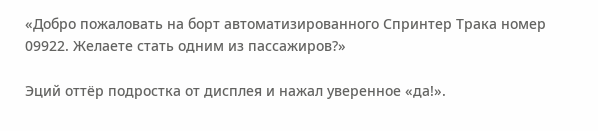«Добро пожаловать на борт автоматизированного Спринтер Трака номер 09922. Желаете стать одним из пассажиров?»

Эций оттёр подростка от дисплея и нажал уверенное «да!».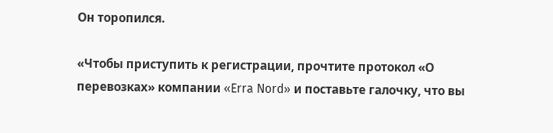Он торопился.

«Чтобы приступить к регистрации, прочтите протокол «О перевозках» компании «Erra Nord» и поставьте галочку, что вы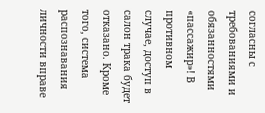согласны с требованиями и обязанностями «пассажир»! В противном случае, доступ в салон трака будет отказано. Кроме того, система распознавания личности вправе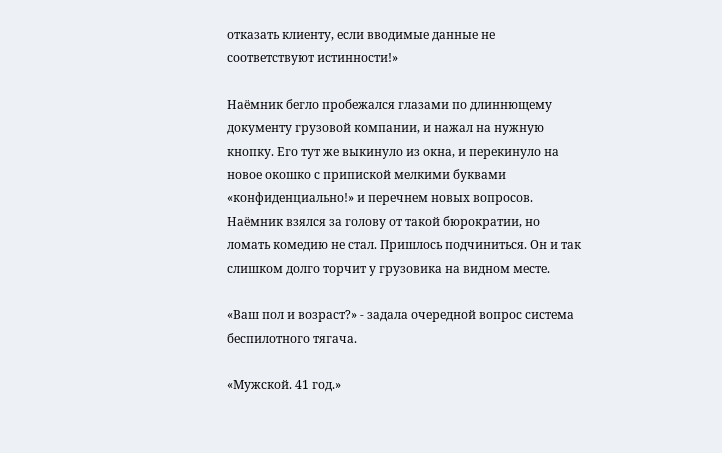отказать клиенту, если вводимые данные не соответствуют истинности!»

Наёмник бегло пробежался глазами по длиннющему документу грузовой компании, и нажал на нужную кнопку. Его тут же выкинуло из окна, и перекинуло на новое окошко с припиской мелкими буквами «конфиденциально!» и перечнем новых вопросов. Наёмник взялся за голову от такой бюрократии, но ломать комедию не стал. Пришлось подчиниться. Он и так слишком долго торчит у грузовика на видном месте.

«Ваш пол и возраст?» - задала очередной вопрос система беспилотного тягача.

«Мужской. 41 год.»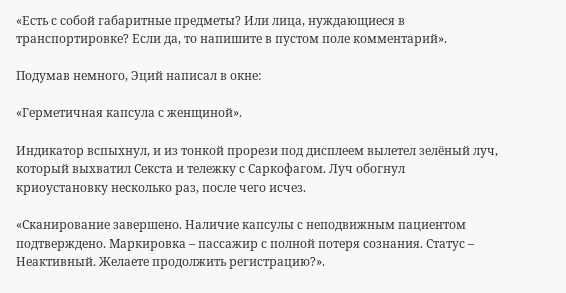«Есть с собой габаритные предметы? Или лица, нуждающиеся в транспортировке? Если да, то напишите в пустом поле комментарий».

Подумав немного, Эций написал в окне:

«Герметичная капсула с женщиной».

Индикатор вспыхнул, и из тонкой прорези под дисплеем вылетел зелёный луч, который выхватил Секста и тележку с Саркофагом. Луч обогнул криоустановку несколько раз, после чего исчез.

«Сканирование завершено. Наличие капсулы с неподвижным пациентом подтверждено. Маркировка – пассажир с полной потеря сознания. Статус – Неактивный. Желаете продолжить регистрацию?».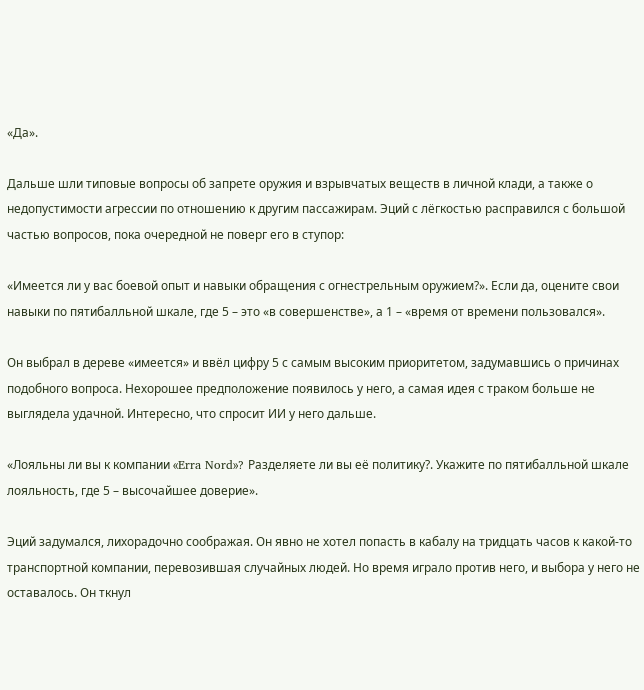«Да».

Дальше шли типовые вопросы об запрете оружия и взрывчатых веществ в личной клади, а также о недопустимости агрессии по отношению к другим пассажирам. Эций с лёгкостью расправился с большой частью вопросов, пока очередной не поверг его в ступор:

«Имеется ли у вас боевой опыт и навыки обращения с огнестрельным оружием?». Если да, оцените свои навыки по пятибалльной шкале, где 5 – это «в совершенстве», а 1 – «время от времени пользовался».

Он выбрал в дереве «имеется» и ввёл цифру 5 с самым высоким приоритетом, задумавшись о причинах подобного вопроса. Нехорошее предположение появилось у него, а самая идея с траком больше не выглядела удачной. Интересно, что спросит ИИ у него дальше.

«Лояльны ли вы к компании «Erra Nord»? Разделяете ли вы её политику?. Укажите по пятибалльной шкале лояльность, где 5 – высочайшее доверие».

Эций задумался, лихорадочно соображая. Он явно не хотел попасть в кабалу на тридцать часов к какой-то транспортной компании, перевозившая случайных людей. Но время играло против него, и выбора у него не оставалось. Он ткнул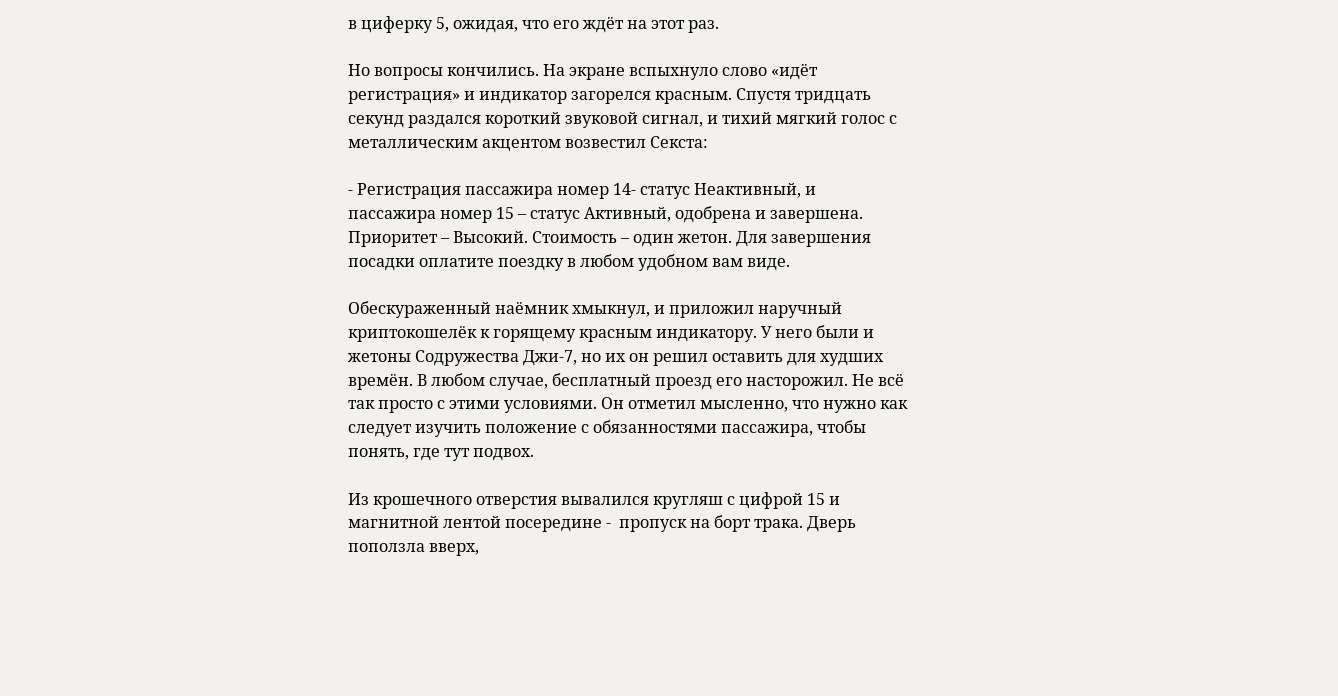в циферку 5, ожидая, что его ждёт на этот раз.

Но вопросы кончились. На экране вспыхнуло слово «идёт регистрация» и индикатор загорелся красным. Спустя тридцать секунд раздался короткий звуковой сигнал, и тихий мягкий голос с металлическим акцентом возвестил Секста:

- Регистрация пассажира номер 14- статус Неактивный, и пассажира номер 15 – статус Активный, одобрена и завершена. Приоритет – Высокий. Стоимость – один жетон. Для завершения посадки оплатите поездку в любом удобном вам виде.

Обескураженный наёмник хмыкнул, и приложил наручный криптокошелёк к горящему красным индикатору. У него были и жетоны Содружества Джи-7, но их он решил оставить для худших времён. В любом случае, бесплатный проезд его насторожил. Не всё так просто с этими условиями. Он отметил мысленно, что нужно как следует изучить положение с обязанностями пассажира, чтобы понять, где тут подвох.

Из крошечного отверстия вывалился кругляш с цифрой 15 и магнитной лентой посередине -  пропуск на борт трака. Дверь поползла вверх,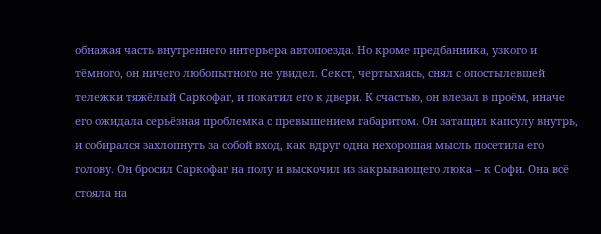обнажая часть внутреннего интерьера автопоезда. Но кроме предбанника, узкого и тёмного, он ничего любопытного не увидел. Секст, чертыхаясь, снял с опостылевшей тележки тяжёлый Саркофаг, и покатил его к двери. К счастью, он влезал в проём, иначе его ожидала серьёзная проблемка с превышением габаритом. Он затащил капсулу внутрь, и собирался захлопнуть за собой вход, как вдруг одна нехорошая мысль посетила его голову. Он бросил Саркофаг на полу и выскочил из закрывающего люка – к Софи. Она всё стояла на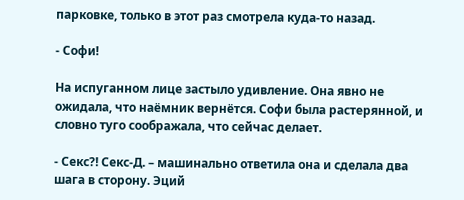парковке, только в этот раз смотрела куда-то назад.

- Софи!

На испуганном лице застыло удивление. Она явно не ожидала, что наёмник вернётся. Софи была растерянной, и словно туго соображала, что сейчас делает.

- Секс?! Секс-Д. – машинально ответила она и сделала два шага в сторону. Эций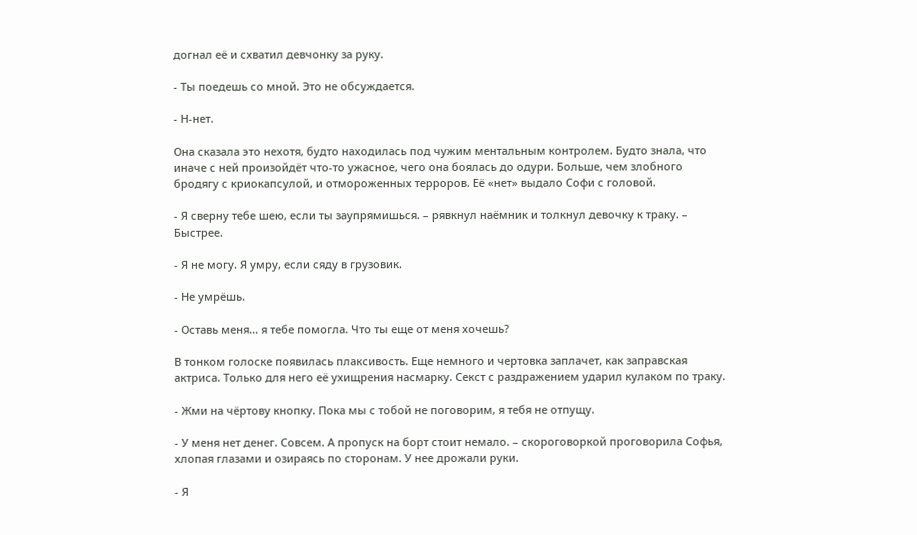догнал её и схватил девчонку за руку.

- Ты поедешь со мной. Это не обсуждается.

- Н-нет.

Она сказала это нехотя, будто находилась под чужим ментальным контролем. Будто знала, что иначе с ней произойдёт что-то ужасное, чего она боялась до одури. Больше, чем злобного бродягу с криокапсулой, и отмороженных терроров. Её «нет» выдало Софи с головой.

- Я сверну тебе шею, если ты заупрямишься. – рявкнул наёмник и толкнул девочку к траку. – Быстрее.

- Я не могу. Я умру, если сяду в грузовик.

- Не умрёшь.

- Оставь меня… я тебе помогла. Что ты еще от меня хочешь?

В тонком голоске появилась плаксивость. Еще немного и чертовка заплачет, как заправская актриса. Только для него её ухищрения насмарку. Секст с раздражением ударил кулаком по траку.

- Жми на чёртову кнопку. Пока мы с тобой не поговорим, я тебя не отпущу.

- У меня нет денег. Совсем. А пропуск на борт стоит немало. – скороговоркой проговорила Софья, хлопая глазами и озираясь по сторонам. У нее дрожали руки.

- Я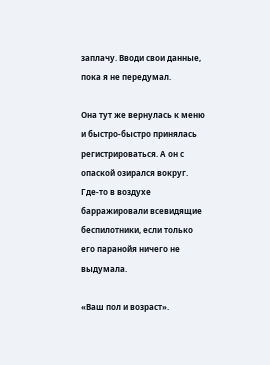заплачу. Вводи свои данные, пока я не передумал.

Она тут же вернулась к меню и быстро-быстро принялась регистрироваться. А он с опаской озирался вокруг. Где-то в воздухе барражировали всевидящие беспилотники, если только его паранойя ничего не выдумала.

«Ваш пол и возраст».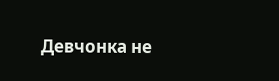Девчонка не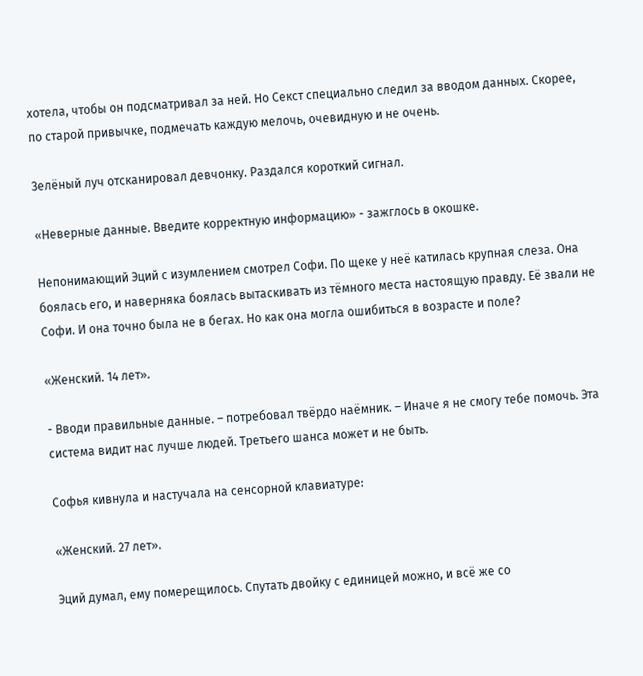хотела, чтобы он подсматривал за ней. Но Секст специально следил за вводом данных. Скорее, по старой привычке, подмечать каждую мелочь, очевидную и не очень.

Зелёный луч отсканировал девчонку. Раздался короткий сигнал.

«Неверные данные. Введите корректную информацию» - зажглось в окошке.

Непонимающий Эций с изумлением смотрел Софи. По щеке у неё катилась крупная слеза. Она боялась его, и наверняка боялась вытаскивать из тёмного места настоящую правду. Её звали не Софи. И она точно была не в бегах. Но как она могла ошибиться в возрасте и поле?

«Женский. 14 лет».

- Вводи правильные данные. – потребовал твёрдо наёмник. – Иначе я не смогу тебе помочь. Эта система видит нас лучше людей. Третьего шанса может и не быть.

Софья кивнула и настучала на сенсорной клавиатуре:

«Женский. 27 лет».

Эций думал, ему померещилось. Спутать двойку с единицей можно, и всё же со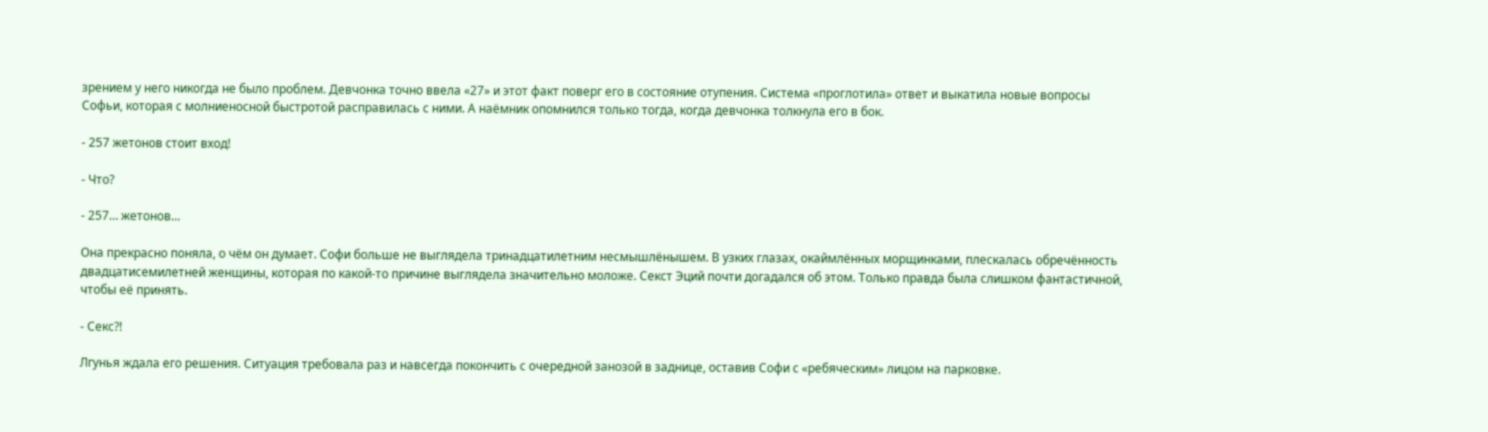зрением у него никогда не было проблем. Девчонка точно ввела «27» и этот факт поверг его в состояние отупения. Система «проглотила» ответ и выкатила новые вопросы Софьи, которая с молниеносной быстротой расправилась с ними. А наёмник опомнился только тогда, когда девчонка толкнула его в бок.

- 257 жетонов стоит вход!

- Что?

- 257… жетонов…

Она прекрасно поняла, о чём он думает. Софи больше не выглядела тринадцатилетним несмышлёнышем. В узких глазах, окаймлённых морщинками, плескалась обречённость двадцатисемилетней женщины, которая по какой-то причине выглядела значительно моложе. Секст Эций почти догадался об этом. Только правда была слишком фантастичной, чтобы её принять.

- Секс?!

Лгунья ждала его решения. Ситуация требовала раз и навсегда покончить с очередной занозой в заднице, оставив Софи с «ребяческим» лицом на парковке.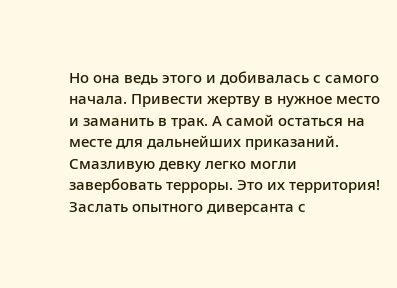Но она ведь этого и добивалась с самого начала. Привести жертву в нужное место и заманить в трак. А самой остаться на месте для дальнейших приказаний. Смазливую девку легко могли завербовать терроры. Это их территория! Заслать опытного диверсанта с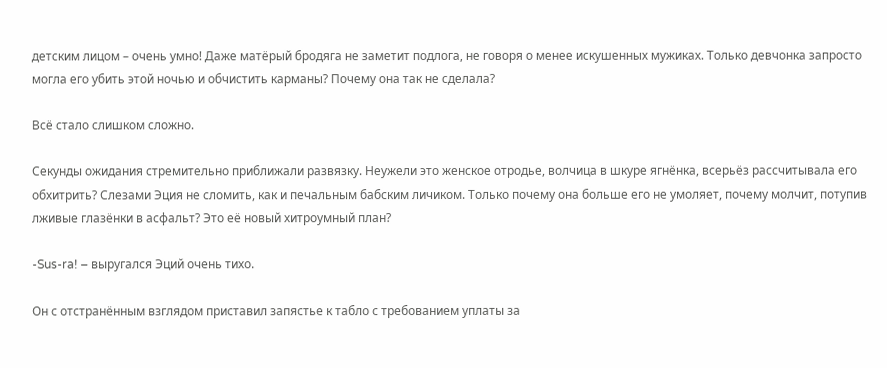детским лицом – очень умно! Даже матёрый бродяга не заметит подлога, не говоря о менее искушенных мужиках. Только девчонка запросто могла его убить этой ночью и обчистить карманы? Почему она так не сделала?

Всё стало слишком сложно.

Секунды ожидания стремительно приближали развязку. Неужели это женское отродье, волчица в шкуре ягнёнка, всерьёз рассчитывала его обхитрить? Слезами Эция не сломить, как и печальным бабским личиком. Только почему она больше его не умоляет, почему молчит, потупив лживые глазёнки в асфальт? Это её новый хитроумный план?

-Sus-ra! – выругался Эций очень тихо.

Он с отстранённым взглядом приставил запястье к табло с требованием уплаты за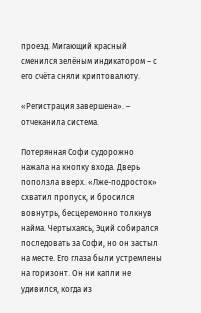проезд. Мигающий красный сменился зелёным индикатором – с его счёта сняли криптовалюту.

«Регистрация завершена». – отчеканила система.

Потерянная Софи судорожно нажала на кнопку входа. Дверь поползла вверх. «Лже-подросток» схватил пропуск, и бросился вовнутрь, бесцеремонно толкнув найма. Чертыхаясь, Эций собирался последовать за Софи, но он застыл на месте. Его глаза были устремлены на горизонт. Он ни капли не удивился, когда из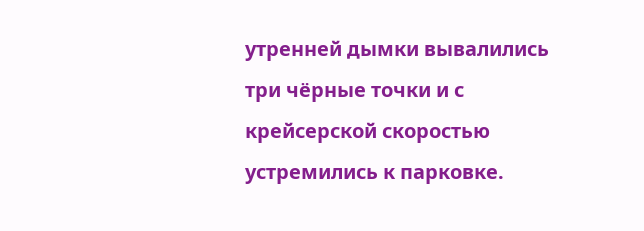утренней дымки вывалились три чёрные точки и с крейсерской скоростью устремились к парковке.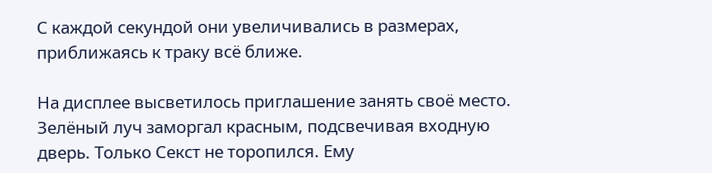С каждой секундой они увеличивались в размерах, приближаясь к траку всё ближе.

На дисплее высветилось приглашение занять своё место. Зелёный луч заморгал красным, подсвечивая входную дверь. Только Секст не торопился. Ему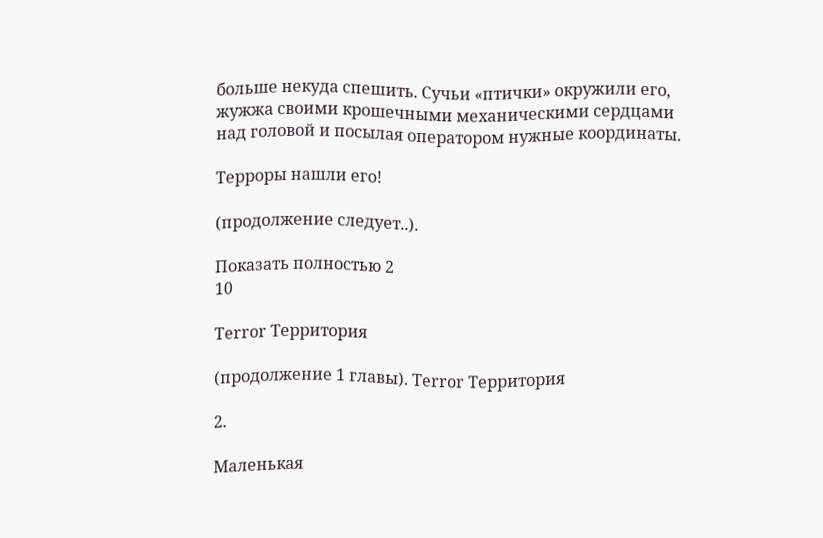больше некуда спешить. Сучьи «птички» окружили его, жужжа своими крошечными механическими сердцами над головой и посылая оператором нужные координаты.

Терроры нашли его!

(продолжение следует..).

Показать полностью 2
10

Terror Территория

(продолжение 1 главы). Terror Территория

2.

Маленькая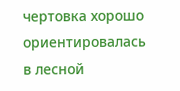чертовка хорошо ориентировалась в лесной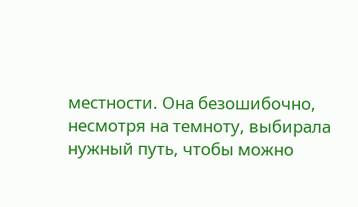местности. Она безошибочно, несмотря на темноту, выбирала нужный путь, чтобы можно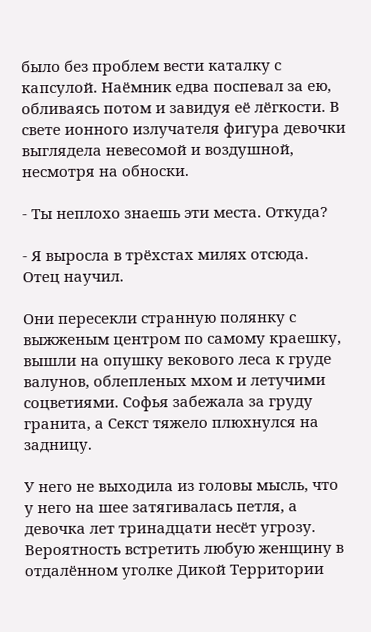было без проблем вести каталку с капсулой. Наёмник едва поспевал за ею, обливаясь потом и завидуя её лёгкости. В свете ионного излучателя фигура девочки выглядела невесомой и воздушной, несмотря на обноски.

- Ты неплохо знаешь эти места. Откуда?

- Я выросла в трёхстах милях отсюда. Отец научил.

Они пересекли странную полянку с выжженым центром по самому краешку, вышли на опушку векового леса к груде валунов, облепленых мхом и летучими соцветиями. Софья забежала за груду гранита, а Секст тяжело плюхнулся на задницу.

У него не выходила из головы мысль, что у него на шее затягивалась петля, а девочка лет тринадцати несёт угрозу. Вероятность встретить любую женщину в отдалённом уголке Дикой Территории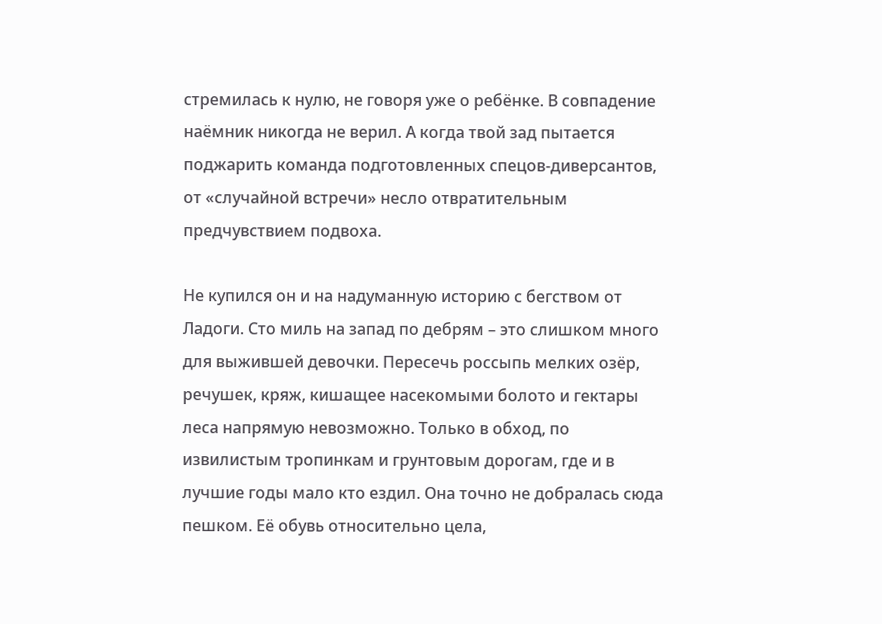стремилась к нулю, не говоря уже о ребёнке. В совпадение наёмник никогда не верил. А когда твой зад пытается поджарить команда подготовленных спецов-диверсантов, от «случайной встречи» несло отвратительным предчувствием подвоха.

Не купился он и на надуманную историю с бегством от Ладоги. Сто миль на запад по дебрям – это слишком много для выжившей девочки. Пересечь россыпь мелких озёр, речушек, кряж, кишащее насекомыми болото и гектары леса напрямую невозможно. Только в обход, по извилистым тропинкам и грунтовым дорогам, где и в лучшие годы мало кто ездил. Она точно не добралась сюда пешком. Её обувь относительно цела,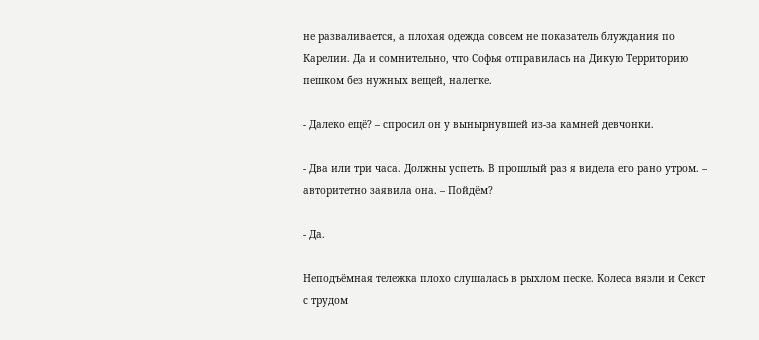не разваливается, а плохая одежда совсем не показатель блуждания по Карелии. Да и сомнительно, что Софья отправилась на Дикую Территорию пешком без нужных вещей, налегке.

- Далеко ещё? – спросил он у вынырнувшей из-за камней девчонки.

- Два или три часа. Должны успеть. В прошлый раз я видела его рано утром. – авторитетно заявила она. – Пойдём?

- Да.

Неподъёмная тележка плохо слушалась в рыхлом песке. Колеса вязли и Секст с трудом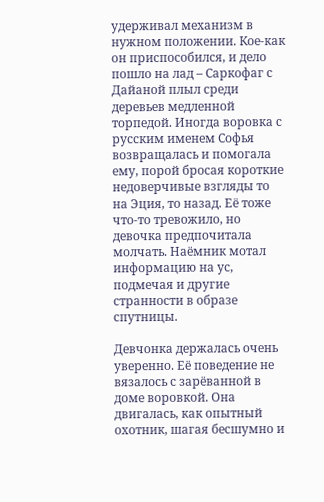удерживал механизм в нужном положении. Кое-как он приспособился, и дело пошло на лад – Саркофаг с Дайаной плыл среди деревьев медленной торпедой. Иногда воровка с русским именем Софья возвращалась и помогала ему, порой бросая короткие недоверчивые взгляды то на Эция, то назад. Её тоже что-то тревожило, но девочка предпочитала молчать. Наёмник мотал информацию на ус, подмечая и другие странности в образе спутницы.

Девчонка держалась очень уверенно. Её поведение не вязалось с зарёванной в доме воровкой. Она двигалась, как опытный охотник, шагая бесшумно и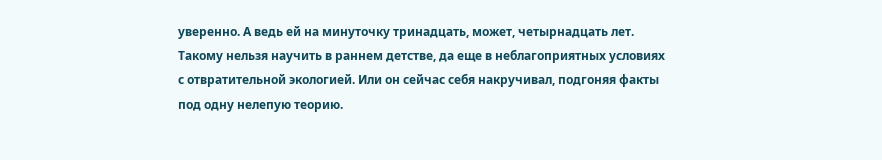уверенно. А ведь ей на минуточку тринадцать, может, четырнадцать лет. Такому нельзя научить в раннем детстве, да еще в неблагоприятных условиях с отвратительной экологией. Или он сейчас себя накручивал, подгоняя факты под одну нелепую теорию.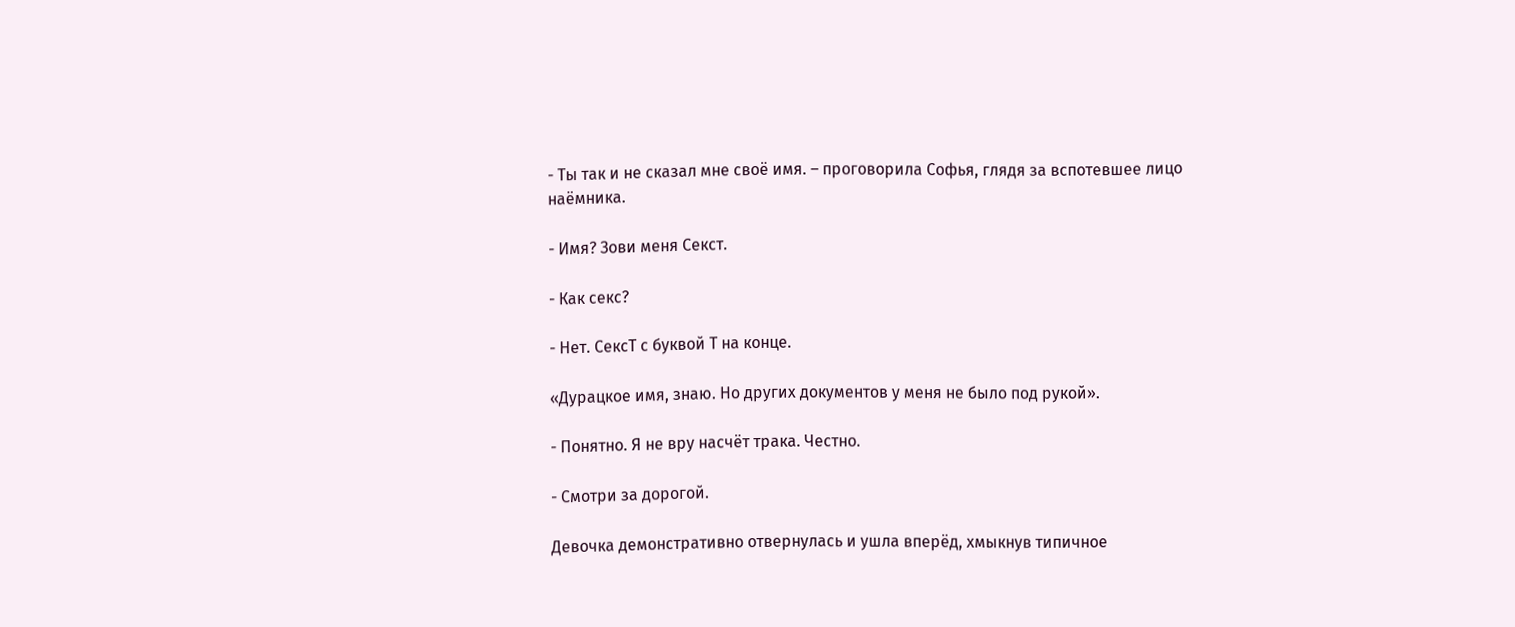- Ты так и не сказал мне своё имя. – проговорила Софья, глядя за вспотевшее лицо наёмника.

- Имя? Зови меня Секст.

- Как секс?

- Нет. СексТ с буквой Т на конце.

«Дурацкое имя, знаю. Но других документов у меня не было под рукой».

- Понятно. Я не вру насчёт трака. Честно.

- Смотри за дорогой.

Девочка демонстративно отвернулась и ушла вперёд, хмыкнув типичное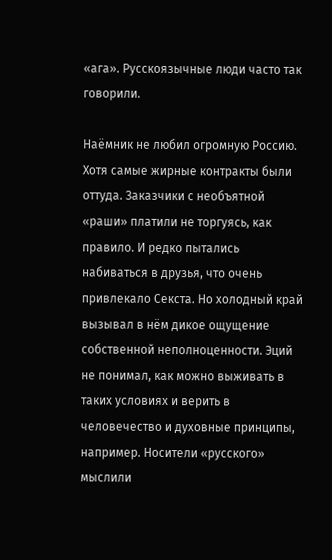«ага». Русскоязычные люди часто так говорили.

Наёмник не любил огромную Россию. Хотя самые жирные контракты были оттуда. Заказчики с необъятной «раши» платили не торгуясь, как правило. И редко пытались набиваться в друзья, что очень привлекало Секста. Но холодный край вызывал в нём дикое ощущение собственной неполноценности. Эций не понимал, как можно выживать в таких условиях и верить в человечество и духовные принципы, например. Носители «русского» мыслили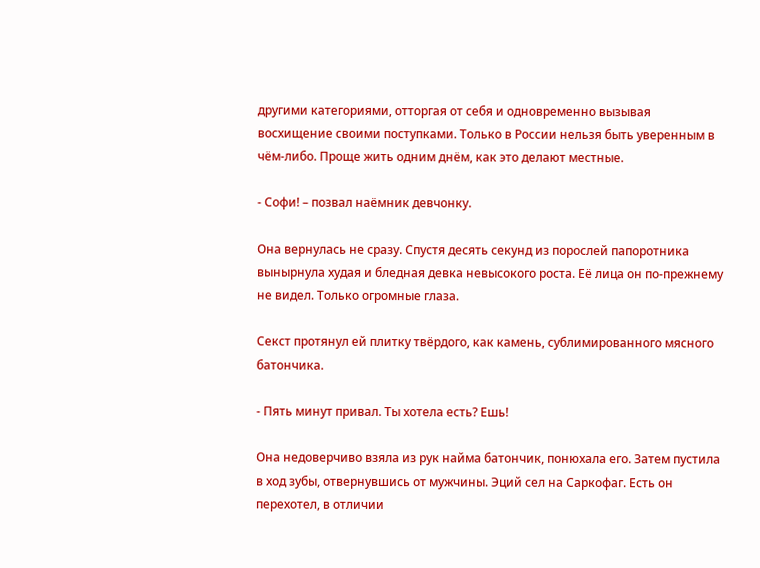другими категориями, отторгая от себя и одновременно вызывая восхищение своими поступками. Только в России нельзя быть уверенным в чём-либо. Проще жить одним днём, как это делают местные.

- Софи! – позвал наёмник девчонку.

Она вернулась не сразу. Спустя десять секунд из порослей папоротника вынырнула худая и бледная девка невысокого роста. Её лица он по-прежнему не видел. Только огромные глаза.

Секст протянул ей плитку твёрдого, как камень, сублимированного мясного батончика.

- Пять минут привал. Ты хотела есть? Ешь!

Она недоверчиво взяла из рук найма батончик, понюхала его. Затем пустила в ход зубы, отвернувшись от мужчины. Эций сел на Саркофаг. Есть он перехотел, в отличии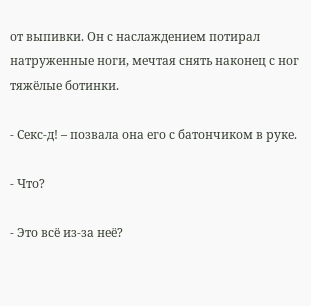от выпивки. Он с наслаждением потирал натруженные ноги, мечтая снять наконец с ног тяжёлые ботинки.

- Секс-д! – позвала она его с батончиком в руке.

- Что?

- Это всё из-за неё?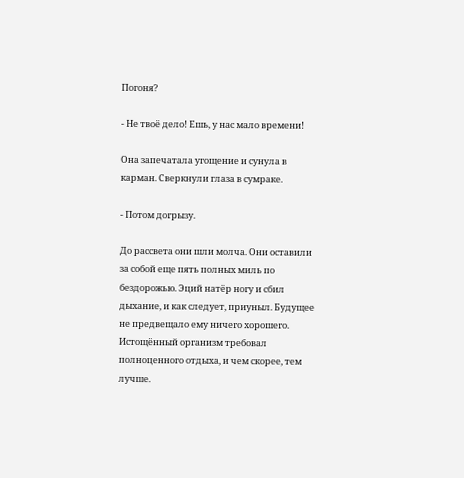Погоня?

- Не твоё дело! Ешь, у нас мало времени!

Она запечатала угощение и сунула в карман. Сверкнули глаза в сумраке.

- Потом догрызу.

До рассвета они шли молча. Они оставили за собой еще пять полных миль по бездорожью. Эций натёр ногу и сбил дыхание, и как следует, приуныл. Будущее не предвещало ему ничего хорошего. Истощённый организм требовал полноценного отдыха, и чем скорее, тем лучше.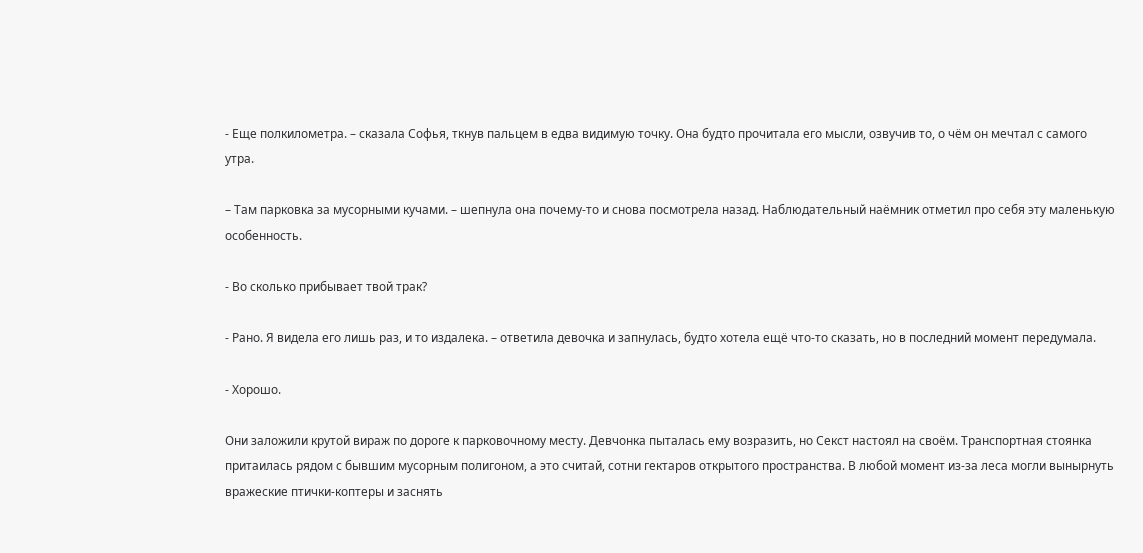- Еще полкилометра. – сказала Софья, ткнув пальцем в едва видимую точку. Она будто прочитала его мысли, озвучив то, о чём он мечтал с самого утра.

– Там парковка за мусорными кучами. – шепнула она почему-то и снова посмотрела назад. Наблюдательный наёмник отметил про себя эту маленькую особенность.

- Во сколько прибывает твой трак?

- Рано. Я видела его лишь раз, и то издалека. – ответила девочка и запнулась, будто хотела ещё что-то сказать, но в последний момент передумала.

- Хорошо.

Они заложили крутой вираж по дороге к парковочному месту. Девчонка пыталась ему возразить, но Секст настоял на своём. Транспортная стоянка притаилась рядом с бывшим мусорным полигоном, а это считай, сотни гектаров открытого пространства. В любой момент из-за леса могли вынырнуть вражеские птички-коптеры и заснять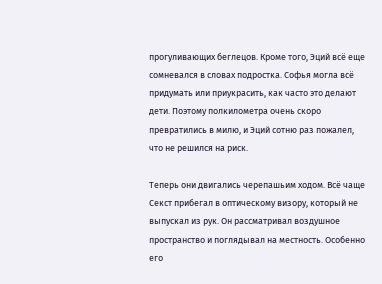прогуливающих беглецов. Кроме того, Эций всё еще сомневался в словах подростка. Софья могла всё придумать или приукрасить, как часто это делают дети. Поэтому полкилометра очень скоро превратились в милю, и Эций сотню раз пожалел, что не решился на риск.

Теперь они двигались черепашьим ходом. Всё чаще Секст прибегал в оптическому визору, который не выпускал из рук. Он рассматривал воздушное пространство и поглядывал на местность. Особенно его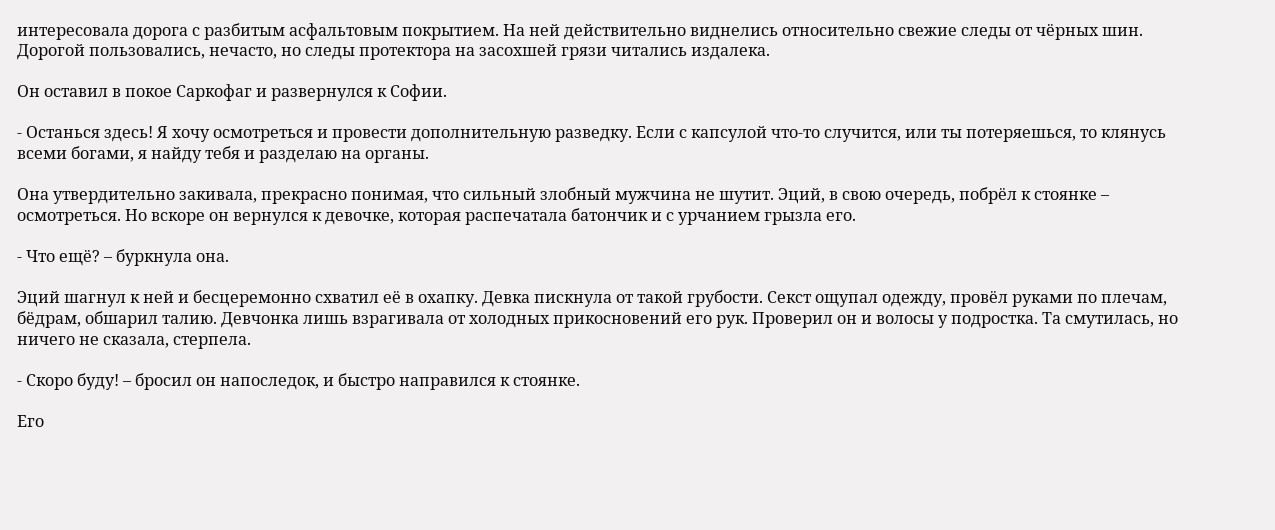интересовала дорога с разбитым асфальтовым покрытием. На ней действительно виднелись относительно свежие следы от чёрных шин. Дорогой пользовались, нечасто, но следы протектора на засохшей грязи читались издалека.

Он оставил в покое Саркофаг и развернулся к Софии.

- Останься здесь! Я хочу осмотреться и провести дополнительную разведку. Если с капсулой что-то случится, или ты потеряешься, то клянусь всеми богами, я найду тебя и разделаю на органы.

Она утвердительно закивала, прекрасно понимая, что сильный злобный мужчина не шутит. Эций, в свою очередь, побрёл к стоянке – осмотреться. Но вскоре он вернулся к девочке, которая распечатала батончик и с урчанием грызла его.

- Что ещё? – буркнула она.

Эций шагнул к ней и бесцеремонно схватил её в охапку. Девка пискнула от такой грубости. Секст ощупал одежду, провёл руками по плечам, бёдрам, обшарил талию. Девчонка лишь взрагивала от холодных прикосновений его рук. Проверил он и волосы у подростка. Та смутилась, но ничего не сказала, стерпела.

- Скоро буду! – бросил он напоследок, и быстро направился к стоянке.

Его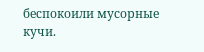беспокоили мусорные кучи.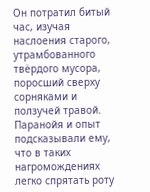Он потратил битый час, изучая наслоения старого, утрамбованного твёрдого мусора, поросший сверху сорняками и ползучей травой. Паранойя и опыт подсказывали ему, что в таких нагромождениях легко спрятать роту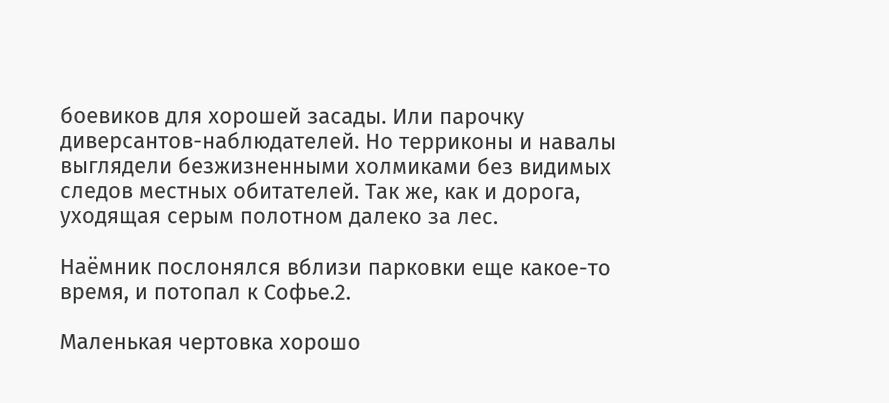боевиков для хорошей засады. Или парочку диверсантов-наблюдателей. Но терриконы и навалы выглядели безжизненными холмиками без видимых следов местных обитателей. Так же, как и дорога, уходящая серым полотном далеко за лес.

Наёмник послонялся вблизи парковки еще какое-то время, и потопал к Софье.2.

Маленькая чертовка хорошо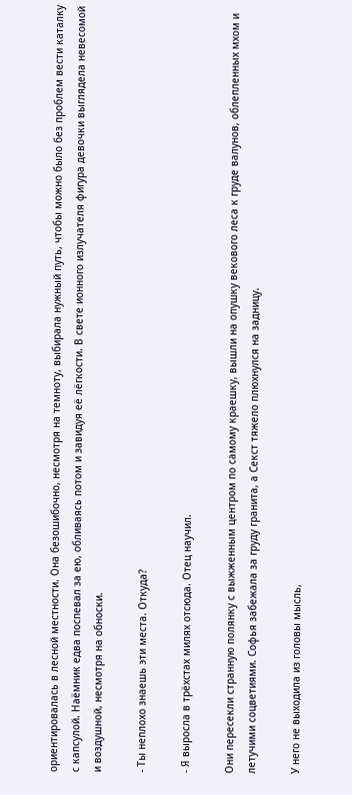ориентировалась в лесной местности. Она безошибочно, несмотря на темноту, выбирала нужный путь, чтобы можно было без проблем вести каталку с капсулой. Наёмник едва поспевал за ею, обливаясь потом и завидуя её лёгкости. В свете ионного излучателя фигура девочки выглядела невесомой и воздушной, несмотря на обноски.

- Ты неплохо знаешь эти места. Откуда?

- Я выросла в трёхстах милях отсюда. Отец научил.

Они пересекли странную полянку с выжженным центром по самому краешку, вышли на опушку векового леса к груде валунов, облепленных мхом и летучими соцветиями. Софья забежала за груду гранита, а Секст тяжело плюхнулся на задницу.

У него не выходила из головы мысль,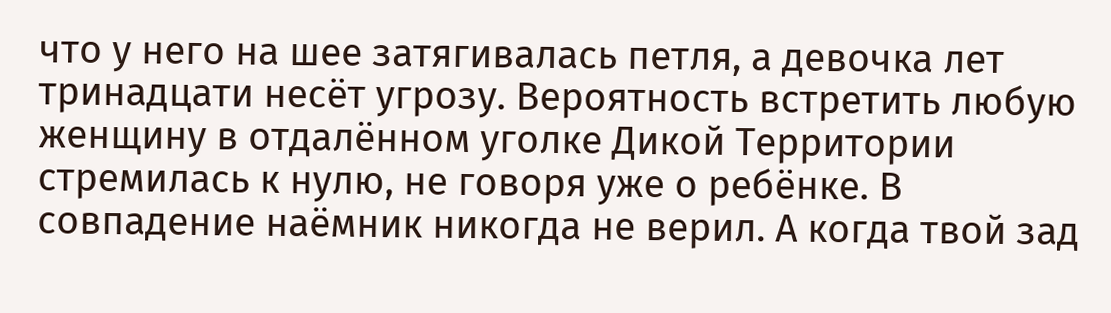что у него на шее затягивалась петля, а девочка лет тринадцати несёт угрозу. Вероятность встретить любую женщину в отдалённом уголке Дикой Территории стремилась к нулю, не говоря уже о ребёнке. В совпадение наёмник никогда не верил. А когда твой зад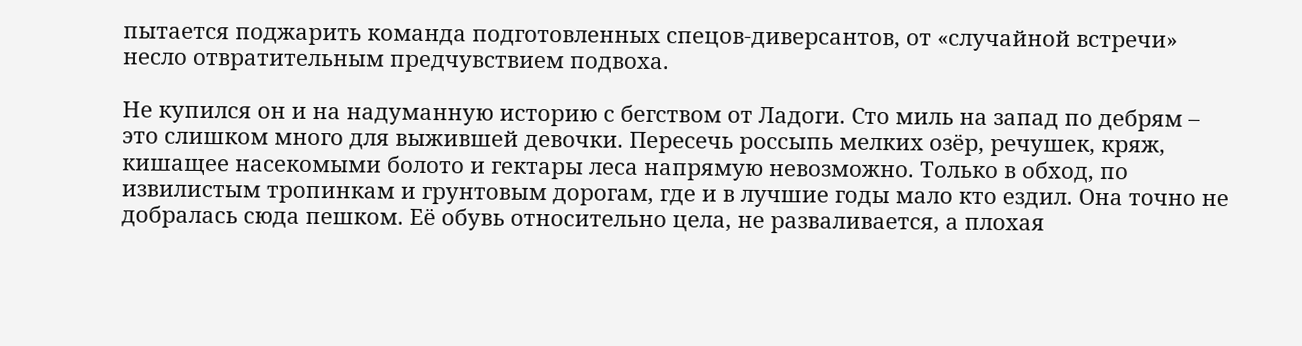пытается поджарить команда подготовленных спецов-диверсантов, от «случайной встречи» несло отвратительным предчувствием подвоха.

Не купился он и на надуманную историю с бегством от Ладоги. Сто миль на запад по дебрям – это слишком много для выжившей девочки. Пересечь россыпь мелких озёр, речушек, кряж, кишащее насекомыми болото и гектары леса напрямую невозможно. Только в обход, по извилистым тропинкам и грунтовым дорогам, где и в лучшие годы мало кто ездил. Она точно не добралась сюда пешком. Её обувь относительно цела, не разваливается, а плохая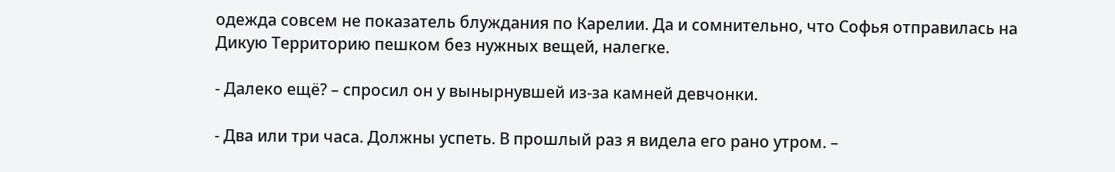одежда совсем не показатель блуждания по Карелии. Да и сомнительно, что Софья отправилась на Дикую Территорию пешком без нужных вещей, налегке.

- Далеко ещё? – спросил он у вынырнувшей из-за камней девчонки.

- Два или три часа. Должны успеть. В прошлый раз я видела его рано утром. –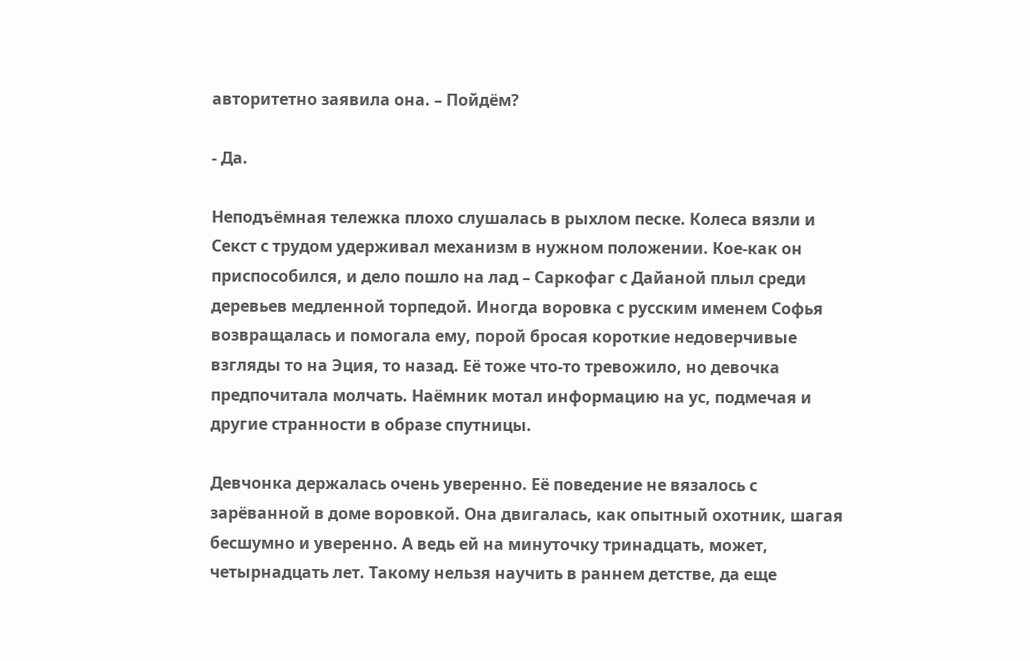авторитетно заявила она. – Пойдём?

- Да.

Неподъёмная тележка плохо слушалась в рыхлом песке. Колеса вязли и Секст с трудом удерживал механизм в нужном положении. Кое-как он приспособился, и дело пошло на лад – Саркофаг с Дайаной плыл среди деревьев медленной торпедой. Иногда воровка с русским именем Софья возвращалась и помогала ему, порой бросая короткие недоверчивые взгляды то на Эция, то назад. Её тоже что-то тревожило, но девочка предпочитала молчать. Наёмник мотал информацию на ус, подмечая и другие странности в образе спутницы.

Девчонка держалась очень уверенно. Её поведение не вязалось с зарёванной в доме воровкой. Она двигалась, как опытный охотник, шагая бесшумно и уверенно. А ведь ей на минуточку тринадцать, может, четырнадцать лет. Такому нельзя научить в раннем детстве, да еще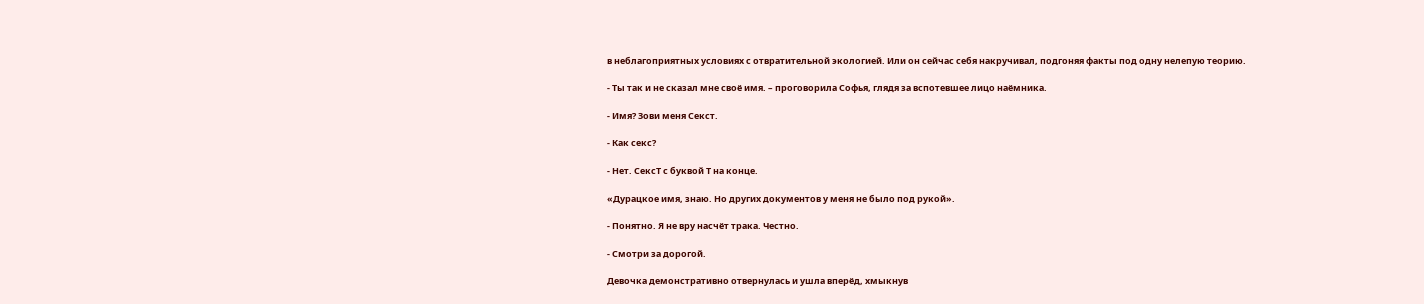в неблагоприятных условиях с отвратительной экологией. Или он сейчас себя накручивал, подгоняя факты под одну нелепую теорию.

- Ты так и не сказал мне своё имя. – проговорила Софья, глядя за вспотевшее лицо наёмника.

- Имя? Зови меня Секст.

- Как секс?

- Нет. СексТ с буквой Т на конце.

«Дурацкое имя, знаю. Но других документов у меня не было под рукой».

- Понятно. Я не вру насчёт трака. Честно.

- Смотри за дорогой.

Девочка демонстративно отвернулась и ушла вперёд, хмыкнув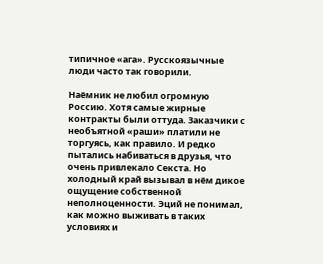типичное «ага». Русскоязычные люди часто так говорили.

Наёмник не любил огромную Россию. Хотя самые жирные контракты были оттуда. Заказчики с необъятной «раши» платили не торгуясь, как правило. И редко пытались набиваться в друзья, что очень привлекало Секста. Но холодный край вызывал в нём дикое ощущение собственной неполноценности. Эций не понимал, как можно выживать в таких условиях и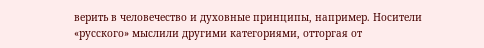верить в человечество и духовные принципы, например. Носители «русского» мыслили другими категориями, отторгая от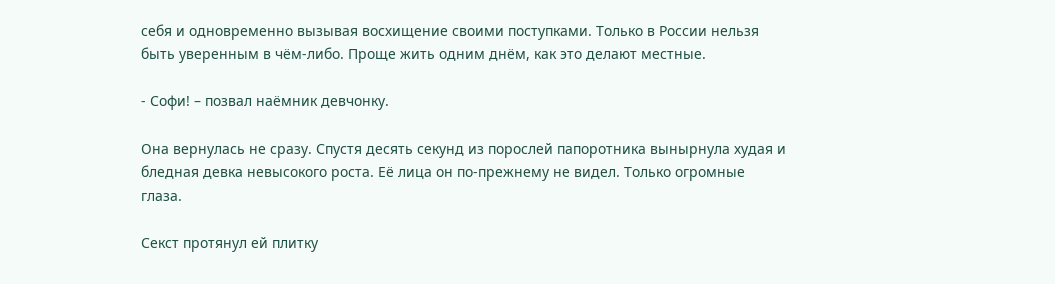себя и одновременно вызывая восхищение своими поступками. Только в России нельзя быть уверенным в чём-либо. Проще жить одним днём, как это делают местные.

- Софи! – позвал наёмник девчонку.

Она вернулась не сразу. Спустя десять секунд из порослей папоротника вынырнула худая и бледная девка невысокого роста. Её лица он по-прежнему не видел. Только огромные глаза.

Секст протянул ей плитку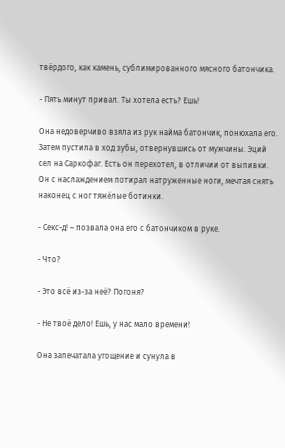твёрдого, как камень, сублимированного мясного батончика.

- Пять минут привал. Ты хотела есть? Ешь!

Она недоверчиво взяла из рук найма батончик, понюхала его. Затем пустила в ход зубы, отвернувшись от мужчины. Эций сел на Саркофаг. Есть он перехотел, в отличии от выпивки. Он с наслаждением потирал натруженные ноги, мечтая снять наконец с ног тяжёлые ботинки.

- Секс-д! – позвала она его с батончиком в руке.

- Что?

- Это всё из-за неё? Погоня?

- Не твоё дело! Ешь, у нас мало времени!

Она запечатала угощение и сунула в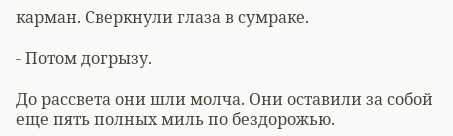карман. Сверкнули глаза в сумраке.

- Потом догрызу.

До рассвета они шли молча. Они оставили за собой еще пять полных миль по бездорожью.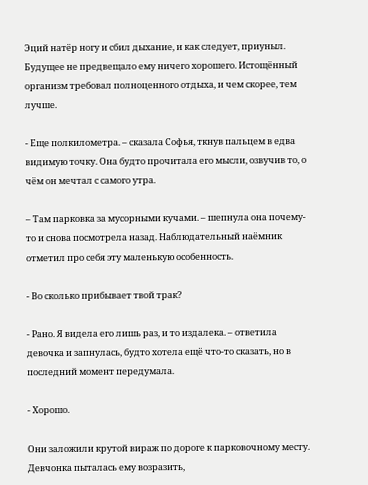Эций натёр ногу и сбил дыхание, и как следует, приуныл. Будущее не предвещало ему ничего хорошего. Истощённый организм требовал полноценного отдыха, и чем скорее, тем лучше.

- Еще полкилометра. – сказала Софья, ткнув пальцем в едва видимую точку. Она будто прочитала его мысли, озвучив то, о чём он мечтал с самого утра.

– Там парковка за мусорными кучами. – шепнула она почему-то и снова посмотрела назад. Наблюдательный наёмник отметил про себя эту маленькую особенность.

- Во сколько прибывает твой трак?

- Рано. Я видела его лишь раз, и то издалека. – ответила девочка и запнулась, будто хотела ещё что-то сказать, но в последний момент передумала.

- Хорошо.

Они заложили крутой вираж по дороге к парковочному месту. Девчонка пыталась ему возразить,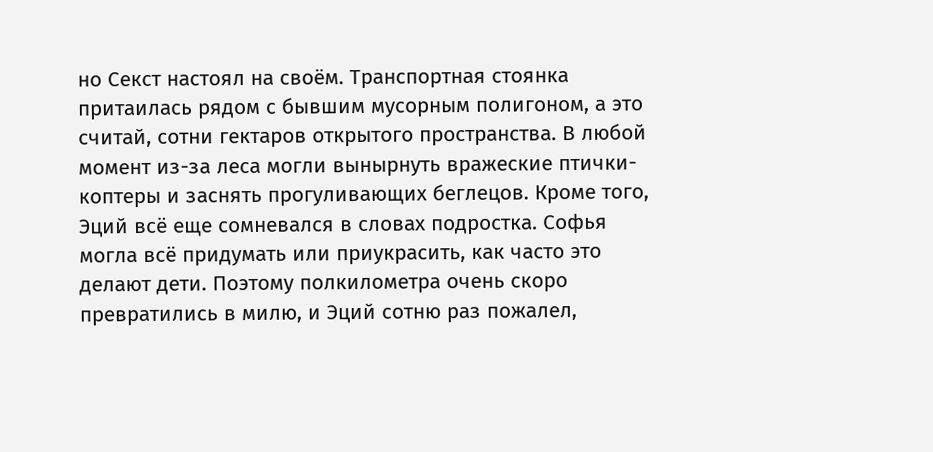но Секст настоял на своём. Транспортная стоянка притаилась рядом с бывшим мусорным полигоном, а это считай, сотни гектаров открытого пространства. В любой момент из-за леса могли вынырнуть вражеские птички-коптеры и заснять прогуливающих беглецов. Кроме того, Эций всё еще сомневался в словах подростка. Софья могла всё придумать или приукрасить, как часто это делают дети. Поэтому полкилометра очень скоро превратились в милю, и Эций сотню раз пожалел,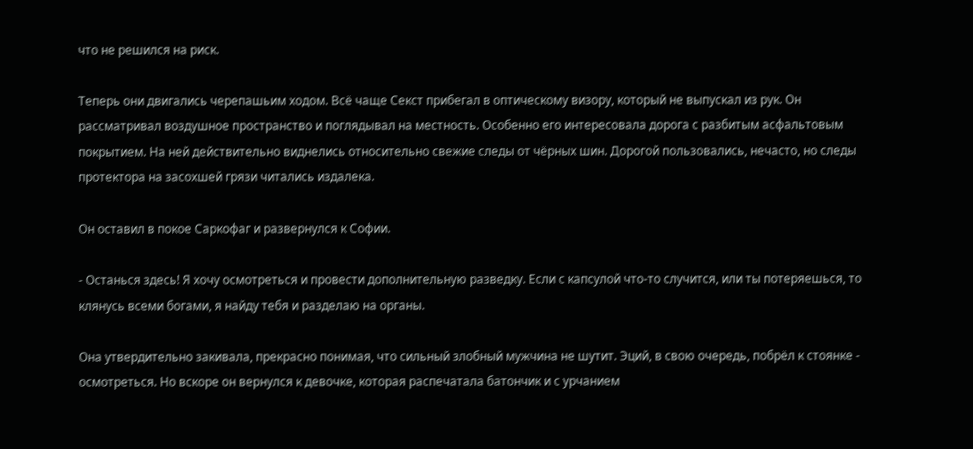что не решился на риск.

Теперь они двигались черепашьим ходом. Всё чаще Секст прибегал в оптическому визору, который не выпускал из рук. Он рассматривал воздушное пространство и поглядывал на местность. Особенно его интересовала дорога с разбитым асфальтовым покрытием. На ней действительно виднелись относительно свежие следы от чёрных шин. Дорогой пользовались, нечасто, но следы протектора на засохшей грязи читались издалека.

Он оставил в покое Саркофаг и развернулся к Софии.

- Останься здесь! Я хочу осмотреться и провести дополнительную разведку. Если с капсулой что-то случится, или ты потеряешься, то клянусь всеми богами, я найду тебя и разделаю на органы.

Она утвердительно закивала, прекрасно понимая, что сильный злобный мужчина не шутит. Эций, в свою очередь, побрёл к стоянке -  осмотреться. Но вскоре он вернулся к девочке, которая распечатала батончик и с урчанием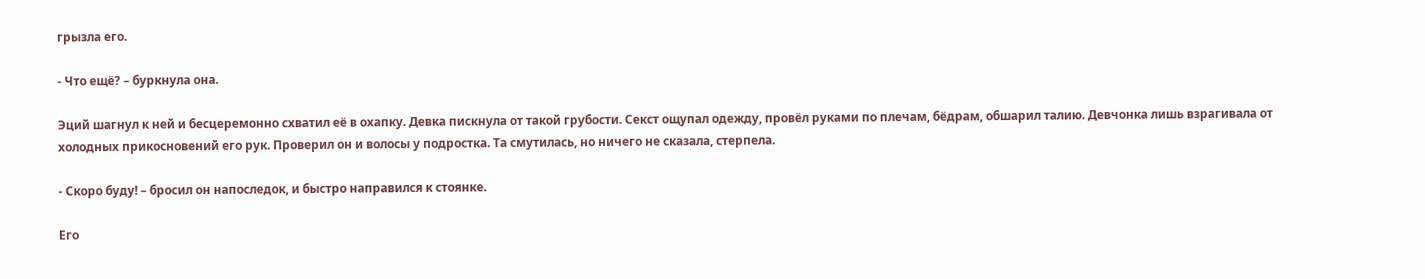грызла его.

- Что ещё? – буркнула она.

Эций шагнул к ней и бесцеремонно схватил её в охапку. Девка пискнула от такой грубости. Секст ощупал одежду, провёл руками по плечам, бёдрам, обшарил талию. Девчонка лишь взрагивала от холодных прикосновений его рук. Проверил он и волосы у подростка. Та смутилась, но ничего не сказала, стерпела.

- Скоро буду! – бросил он напоследок, и быстро направился к стоянке.

Его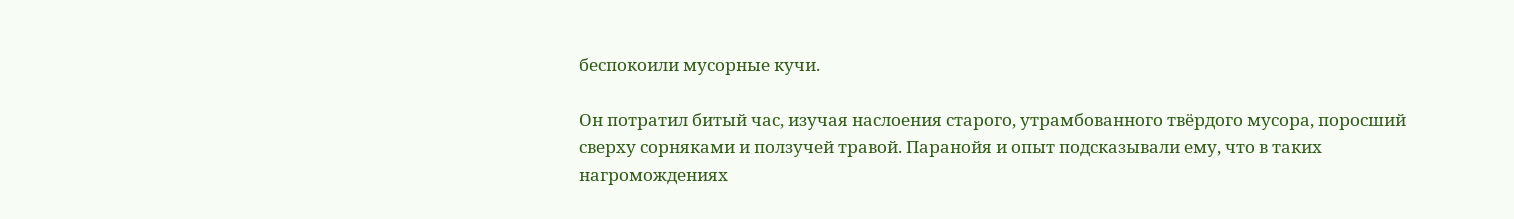беспокоили мусорные кучи.

Он потратил битый час, изучая наслоения старого, утрамбованного твёрдого мусора, поросший сверху сорняками и ползучей травой. Паранойя и опыт подсказывали ему, что в таких нагромождениях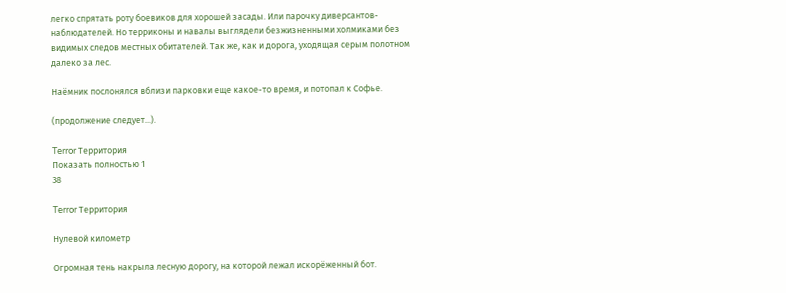легко спрятать роту боевиков для хорошей засады. Или парочку диверсантов-наблюдателей. Но терриконы и навалы выглядели безжизненными холмиками без видимых следов местных обитателей. Так же, как и дорога, уходящая серым полотном далеко за лес.

Наёмник послонялся вблизи парковки еще какое-то время, и потопал к Софье.

(продолжение следует...).

Terror Территория
Показать полностью 1
38

Terror Территория

Нулевой километр

Огромная тень накрыла лесную дорогу, на которой лежал искорёженный бот.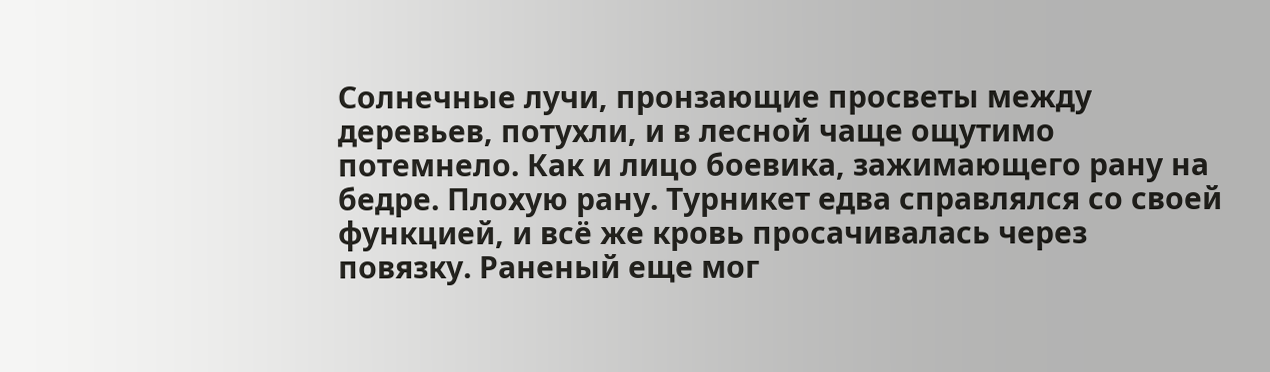Солнечные лучи, пронзающие просветы между деревьев, потухли, и в лесной чаще ощутимо потемнело. Как и лицо боевика, зажимающего рану на бедре. Плохую рану. Турникет едва справлялся со своей функцией, и всё же кровь просачивалась через повязку. Раненый еще мог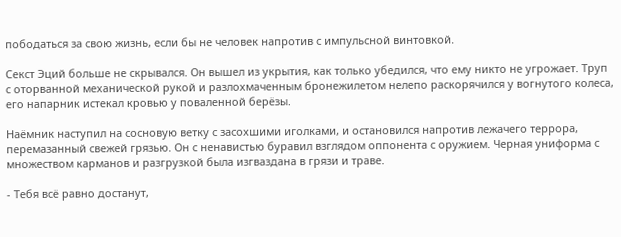пободаться за свою жизнь, если бы не человек напротив с импульсной винтовкой.

Секст Эций больше не скрывался. Он вышел из укрытия, как только убедился, что ему никто не угрожает. Труп с оторванной механической рукой и разлохмаченным бронежилетом нелепо раскорячился у вогнутого колеса, его напарник истекал кровью у поваленной берёзы.

Наёмник наступил на сосновую ветку с засохшими иголками, и остановился напротив лежачего террора, перемазанный свежей грязью. Он с ненавистью буравил взглядом оппонента с оружием. Черная униформа с множеством карманов и разгрузкой была изгваздана в грязи и траве.

- Тебя всё равно достанут,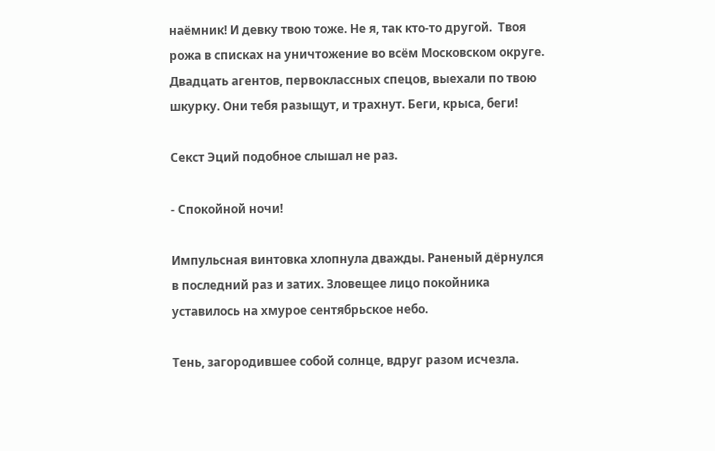наёмник! И девку твою тоже. Не я, так кто-то другой.  Твоя рожа в списках на уничтожение во всём Московском округе. Двадцать агентов, первоклассных спецов, выехали по твою шкурку. Они тебя разыщут, и трахнут. Беги, крыса, беги!

Секст Эций подобное слышал не раз.

- Спокойной ночи!

Импульсная винтовка хлопнула дважды. Раненый дёрнулся в последний раз и затих. Зловещее лицо покойника уставилось на хмурое сентябрьское небо.

Тень, загородившее собой солнце, вдруг разом исчезла.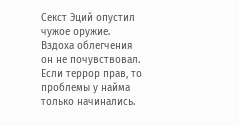Секст Эций опустил чужое оружие. Вздоха облегчения он не почувствовал. Если террор прав, то проблемы у найма только начинались.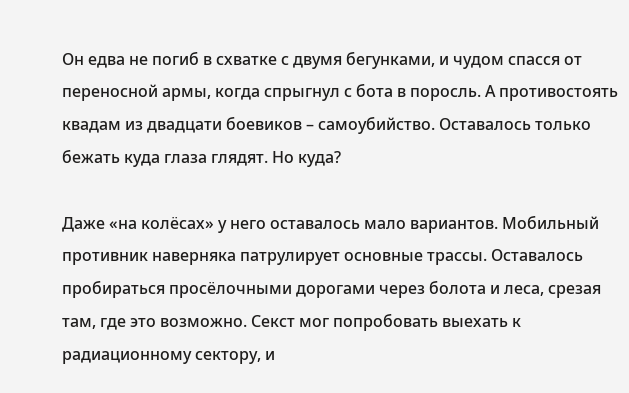Он едва не погиб в схватке с двумя бегунками, и чудом спасся от переносной армы, когда спрыгнул с бота в поросль. А противостоять квадам из двадцати боевиков – самоубийство. Оставалось только бежать куда глаза глядят. Но куда?

Даже «на колёсах» у него оставалось мало вариантов. Мобильный противник наверняка патрулирует основные трассы. Оставалось пробираться просёлочными дорогами через болота и леса, срезая там, где это возможно. Секст мог попробовать выехать к радиационному сектору, и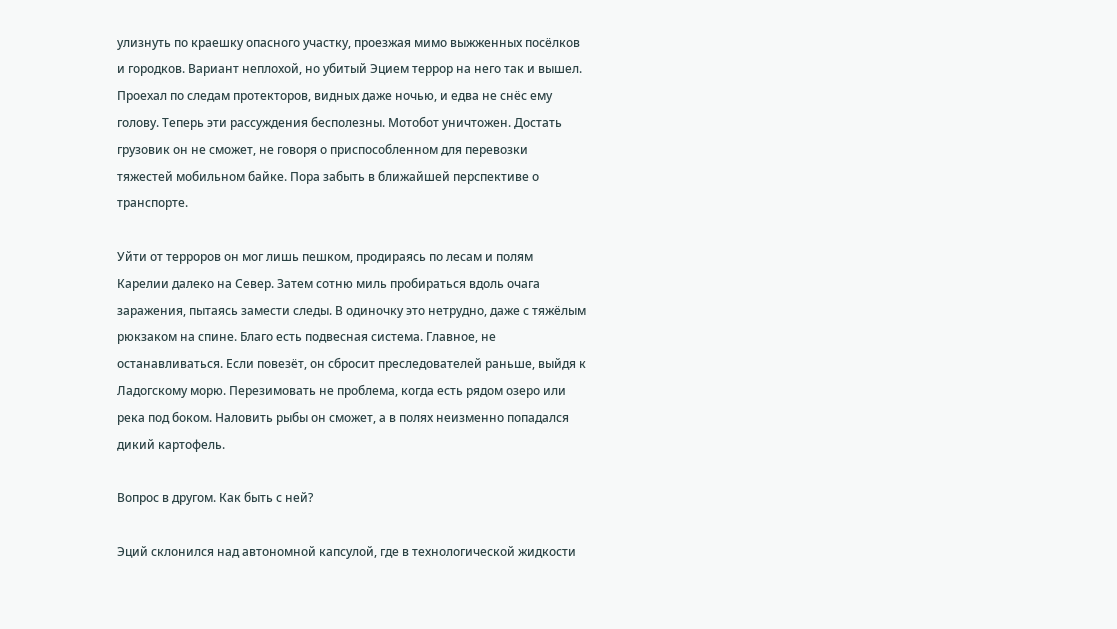улизнуть по краешку опасного участку, проезжая мимо выжженных посёлков и городков. Вариант неплохой, но убитый Эцием террор на него так и вышел. Проехал по следам протекторов, видных даже ночью, и едва не снёс ему голову. Теперь эти рассуждения бесполезны. Мотобот уничтожен. Достать грузовик он не сможет, не говоря о приспособленном для перевозки тяжестей мобильном байке. Пора забыть в ближайшей перспективе о транспорте.

Уйти от терроров он мог лишь пешком, продираясь по лесам и полям Карелии далеко на Север. Затем сотню миль пробираться вдоль очага заражения, пытаясь замести следы. В одиночку это нетрудно, даже с тяжёлым рюкзаком на спине. Благо есть подвесная система. Главное, не останавливаться. Если повезёт, он сбросит преследователей раньше, выйдя к Ладогскому морю. Перезимовать не проблема, когда есть рядом озеро или река под боком. Наловить рыбы он сможет, а в полях неизменно попадался дикий картофель.

Вопрос в другом. Как быть с ней?

Эций склонился над автономной капсулой, где в технологической жидкости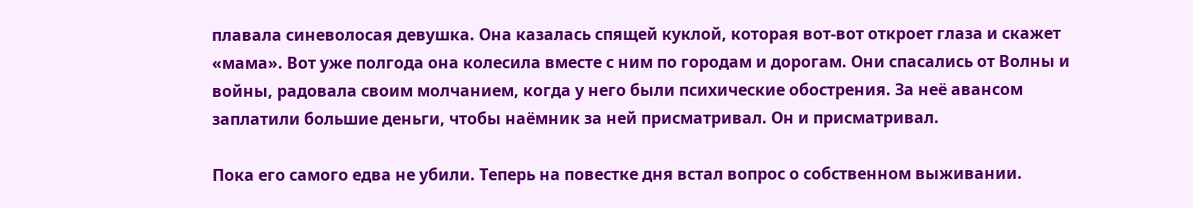плавала синеволосая девушка. Она казалась спящей куклой, которая вот-вот откроет глаза и скажет «мама». Вот уже полгода она колесила вместе с ним по городам и дорогам. Они спасались от Волны и войны, радовала своим молчанием, когда у него были психические обострения. За неё авансом заплатили большие деньги, чтобы наёмник за ней присматривал. Он и присматривал.

Пока его самого едва не убили. Теперь на повестке дня встал вопрос о собственном выживании.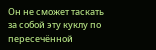Он не сможет таскать за собой эту куклу по пересечённой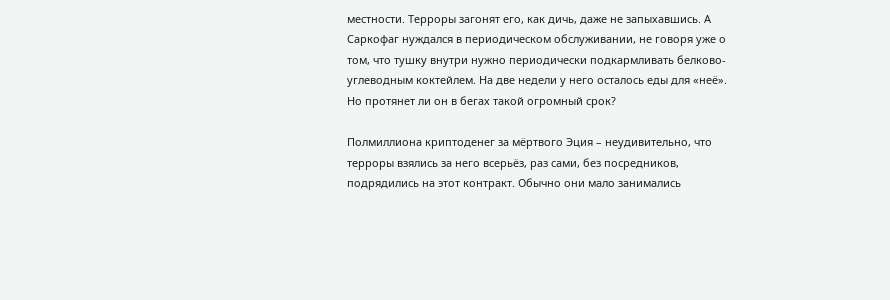местности. Терроры загонят его, как дичь, даже не запыхавшись. А Саркофаг нуждался в периодическом обслуживании, не говоря уже о том, что тушку внутри нужно периодически подкармливать белково-углеводным коктейлем. На две недели у него осталось еды для «неё». Но протянет ли он в бегах такой огромный срок?

Полмиллиона криптоденег за мёртвого Эция – неудивительно, что терроры взялись за него всерьёз, раз сами, без посредников, подрядились на этот контракт. Обычно они мало занимались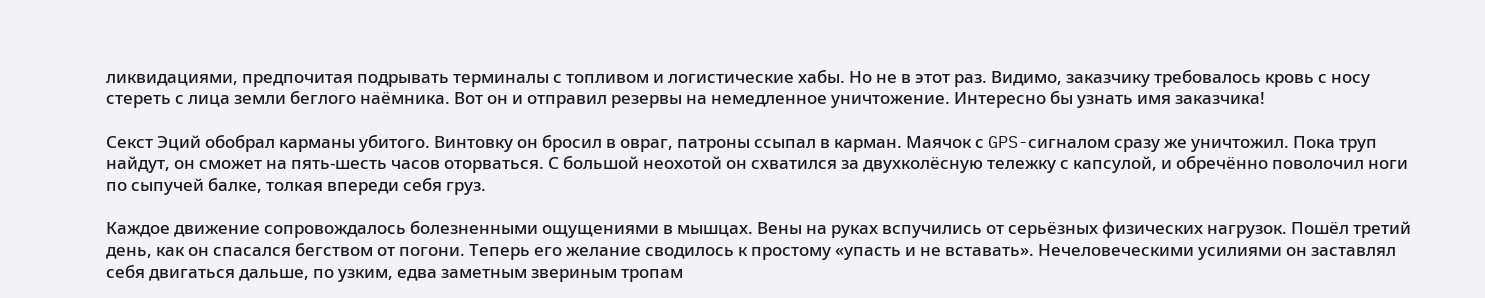ликвидациями, предпочитая подрывать терминалы с топливом и логистические хабы. Но не в этот раз. Видимо, заказчику требовалось кровь с носу стереть с лица земли беглого наёмника. Вот он и отправил резервы на немедленное уничтожение. Интересно бы узнать имя заказчика!

Секст Эций обобрал карманы убитого. Винтовку он бросил в овраг, патроны ссыпал в карман. Маячок с GPS-сигналом сразу же уничтожил. Пока труп найдут, он сможет на пять-шесть часов оторваться. С большой неохотой он схватился за двухколёсную тележку с капсулой, и обречённо поволочил ноги по сыпучей балке, толкая впереди себя груз.

Каждое движение сопровождалось болезненными ощущениями в мышцах. Вены на руках вспучились от серьёзных физических нагрузок. Пошёл третий день, как он спасался бегством от погони. Теперь его желание сводилось к простому «упасть и не вставать». Нечеловеческими усилиями он заставлял себя двигаться дальше, по узким, едва заметным звериным тропам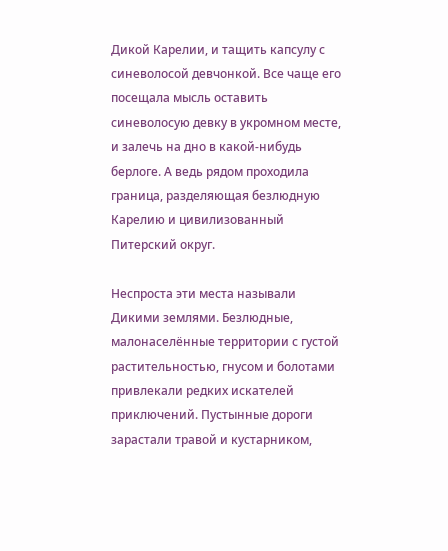Дикой Карелии, и тащить капсулу с синеволосой девчонкой. Все чаще его посещала мысль оставить синеволосую девку в укромном месте, и залечь на дно в какой-нибудь берлоге. А ведь рядом проходила граница, разделяющая безлюдную Карелию и цивилизованный Питерский округ.

Неспроста эти места называли Дикими землями. Безлюдные, малонаселённые территории с густой растительностью, гнусом и болотами привлекали редких искателей приключений. Пустынные дороги зарастали травой и кустарником,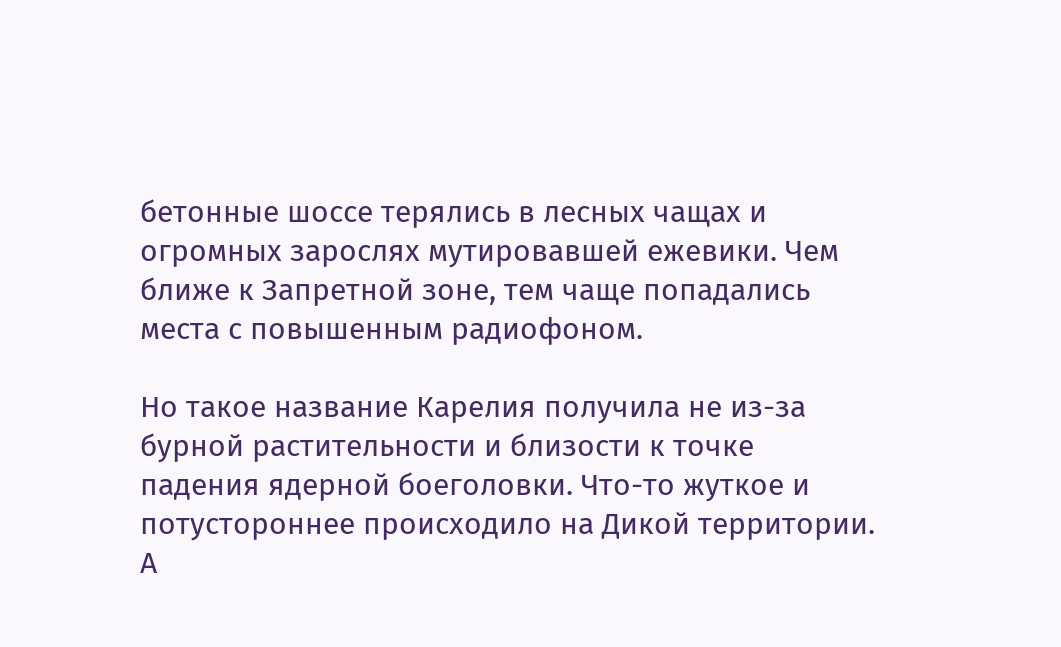бетонные шоссе терялись в лесных чащах и огромных зарослях мутировавшей ежевики. Чем ближе к Запретной зоне, тем чаще попадались места с повышенным радиофоном.

Но такое название Карелия получила не из-за бурной растительности и близости к точке падения ядерной боеголовки. Что-то жуткое и потустороннее происходило на Дикой территории. А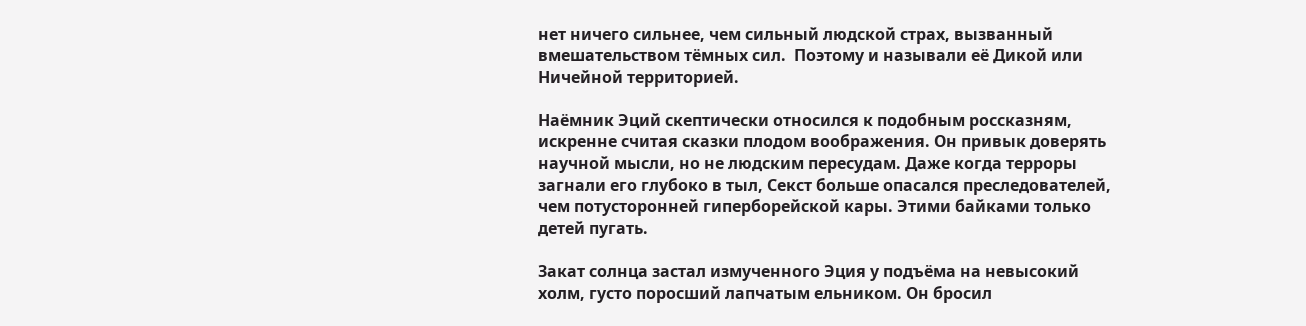нет ничего сильнее, чем сильный людской страх, вызванный вмешательством тёмных сил.  Поэтому и называли её Дикой или Ничейной территорией.

Наёмник Эций скептически относился к подобным россказням, искренне считая сказки плодом воображения. Он привык доверять научной мысли, но не людским пересудам. Даже когда терроры загнали его глубоко в тыл, Секст больше опасался преследователей, чем потусторонней гиперборейской кары. Этими байками только детей пугать.

Закат солнца застал измученного Эция у подъёма на невысокий холм, густо поросший лапчатым ельником. Он бросил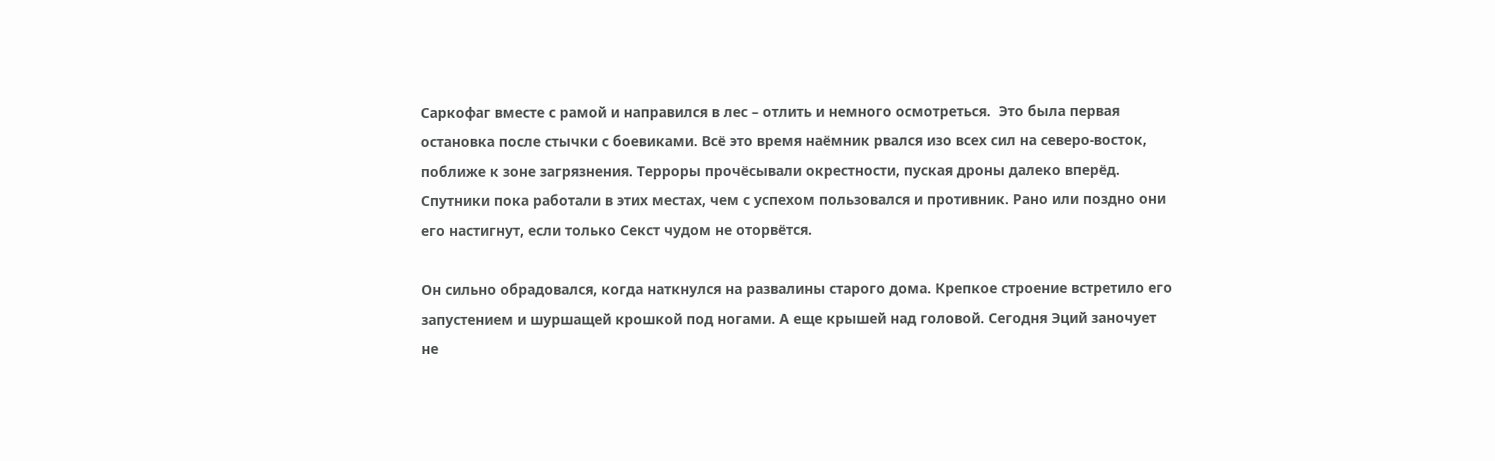Саркофаг вместе с рамой и направился в лес – отлить и немного осмотреться.  Это была первая остановка после стычки с боевиками. Всё это время наёмник рвался изо всех сил на северо-восток, поближе к зоне загрязнения. Терроры прочёсывали окрестности, пуская дроны далеко вперёд. Спутники пока работали в этих местах, чем с успехом пользовался и противник. Рано или поздно они его настигнут, если только Секст чудом не оторвётся.

Он сильно обрадовался, когда наткнулся на развалины старого дома. Крепкое строение встретило его запустением и шуршащей крошкой под ногами. А еще крышей над головой. Сегодня Эций заночует не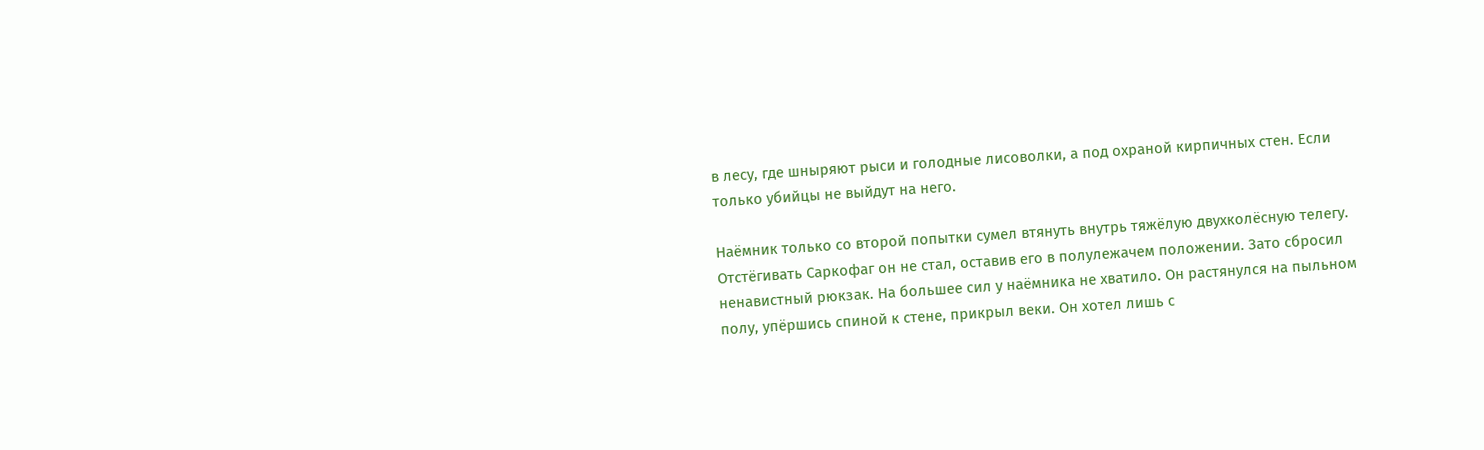в лесу, где шныряют рыси и голодные лисоволки, а под охраной кирпичных стен. Если только убийцы не выйдут на него.

Наёмник только со второй попытки сумел втянуть внутрь тяжёлую двухколёсную телегу. Отстёгивать Саркофаг он не стал, оставив его в полулежачем положении. Зато сбросил ненавистный рюкзак. На большее сил у наёмника не хватило. Он растянулся на пыльном полу, упёршись спиной к стене, прикрыл веки. Он хотел лишь с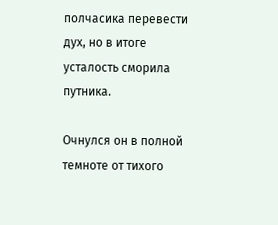полчасика перевести дух, но в итоге усталость сморила путника.

Очнулся он в полной темноте от тихого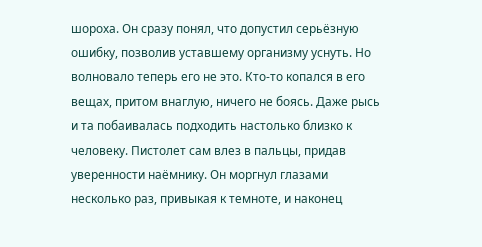шороха. Он сразу понял, что допустил серьёзную ошибку, позволив уставшему организму уснуть. Но волновало теперь его не это. Кто-то копался в его вещах, притом внаглую, ничего не боясь. Даже рысь и та побаивалась подходить настолько близко к человеку. Пистолет сам влез в пальцы, придав уверенности наёмнику. Он моргнул глазами несколько раз, привыкая к темноте, и наконец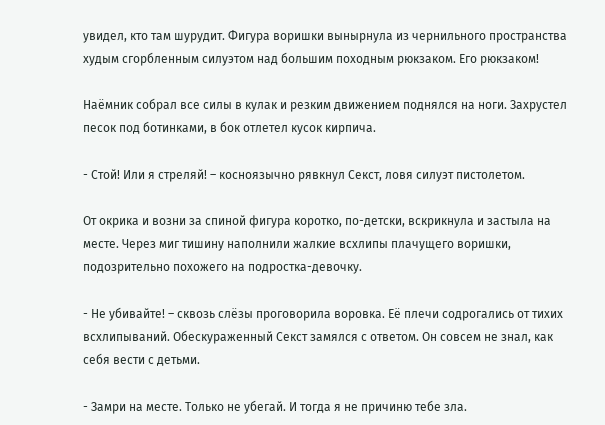увидел, кто там шурудит. Фигура воришки вынырнула из чернильного пространства худым сгорбленным силуэтом над большим походным рюкзаком. Его рюкзаком!

Наёмник собрал все силы в кулак и резким движением поднялся на ноги. Захрустел песок под ботинками, в бок отлетел кусок кирпича.

- Стой! Или я стреляй! – косноязычно рявкнул Секст, ловя силуэт пистолетом.

От окрика и возни за спиной фигура коротко, по-детски, вскрикнула и застыла на месте. Через миг тишину наполнили жалкие всхлипы плачущего воришки, подозрительно похожего на подростка-девочку.

- Не убивайте! – сквозь слёзы проговорила воровка. Её плечи содрогались от тихих всхлипываний. Обескураженный Секст замялся с ответом. Он совсем не знал, как себя вести с детьми.

- Замри на месте. Только не убегай. И тогда я не причиню тебе зла.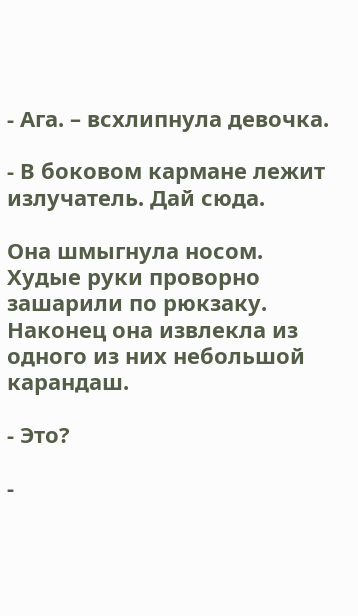- Ага. – всхлипнула девочка.

- В боковом кармане лежит излучатель. Дай сюда.

Она шмыгнула носом. Худые руки проворно зашарили по рюкзаку. Наконец она извлекла из одного из них небольшой карандаш.

- Это?

-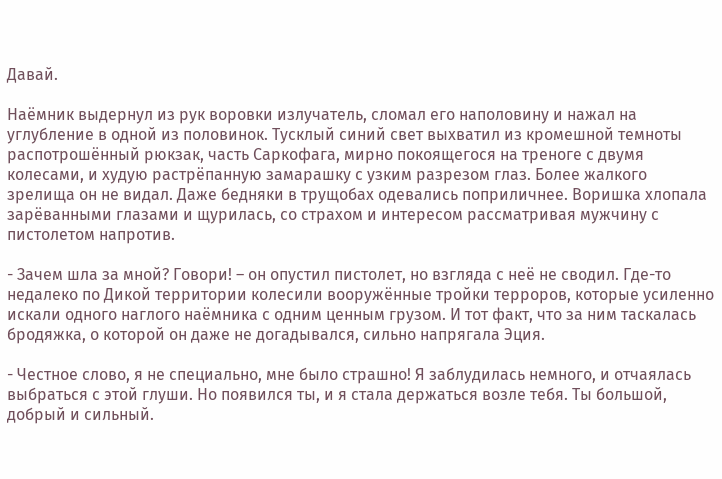Давай.

Наёмник выдернул из рук воровки излучатель, сломал его наполовину и нажал на углубление в одной из половинок. Тусклый синий свет выхватил из кромешной темноты распотрошённый рюкзак, часть Саркофага, мирно покоящегося на треноге с двумя колесами, и худую растрёпанную замарашку с узким разрезом глаз. Более жалкого зрелища он не видал. Даже бедняки в трущобах одевались поприличнее. Воришка хлопала зарёванными глазами и щурилась, со страхом и интересом рассматривая мужчину с пистолетом напротив.

- Зачем шла за мной? Говори! – он опустил пистолет, но взгляда с неё не сводил. Где-то недалеко по Дикой территории колесили вооружённые тройки терроров, которые усиленно искали одного наглого наёмника с одним ценным грузом. И тот факт, что за ним таскалась бродяжка, о которой он даже не догадывался, сильно напрягала Эция.

- Честное слово, я не специально, мне было страшно! Я заблудилась немного, и отчаялась выбраться с этой глуши. Но появился ты, и я стала держаться возле тебя. Ты большой, добрый и сильный.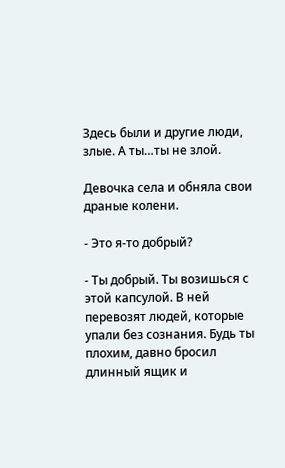Здесь были и другие люди, злые. А ты…ты не злой.

Девочка села и обняла свои драные колени.

- Это я-то добрый?

- Ты добрый. Ты возишься с этой капсулой. В ней перевозят людей, которые упали без сознания. Будь ты плохим, давно бросил длинный ящик и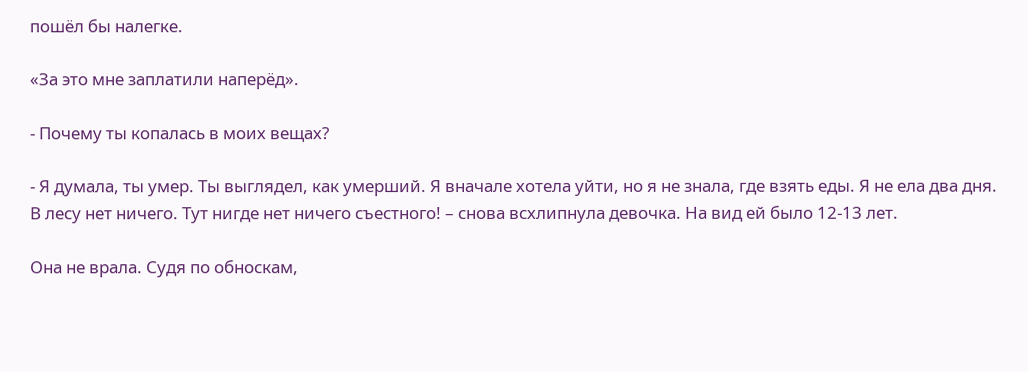пошёл бы налегке.

«За это мне заплатили наперёд».

- Почему ты копалась в моих вещах?

- Я думала, ты умер. Ты выглядел, как умерший. Я вначале хотела уйти, но я не знала, где взять еды. Я не ела два дня. В лесу нет ничего. Тут нигде нет ничего съестного! – снова всхлипнула девочка. На вид ей было 12-13 лет.

Она не врала. Судя по обноскам,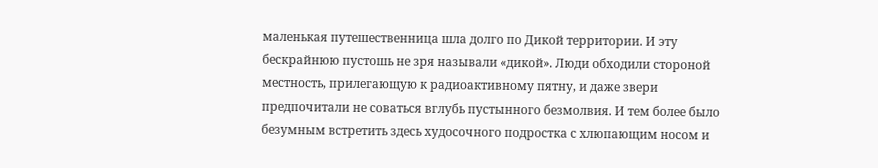маленькая путешественница шла долго по Дикой территории. И эту бескрайнюю пустошь не зря называли «дикой». Люди обходили стороной местность, прилегающую к радиоактивному пятну, и даже звери предпочитали не соваться вглубь пустынного безмолвия. И тем более было безумным встретить здесь худосочного подростка с хлюпающим носом и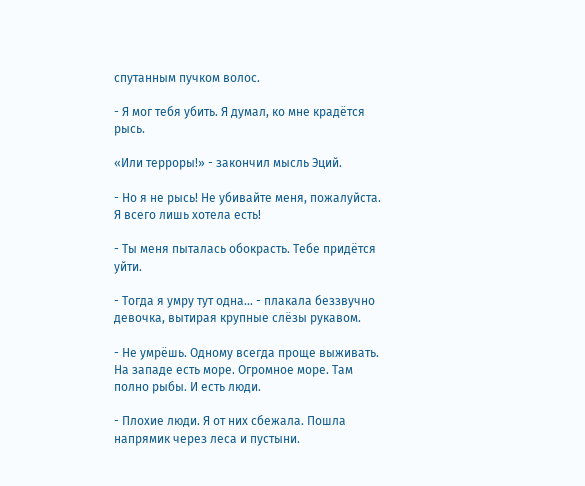спутанным пучком волос.

- Я мог тебя убить. Я думал, ко мне крадётся рысь.

«Или терроры!» - закончил мысль Эций.

- Но я не рысь! Не убивайте меня, пожалуйста. Я всего лишь хотела есть!

- Ты меня пыталась обокрасть. Тебе придётся уйти.

- Тогда я умру тут одна… - плакала беззвучно девочка, вытирая крупные слёзы рукавом.

- Не умрёшь. Одному всегда проще выживать. На западе есть море. Огромное море. Там полно рыбы. И есть люди.

- Плохие люди. Я от них сбежала. Пошла напрямик через леса и пустыни.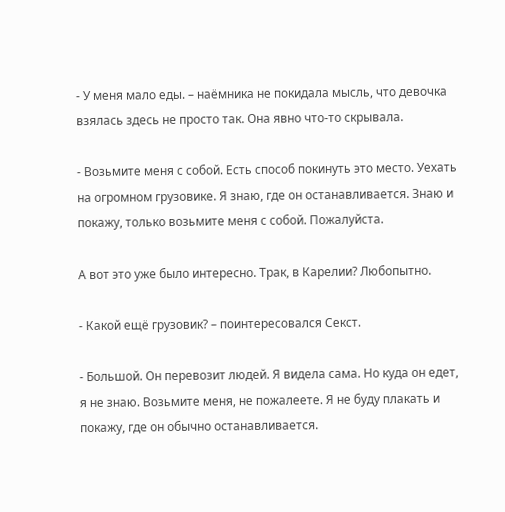- У меня мало еды. – наёмника не покидала мысль, что девочка взялась здесь не просто так. Она явно что-то скрывала.

- Возьмите меня с собой. Есть способ покинуть это место. Уехать на огромном грузовике. Я знаю, где он останавливается. Знаю и покажу, только возьмите меня с собой. Пожалуйста.

А вот это уже было интересно. Трак, в Карелии? Любопытно.

- Какой ещё грузовик? – поинтересовался Секст.

- Большой. Он перевозит людей. Я видела сама. Но куда он едет, я не знаю. Возьмите меня, не пожалеете. Я не буду плакать и покажу, где он обычно останавливается.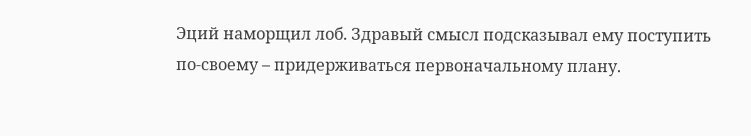Эций наморщил лоб. Здравый смысл подсказывал ему поступить по-своему – придерживаться первоначальному плану.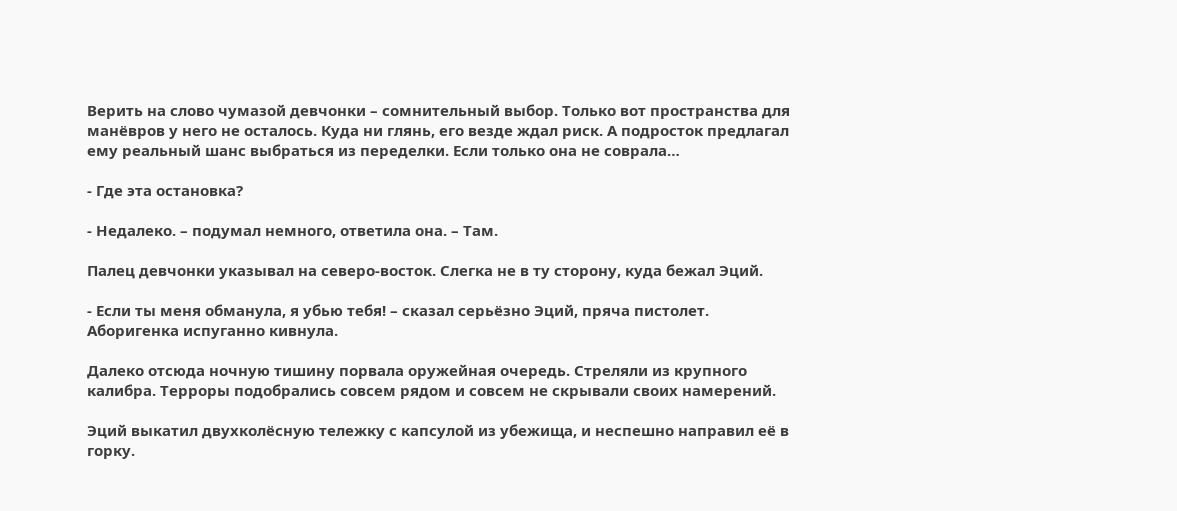Верить на слово чумазой девчонки – сомнительный выбор. Только вот пространства для манёвров у него не осталось. Куда ни глянь, его везде ждал риск. А подросток предлагал ему реальный шанс выбраться из переделки. Если только она не соврала…

- Где эта остановка?

- Недалеко. – подумал немного, ответила она. – Там.

Палец девчонки указывал на северо-восток. Слегка не в ту сторону, куда бежал Эций.

- Если ты меня обманула, я убью тебя! – сказал серьёзно Эций, пряча пистолет. Аборигенка испуганно кивнула.

Далеко отсюда ночную тишину порвала оружейная очередь. Стреляли из крупного калибра. Терроры подобрались совсем рядом и совсем не скрывали своих намерений.

Эций выкатил двухколёсную тележку с капсулой из убежища, и неспешно направил её в горку.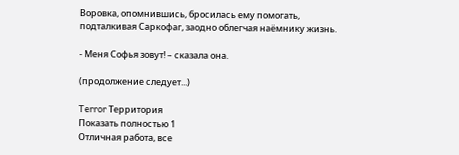Воровка, опомнившись, бросилась ему помогать, подталкивая Саркофаг, заодно облегчая наёмнику жизнь.

- Меня Софья зовут! – сказала она.

(продолжение следует...)

Terror Территория
Показать полностью 1
Отличная работа, все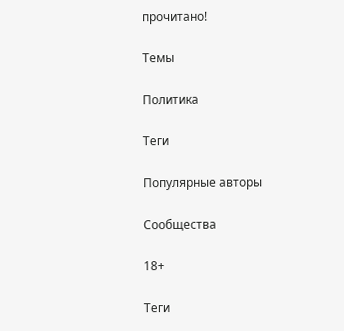прочитано!

Темы

Политика

Теги

Популярные авторы

Сообщества

18+

Теги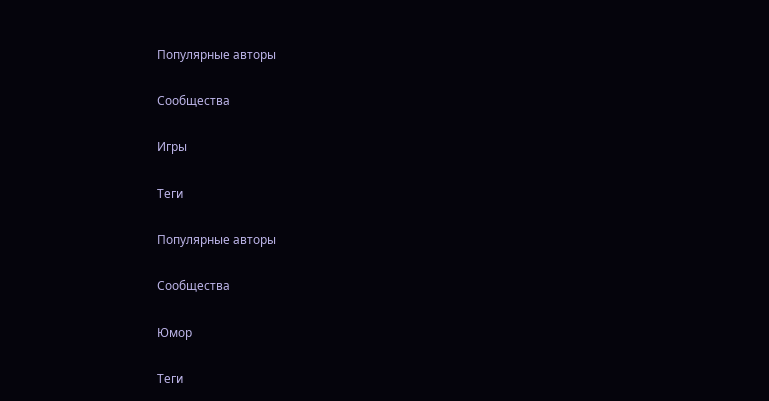Популярные авторы

Сообщества

Игры

Теги

Популярные авторы

Сообщества

Юмор

Теги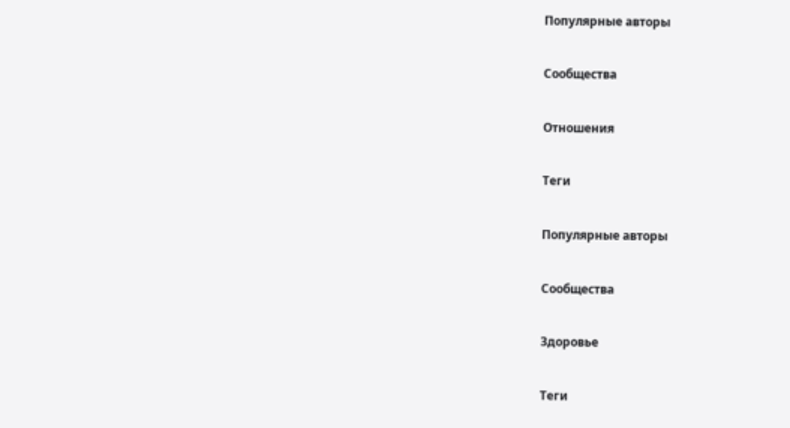Популярные авторы

Сообщества

Отношения

Теги

Популярные авторы

Сообщества

Здоровье

Теги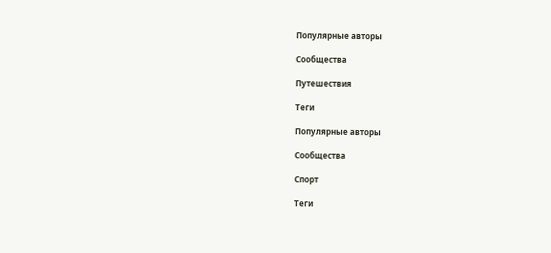Популярные авторы

Сообщества

Путешествия

Теги

Популярные авторы

Сообщества

Спорт

Теги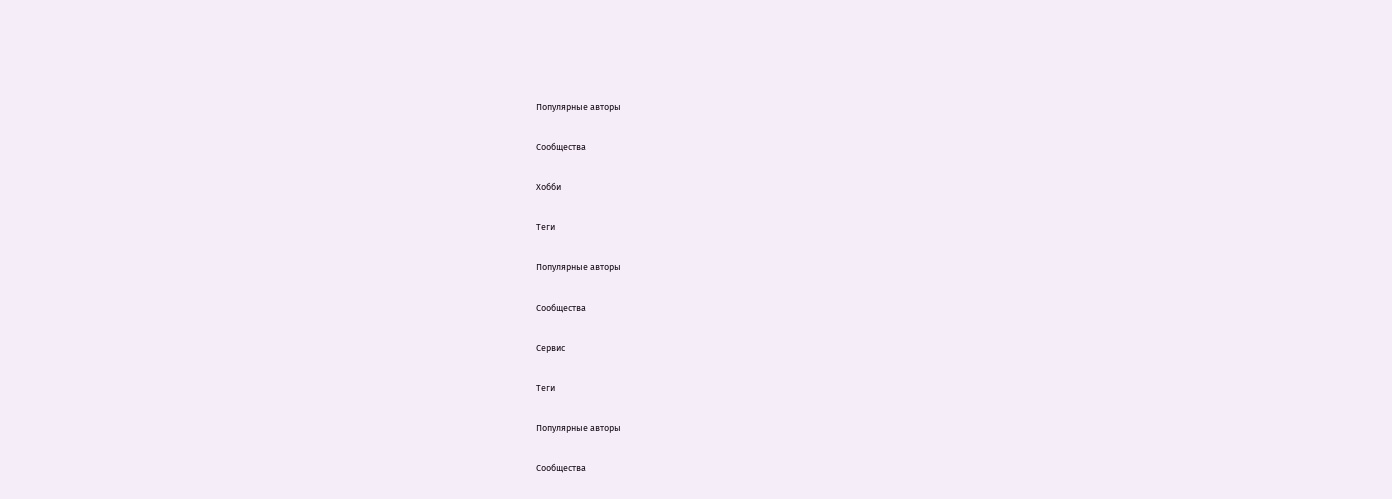Популярные авторы

Сообщества

Хобби

Теги

Популярные авторы

Сообщества

Сервис

Теги

Популярные авторы

Сообщества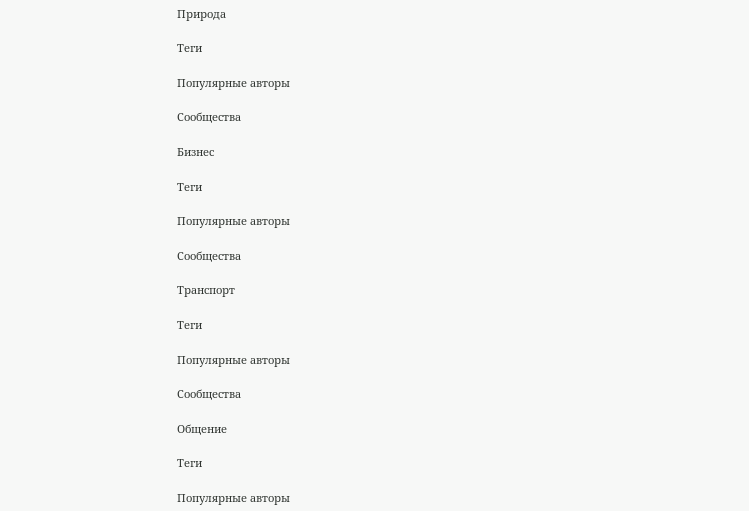Природа

Теги

Популярные авторы

Сообщества

Бизнес

Теги

Популярные авторы

Сообщества

Транспорт

Теги

Популярные авторы

Сообщества

Общение

Теги

Популярные авторы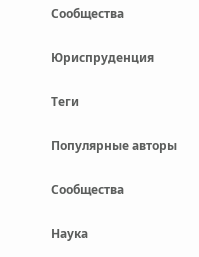Сообщества

Юриспруденция

Теги

Популярные авторы

Сообщества

Наука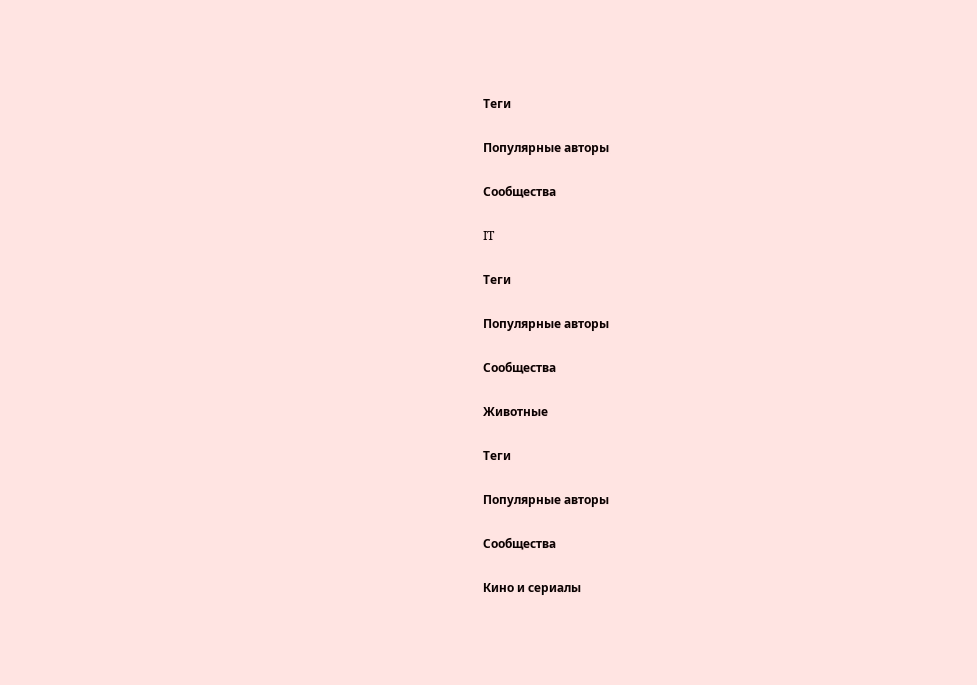Теги

Популярные авторы

Сообщества

IT

Теги

Популярные авторы

Сообщества

Животные

Теги

Популярные авторы

Сообщества

Кино и сериалы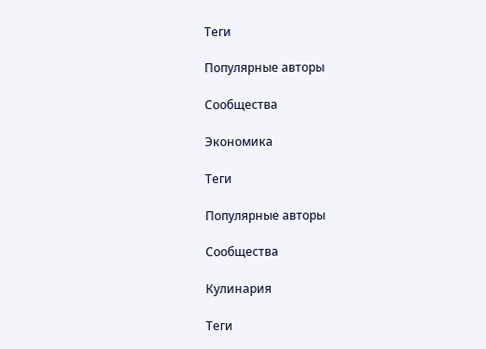Теги

Популярные авторы

Сообщества

Экономика

Теги

Популярные авторы

Сообщества

Кулинария

Теги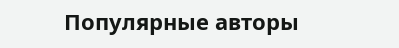Популярные авторы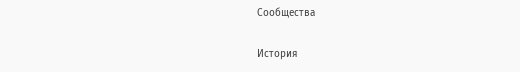Сообщества

История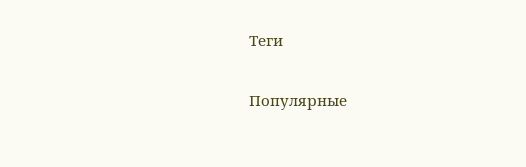Теги

Популярные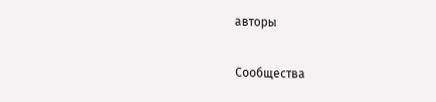авторы

Сообщества